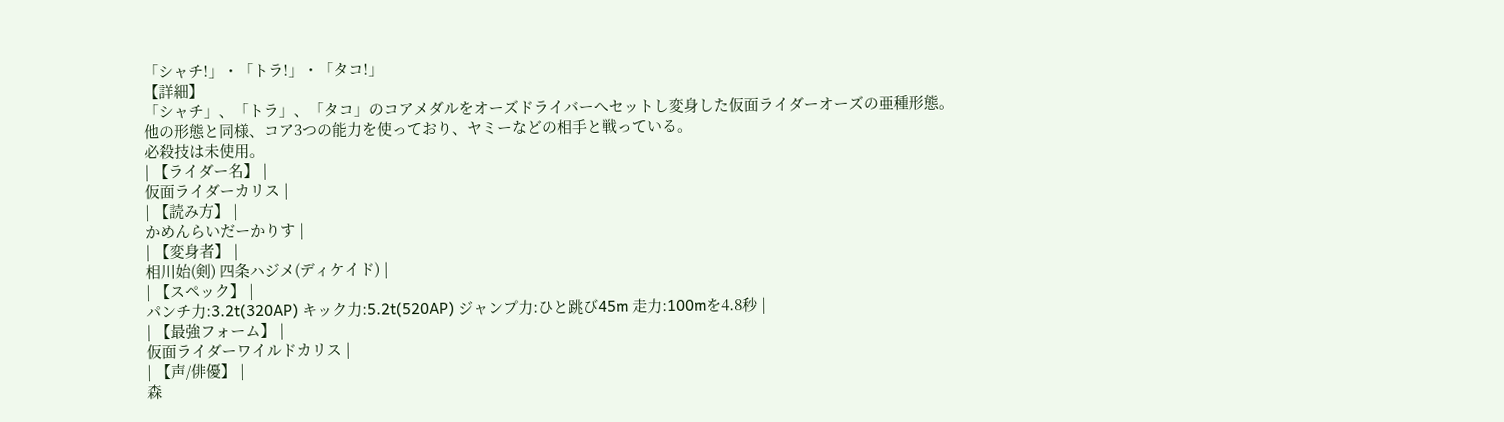「シャチ!」・「トラ!」・「タコ!」
【詳細】
「シャチ」、「トラ」、「タコ」のコアメダルをオーズドライバーへセットし変身した仮面ライダーオーズの亜種形態。
他の形態と同様、コア3つの能力を使っており、ヤミーなどの相手と戦っている。
必殺技は未使用。
| 【ライダー名】 |
仮面ライダーカリス |
| 【読み方】 |
かめんらいだーかりす |
| 【変身者】 |
相川始(剣) 四条ハジメ(ディケイド) |
| 【スペック】 |
パンチ力:3.2t(320AP) キック力:5.2t(520AP) ジャンプ力:ひと跳び45m 走力:100mを4.8秒 |
| 【最強フォーム】 |
仮面ライダーワイルドカリス |
| 【声/俳優】 |
森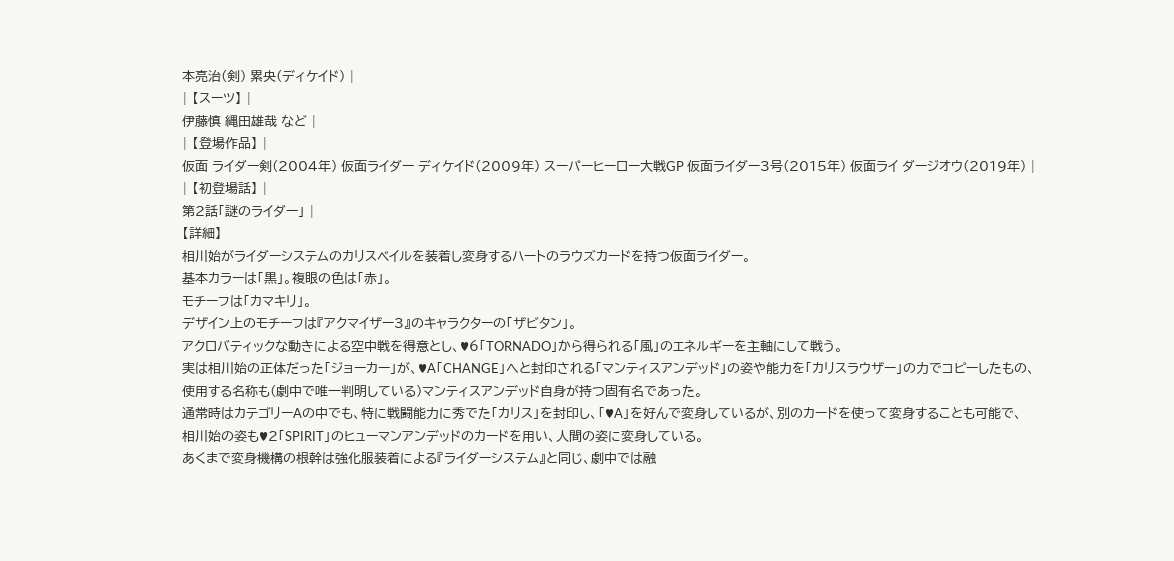本亮治(剣) 累央(ディケイド) |
| 【スーツ】 |
伊藤慎 縄田雄哉 など |
| 【登場作品】 |
仮面 ライダー剣(2004年) 仮面ライダー ディケイド(2009年) スーパーヒーロー大戦GP 仮面ライダー3号(2015年) 仮面ライ ダージオウ(2019年) |
| 【初登場話】 |
第2話「謎のライダー」 |
【詳細】
相川始がライダーシステムのカリスベイルを装着し変身するハートのラウズカードを持つ仮面ライダー。
基本カラーは「黒」。複眼の色は「赤」。
モチーフは「カマキリ」。
デザイン上のモチーフは『アクマイザー3』のキャラクターの「ザビタン」。
アクロバティックな動きによる空中戦を得意とし、♥6「TORNADO」から得られる「風」のエネルギーを主軸にして戦う。
実は相川始の正体だった「ジョーカー」が、♥A「CHANGE」へと封印される「マンティスアンデッド」の姿や能力を「カリスラウザー」の力でコピーしたもの、
使用する名称も(劇中で唯一判明している)マンティスアンデッド自身が持つ固有名であった。
通常時はカテゴリーAの中でも、特に戦闘能力に秀でた「カリス」を封印し、「♥A」を好んで変身しているが、別のカードを使って変身することも可能で、
相川始の姿も♥2「SPIRIT」のヒューマンアンデッドのカードを用い、人間の姿に変身している。
あくまで変身機構の根幹は強化服装着による『ライダーシステム』と同じ、劇中では融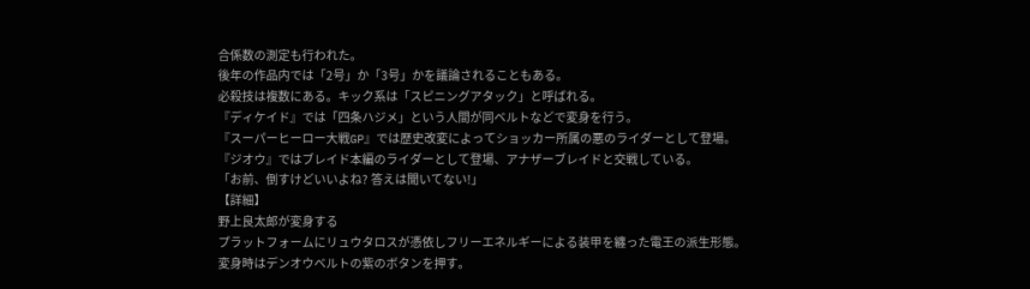合係数の測定も行われた。
後年の作品内では「2号」か「3号」かを議論されることもある。
必殺技は複数にある。キック系は「スピニングアタック」と呼ばれる。
『ディケイド』では「四条ハジメ」という人間が同ベルトなどで変身を行う。
『スーパーヒーロー大戦GP』では歴史改変によってショッカー所属の悪のライダーとして登場。
『ジオウ』ではブレイド本編のライダーとして登場、アナザーブレイドと交戦している。
「お前、倒すけどいいよね? 答えは聞いてない!」
【詳細】
野上良太郎が変身する
プラットフォームにリュウタロスが憑依しフリーエネルギーによる装甲を纏った電王の派生形態。
変身時はデンオウベルトの紫のボタンを押す。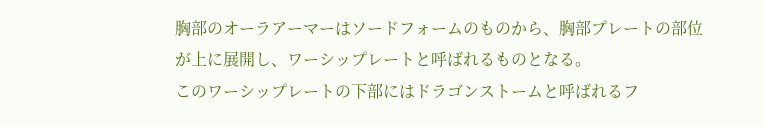胸部のオーラアーマーはソードフォームのものから、胸部プレートの部位が上に展開し、ワーシップレートと呼ばれるものとなる。
このワーシップレートの下部にはドラゴンストームと呼ばれるフ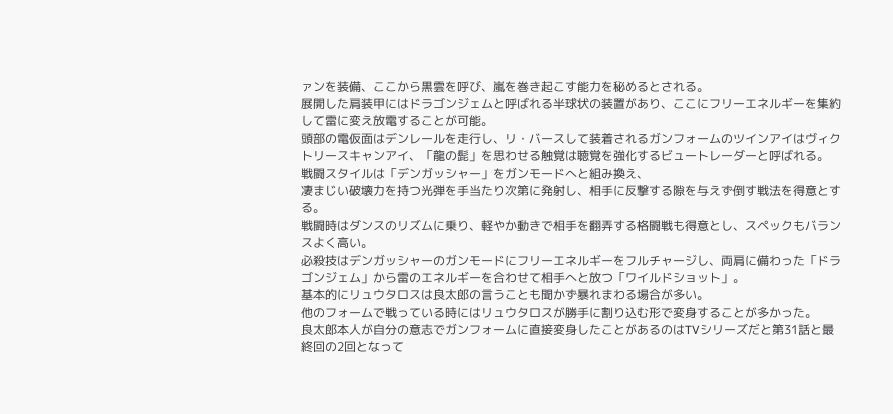ァンを装備、ここから黒雲を呼び、嵐を巻き起こす能力を秘めるとされる。
展開した肩装甲にはドラゴンジェムと呼ばれる半球状の装置があり、ここにフリーエネルギーを集約して雷に変え放電することが可能。
頭部の電仮面はデンレールを走行し、リ・バースして装着されるガンフォームのツインアイはヴィクトリースキャンアイ、「龍の髭」を思わせる触覚は聴覚を強化するビュートレーダーと呼ばれる。
戦闘スタイルは「デンガッシャー」をガンモードへと組み換え、
凄まじい破壊力を持つ光弾を手当たり次第に発射し、相手に反撃する隙を与えず倒す戦法を得意とする。
戦闘時はダンスのリズムに乗り、軽やか動きで相手を翻弄する格闘戦も得意とし、スペックもバランスよく高い。
必殺技はデンガッシャーのガンモードにフリーエネルギーをフルチャージし、両肩に備わった「ドラゴンジェム」から雷のエネルギーを合わせて相手へと放つ「ワイルドショット」。
基本的にリュウタロスは良太郎の言うことも聞かず暴れまわる場合が多い。
他のフォームで戦っている時にはリュウタロスが勝手に割り込む形で変身することが多かった。
良太郎本人が自分の意志でガンフォームに直接変身したことがあるのはTVシリーズだと第31話と最終回の2回となって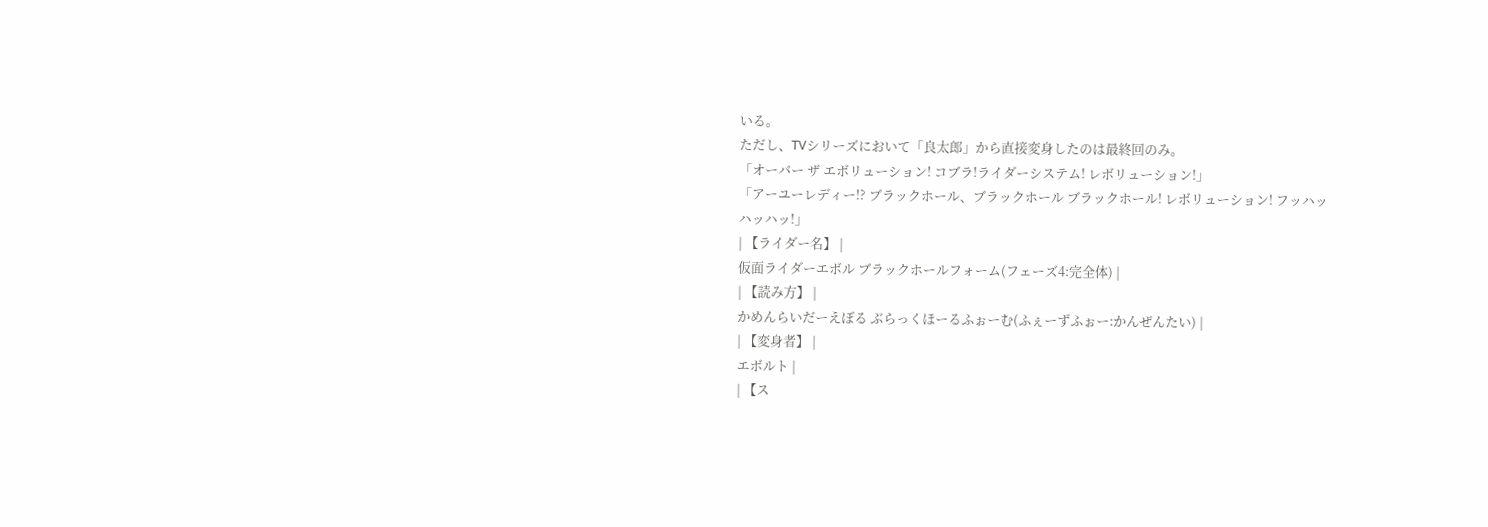いる。
ただし、TVシリーズにおいて「良太郎」から直接変身したのは最終回のみ。
「オーバー ザ エボリューション! コブラ!ライダーシステム! レボリューション!」
「アーユーレディー!? ブラックホール、ブラックホール ブラックホール! レボリューション! フッハッハッハッ!」
| 【ライダー名】 |
仮面ライダーエボル ブラックホールフォーム(フェーズ4:完全体) |
| 【読み方】 |
かめんらいだーえぼる ぶらっくほーるふぉーむ(ふぇーずふぉー:かんぜんたい) |
| 【変身者】 |
エボルト |
| 【ス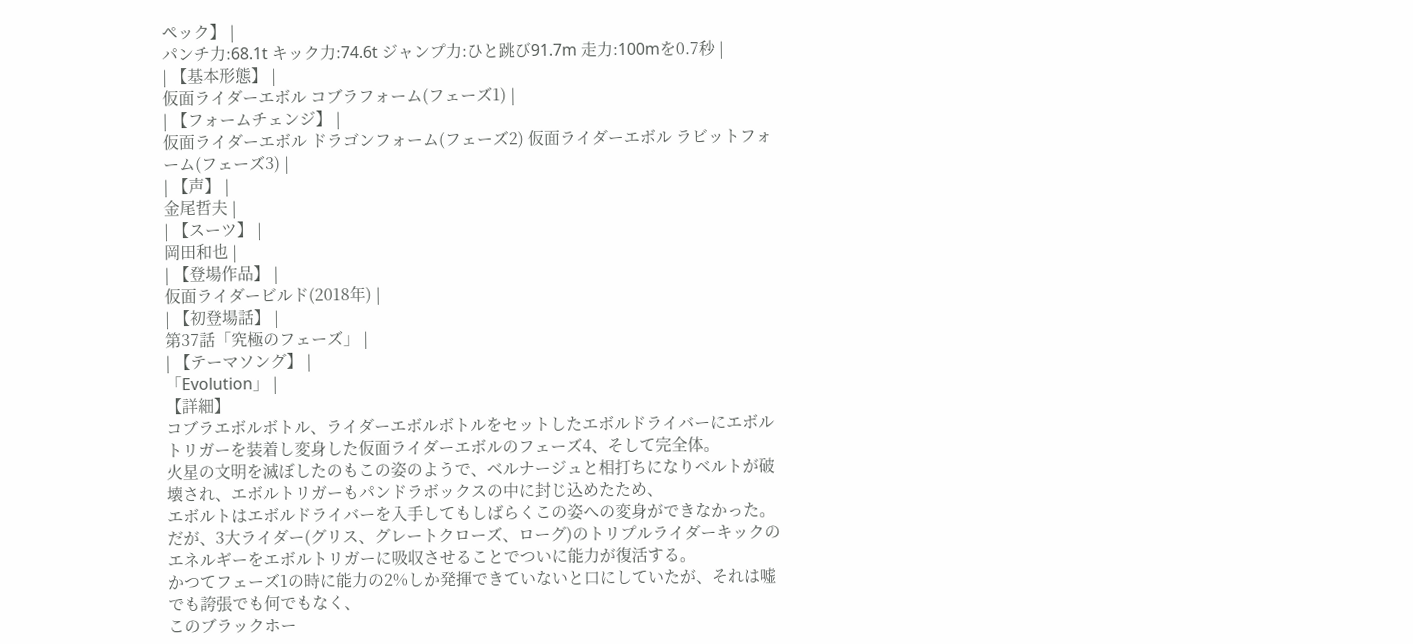ペック】 |
パンチ力:68.1t キック力:74.6t ジャンプ力:ひと跳び91.7m 走力:100mを0.7秒 |
| 【基本形態】 |
仮面ライダーエボル コブラフォーム(フェーズ1) |
| 【フォームチェンジ】 |
仮面ライダーエボル ドラゴンフォーム(フェーズ2) 仮面ライダーエボル ラビットフォーム(フェーズ3) |
| 【声】 |
金尾哲夫 |
| 【スーツ】 |
岡田和也 |
| 【登場作品】 |
仮面ライダービルド(2018年) |
| 【初登場話】 |
第37話「究極のフェーズ」 |
| 【テーマソング】 |
「Evolution」 |
【詳細】
コブラエボルボトル、ライダーエボルボトルをセットしたエボルドライバーにエボルトリガーを装着し変身した仮面ライダーエボルのフェーズ4、そして完全体。
火星の文明を滅ぼしたのもこの姿のようで、ベルナージュと相打ちになりベルトが破壊され、エボルトリガーもパンドラボックスの中に封じ込めたため、
エボルトはエボルドライバーを入手してもしばらくこの姿への変身ができなかった。
だが、3大ライダー(グリス、グレートクローズ、ローグ)のトリプルライダーキックのエネルギーをエボルトリガーに吸収させることでついに能力が復活する。
かつてフェーズ1の時に能力の2%しか発揮できていないと口にしていたが、それは嘘でも誇張でも何でもなく、
このブラックホー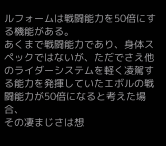ルフォームは戦闘能力を50倍にする機能がある。
あくまで戦闘能力であり、身体スペックではないが、ただでさえ他のライダーシステムを軽く凌駕する能力を発揮していたエボルの戦闘能力が50倍になると考えた場合、
その凄まじさは想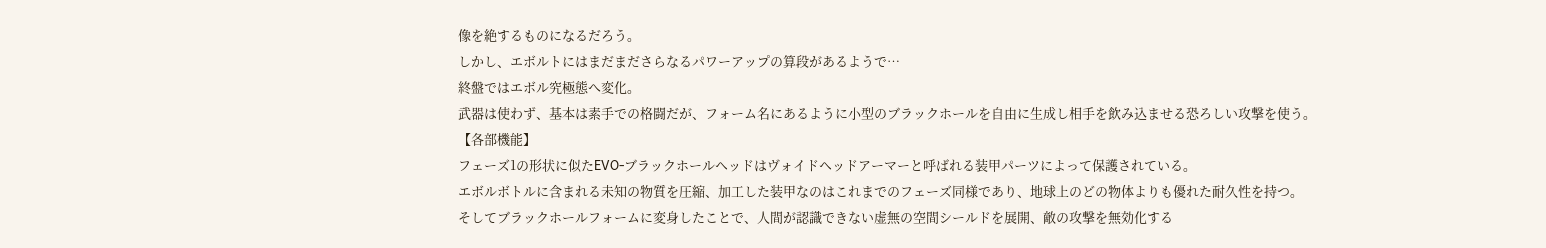像を絶するものになるだろう。
しかし、エボルトにはまだまださらなるパワーアップの算段があるようで…
終盤ではエボル究極態へ変化。
武器は使わず、基本は素手での格闘だが、フォーム名にあるように小型のブラックホールを自由に生成し相手を飲み込ませる恐ろしい攻撃を使う。
【各部機能】
フェーズ1の形状に似たEVO-ブラックホールヘッドはヴォイドヘッドアーマーと呼ばれる装甲パーツによって保護されている。
エボルボトルに含まれる未知の物質を圧縮、加工した装甲なのはこれまでのフェーズ同様であり、地球上のどの物体よりも優れた耐久性を持つ。
そしてブラックホールフォームに変身したことで、人間が認識できない虚無の空間シールドを展開、敵の攻撃を無効化する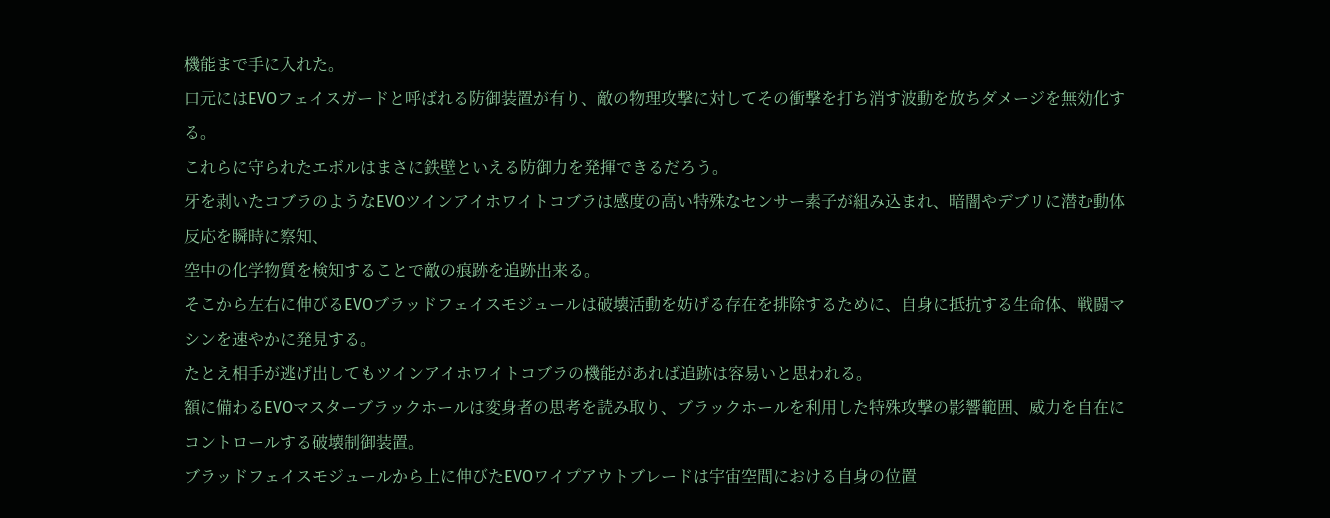機能まで手に入れた。
口元にはEVOフェイスガードと呼ばれる防御装置が有り、敵の物理攻撃に対してその衝撃を打ち消す波動を放ちダメージを無効化する。
これらに守られたエボルはまさに鉄壁といえる防御力を発揮できるだろう。
牙を剥いたコブラのようなEVOツインアイホワイトコブラは感度の高い特殊なセンサー素子が組み込まれ、暗闇やデブリに潜む動体反応を瞬時に察知、
空中の化学物質を検知することで敵の痕跡を追跡出来る。
そこから左右に伸びるEVOブラッドフェイスモジュールは破壊活動を妨げる存在を排除するために、自身に抵抗する生命体、戦闘マシンを速やかに発見する。
たとえ相手が逃げ出してもツインアイホワイトコブラの機能があれば追跡は容易いと思われる。
額に備わるEVOマスターブラックホールは変身者の思考を読み取り、ブラックホールを利用した特殊攻撃の影響範囲、威力を自在にコントロールする破壊制御装置。
ブラッドフェイスモジュールから上に伸びたEVOワイプアウトブレードは宇宙空間における自身の位置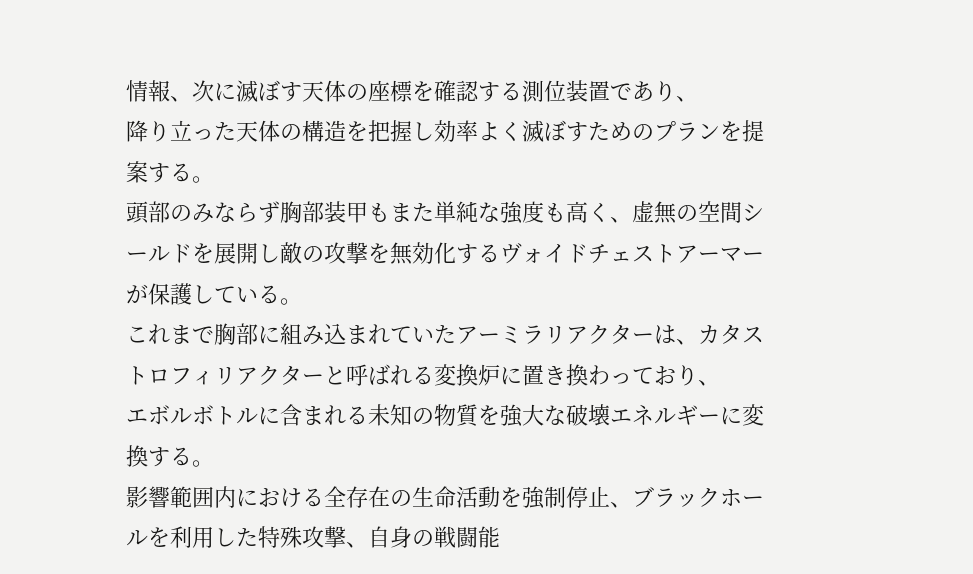情報、次に滅ぼす天体の座標を確認する測位装置であり、
降り立った天体の構造を把握し効率よく滅ぼすためのプランを提案する。
頭部のみならず胸部装甲もまた単純な強度も高く、虚無の空間シールドを展開し敵の攻撃を無効化するヴォイドチェストアーマーが保護している。
これまで胸部に組み込まれていたアーミラリアクターは、カタストロフィリアクターと呼ばれる変換炉に置き換わっており、
エボルボトルに含まれる未知の物質を強大な破壊エネルギーに変換する。
影響範囲内における全存在の生命活動を強制停止、ブラックホールを利用した特殊攻撃、自身の戦闘能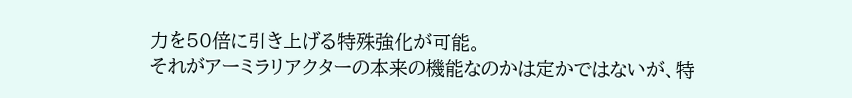力を50倍に引き上げる特殊強化が可能。
それがアーミラリアクターの本来の機能なのかは定かではないが、特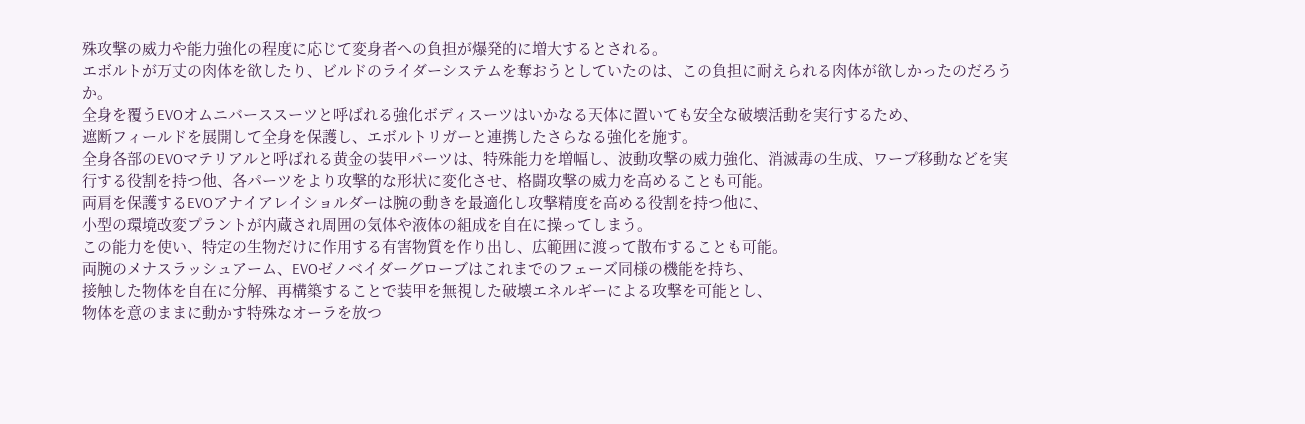殊攻撃の威力や能力強化の程度に応じて変身者への負担が爆発的に増大するとされる。
エボルトが万丈の肉体を欲したり、ビルドのライダーシステムを奪おうとしていたのは、この負担に耐えられる肉体が欲しかったのだろうか。
全身を覆うEVOオムニバーススーツと呼ばれる強化ボディスーツはいかなる天体に置いても安全な破壊活動を実行するため、
遮断フィールドを展開して全身を保護し、エボルトリガーと連携したさらなる強化を施す。
全身各部のEVOマテリアルと呼ばれる黄金の装甲パーツは、特殊能力を増幅し、波動攻撃の威力強化、消滅毒の生成、ワープ移動などを実行する役割を持つ他、各パーツをより攻撃的な形状に変化させ、格闘攻撃の威力を高めることも可能。
両肩を保護するEVOアナイアレイショルダーは腕の動きを最適化し攻撃精度を高める役割を持つ他に、
小型の環境改変プラントが内蔵され周囲の気体や液体の組成を自在に操ってしまう。
この能力を使い、特定の生物だけに作用する有害物質を作り出し、広範囲に渡って散布することも可能。
両腕のメナスラッシュアーム、EVOゼノベイダーグローブはこれまでのフェーズ同様の機能を持ち、
接触した物体を自在に分解、再構築することで装甲を無視した破壊エネルギーによる攻撃を可能とし、
物体を意のままに動かす特殊なオーラを放つ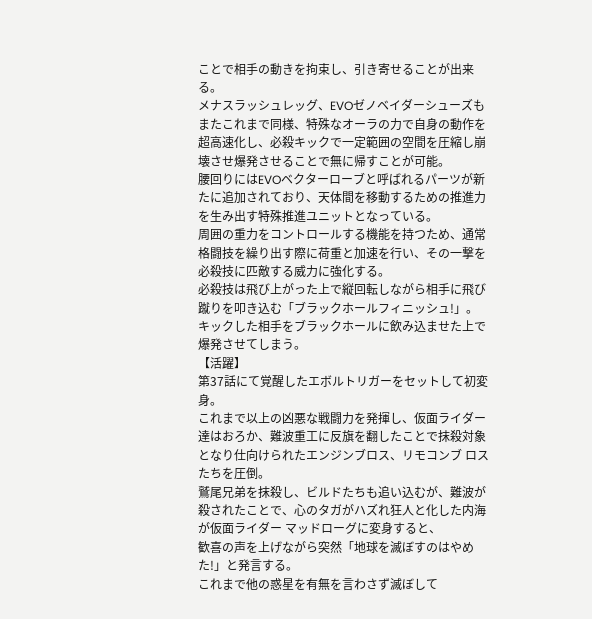ことで相手の動きを拘束し、引き寄せることが出来る。
メナスラッシュレッグ、EVOゼノベイダーシューズもまたこれまで同様、特殊なオーラの力で自身の動作を超高速化し、必殺キックで一定範囲の空間を圧縮し崩壊させ爆発させることで無に帰すことが可能。
腰回りにはEVOベクターローブと呼ばれるパーツが新たに追加されており、天体間を移動するための推進力を生み出す特殊推進ユニットとなっている。
周囲の重力をコントロールする機能を持つため、通常格闘技を繰り出す際に荷重と加速を行い、その一撃を必殺技に匹敵する威力に強化する。
必殺技は飛び上がった上で縦回転しながら相手に飛び蹴りを叩き込む「ブラックホールフィニッシュ!」。
キックした相手をブラックホールに飲み込ませた上で爆発させてしまう。
【活躍】
第37話にて覚醒したエボルトリガーをセットして初変身。
これまで以上の凶悪な戦闘力を発揮し、仮面ライダー達はおろか、難波重工に反旗を翻したことで抹殺対象となり仕向けられたエンジンブロス、リモコンブ ロスたちを圧倒。
鷲尾兄弟を抹殺し、ビルドたちも追い込むが、難波が殺されたことで、心のタガがハズれ狂人と化した内海が仮面ライダー マッドローグに変身すると、
歓喜の声を上げながら突然「地球を滅ぼすのはやめた!」と発言する。
これまで他の惑星を有無を言わさず滅ぼして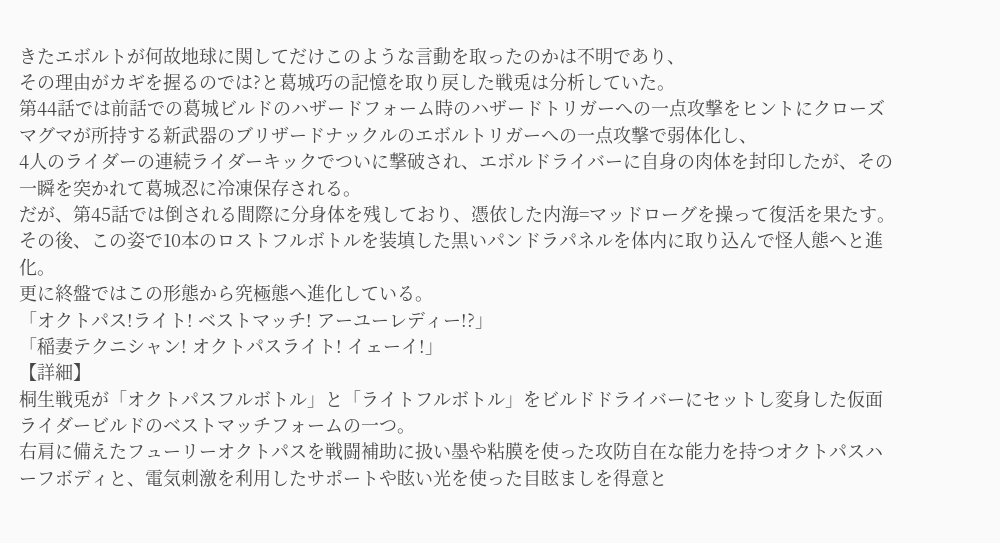きたエボルトが何故地球に関してだけこのような言動を取ったのかは不明であり、
その理由がカギを握るのでは?と葛城巧の記憶を取り戻した戦兎は分析していた。
第44話では前話での葛城ビルドのハザードフォーム時のハザードトリガーへの一点攻撃をヒントにクローズマグマが所持する新武器のブリザードナックルのエボルトリガーへの一点攻撃で弱体化し、
4人のライダーの連続ライダーキックでついに撃破され、エボルドライバーに自身の肉体を封印したが、その一瞬を突かれて葛城忍に冷凍保存される。
だが、第45話では倒される間際に分身体を残しており、憑依した内海=マッドローグを操って復活を果たす。
その後、この姿で10本のロストフルボトルを装填した黒いパンドラパネルを体内に取り込んで怪人態へと進化。
更に終盤ではこの形態から究極態へ進化している。
「オクトパス!ライト! ベストマッチ! アーユーレディー!?」
「稲妻テクニシャン! オクトパスライト! イェーイ!」
【詳細】
桐生戦兎が「オクトパスフルボトル」と「ライトフルボトル」をビルドドライバーにセットし変身した仮面ライダービルドのベストマッチフォームの一つ。
右肩に備えたフューリーオクトパスを戦闘補助に扱い墨や粘膜を使った攻防自在な能力を持つオクトパスハーフボディと、電気刺激を利用したサポートや眩い光を使った目眩ましを得意と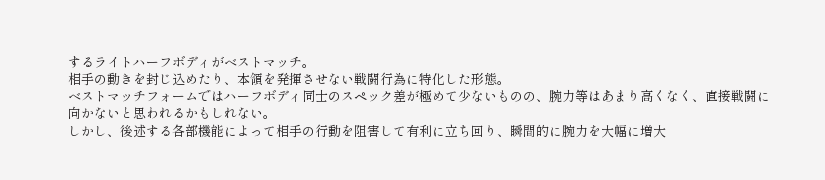するライトハーフボディがベストマッチ。
相手の動きを封じ込めたり、本領を発揮させない戦闘行為に特化した形態。
ベストマッチフォームではハーフボディ同士のスペック差が極めて少ないものの、腕力等はあまり高くなく、直接戦闘に向かないと思われるかもしれない。
しかし、後述する各部機能によって相手の行動を阻害して有利に立ち回り、瞬間的に腕力を大幅に増大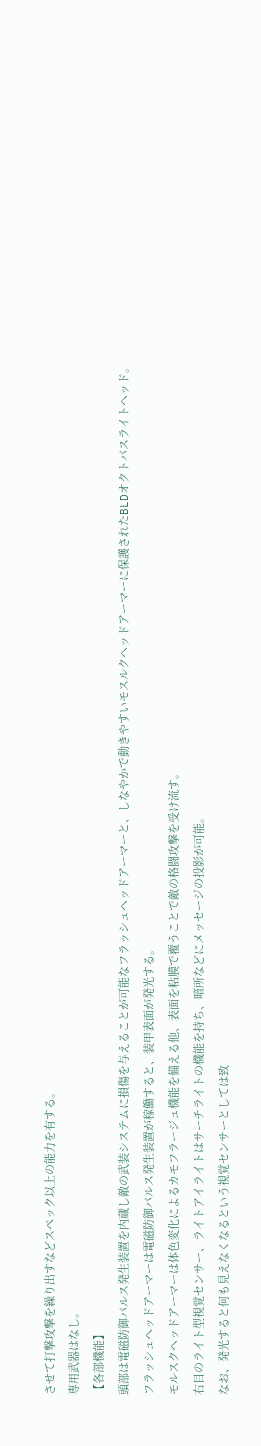させて打撃攻撃を繰り出すなどスペック以上の能力を有する。
専用武器はなし。
【各部機能】
頭部は電磁防御パルス発生装置を内蔵し敵の武装システムに損傷を与えることが可能なフラッシュヘッドアーマーと、しなやかで動きやすいモスルクヘッドアーマーに保護されたBLDオクトパスライトヘッド。
フラッシュヘッドアーマーは電磁防御パルス発生装置が稼働すると、装甲表面が発光する。
モルスクヘッドアーマーは体色変化によるカモフラージュ機能を備える他、表面を粘膜で覆うことで敵の格闘攻撃を受け流す。
右目のライト型視覚センサー、ライトアイライトはサーチライトの機能を持ち、暗所などにメッセージの投影が可能。
なお、発光すると何も見えなくなるという視覚センサーとしては致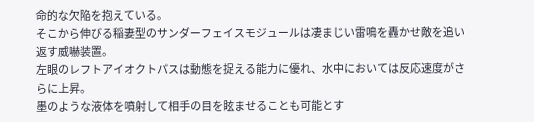命的な欠陥を抱えている。
そこから伸びる稲妻型のサンダーフェイスモジュールは凄まじい雷鳴を轟かせ敵を追い返す威嚇装置。
左眼のレフトアイオクトパスは動態を捉える能力に優れ、水中においては反応速度がさらに上昇。
墨のような液体を噴射して相手の目を眩ませることも可能とす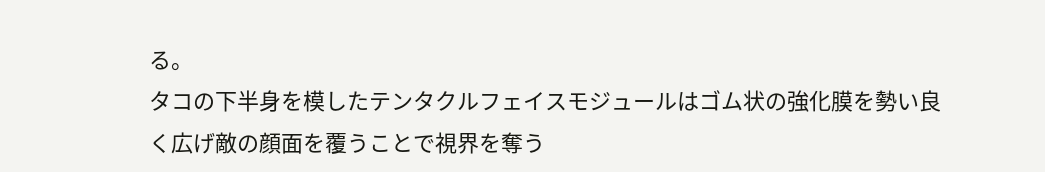る。
タコの下半身を模したテンタクルフェイスモジュールはゴム状の強化膜を勢い良く広げ敵の顔面を覆うことで視界を奪う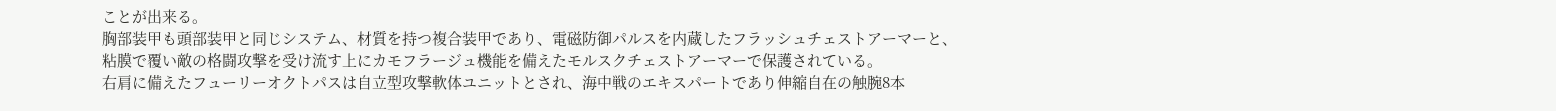ことが出来る。
胸部装甲も頭部装甲と同じシステム、材質を持つ複合装甲であり、電磁防御パルスを内蔵したフラッシュチェストアーマーと、
粘膜で覆い敵の格闘攻撃を受け流す上にカモフラージュ機能を備えたモルスクチェストアーマーで保護されている。
右肩に備えたフューリーオクトパスは自立型攻撃軟体ユニットとされ、海中戦のエキスパートであり伸縮自在の触腕8本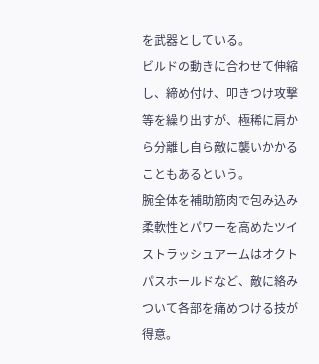を武器としている。
ビルドの動きに合わせて伸縮し、締め付け、叩きつけ攻撃等を繰り出すが、極稀に肩から分離し自ら敵に襲いかかることもあるという。
腕全体を補助筋肉で包み込み柔軟性とパワーを高めたツイストラッシュアームはオクトパスホールドなど、敵に絡みついて各部を痛めつける技が得意。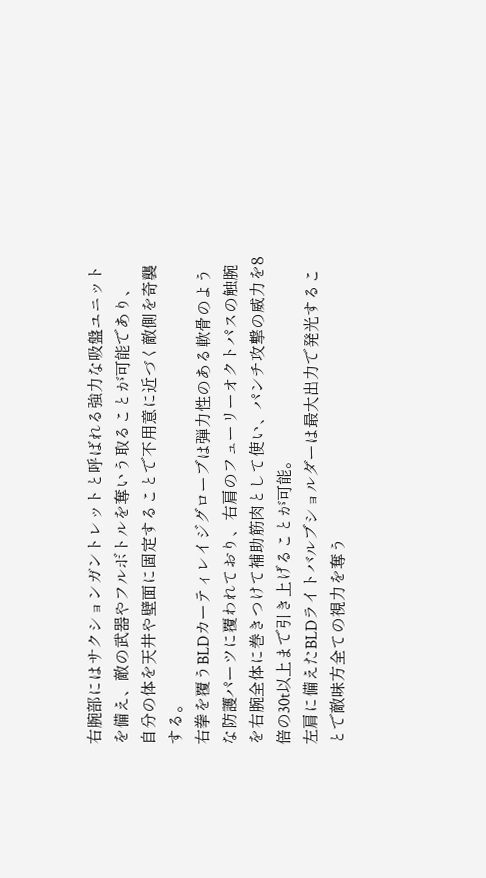右腕部にはサクションガントレットと呼ばれる強力な吸盤ユニットを備え、敵の武器やフルボトルを奪いう取ることが可能であり、
自分の体を天井や壁面に固定することで不用意に近づく敵側を奇襲する。
右拳を覆うBLDカーティレイジグローブは弾力性のある軟骨のような防護パーツに覆われており、右肩のフューリーオクトパスの触腕を右腕全体に巻きつけて補助筋肉として使い、パンチ攻撃の威力を8倍の30t以上まで引き上げることが可能。
左肩に備えたBLDライトバルブショルダーは最大出力で発光することで敵味方全ての視力を奪う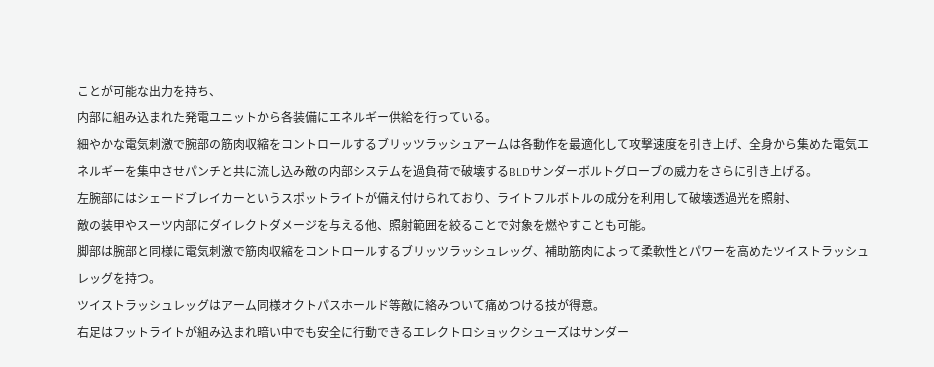ことが可能な出力を持ち、
内部に組み込まれた発電ユニットから各装備にエネルギー供給を行っている。
細やかな電気刺激で腕部の筋肉収縮をコントロールするブリッツラッシュアームは各動作を最適化して攻撃速度を引き上げ、全身から集めた電気エネルギーを集中させパンチと共に流し込み敵の内部システムを過負荷で破壊するBLDサンダーボルトグローブの威力をさらに引き上げる。
左腕部にはシェードブレイカーというスポットライトが備え付けられており、ライトフルボトルの成分を利用して破壊透過光を照射、
敵の装甲やスーツ内部にダイレクトダメージを与える他、照射範囲を絞ることで対象を燃やすことも可能。
脚部は腕部と同様に電気刺激で筋肉収縮をコントロールするブリッツラッシュレッグ、補助筋肉によって柔軟性とパワーを高めたツイストラッシュレッグを持つ。
ツイストラッシュレッグはアーム同様オクトパスホールド等敵に絡みついて痛めつける技が得意。
右足はフットライトが組み込まれ暗い中でも安全に行動できるエレクトロショックシューズはサンダー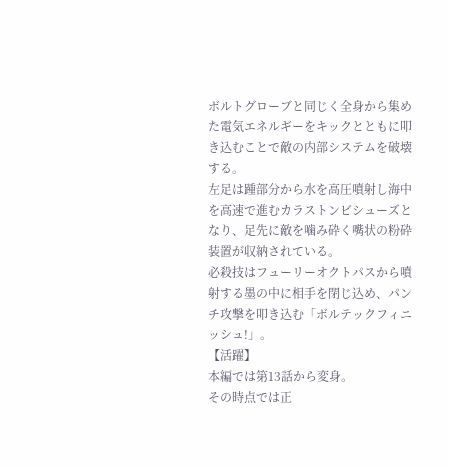ボルトグローブと同じく全身から集めた電気エネルギーをキックとともに叩き込むことで敵の内部システムを破壊する。
左足は踵部分から水を高圧噴射し海中を高速で進むカラストンビシューズとなり、足先に敵を噛み砕く嘴状の粉砕装置が収納されている。
必殺技はフューリーオクトパスから噴射する墨の中に相手を閉じ込め、パンチ攻撃を叩き込む「ボルテックフィニッシュ!」。
【活躍】
本編では第13話から変身。
その時点では正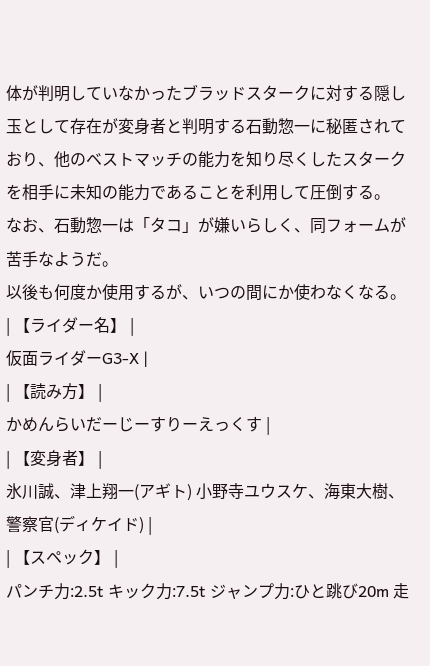体が判明していなかったブラッドスタークに対する隠し玉として存在が変身者と判明する石動惣一に秘匿されており、他のベストマッチの能力を知り尽くしたスタークを相手に未知の能力であることを利用して圧倒する。
なお、石動惣一は「タコ」が嫌いらしく、同フォームが苦手なようだ。
以後も何度か使用するが、いつの間にか使わなくなる。
| 【ライダー名】 |
仮面ライダーG3-X |
| 【読み方】 |
かめんらいだーじーすりーえっくす |
| 【変身者】 |
氷川誠、津上翔一(アギト) 小野寺ユウスケ、海東大樹、警察官(ディケイド) |
| 【スペック】 |
パンチ力:2.5t キック力:7.5t ジャンプ力:ひと跳び20m 走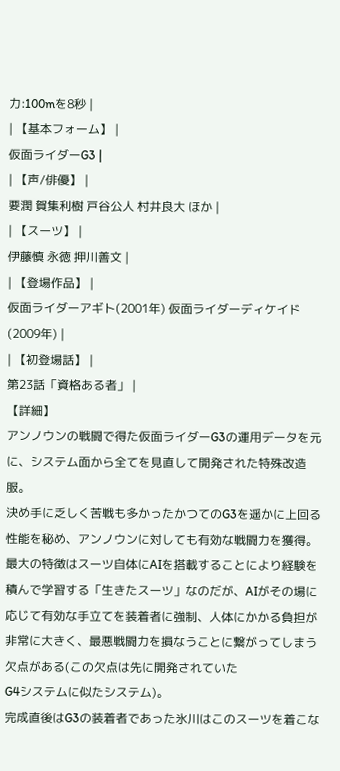力:100mを8秒 |
| 【基本フォーム】 |
仮面ライダーG3 |
| 【声/俳優】 |
要潤 賀集利樹 戸谷公人 村井良大 ほか |
| 【スーツ】 |
伊藤慎 永徳 押川善文 |
| 【登場作品】 |
仮面ライダーアギト(2001年) 仮面ライダーディケイド(2009年) |
| 【初登場話】 |
第23話「資格ある者」 |
【詳細】
アンノウンの戦闘で得た仮面ライダーG3の運用データを元に、システム面から全てを見直して開発された特殊改造服。
決め手に乏しく苦戦も多かったかつてのG3を遥かに上回る性能を秘め、アンノウンに対しても有効な戦闘力を獲得。
最大の特徴はスーツ自体にAIを搭載することにより経験を積んで学習する「生きたスーツ」なのだが、AIがその場に応じて有効な手立てを装着者に強制、人体にかかる負担が非常に大きく、最悪戦闘力を損なうことに繋がってしまう欠点がある(この欠点は先に開発されていた
G4システムに似たシステム)。
完成直後はG3の装着者であった氷川はこのスーツを着こな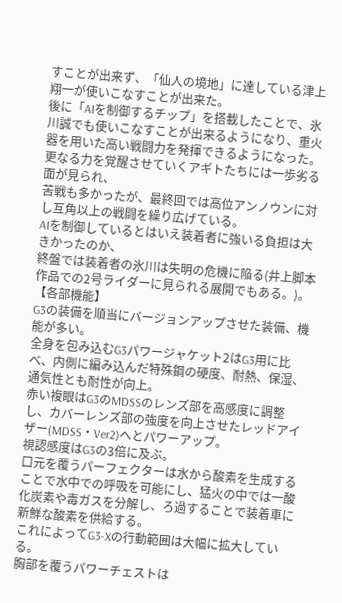すことが出来ず、「仙人の境地」に達している津上翔一が使いこなすことが出来た。
後に「AIを制御するチップ」を搭載したことで、氷川誠でも使いこなすことが出来るようになり、重火器を用いた高い戦闘力を発揮できるようになった。
更なる力を覚醒させていくアギトたちには一歩劣る面が見られ、
苦戦も多かったが、最終回では高位アンノウンに対し互角以上の戦闘を繰り広げている。
AIを制御しているとはいえ装着者に強いる負担は大きかったのか、
終盤では装着者の氷川は失明の危機に陥る(井上脚本作品での2号ライダーに見られる展開でもある。)。
【各部機能】
G3の装備を順当にバージョンアップさせた装備、機能が多い。
全身を包み込むG3パワージャケット2はG3用に比べ、内側に編み込んだ特殊鋼の硬度、耐熱、保湿、通気性とも耐性が向上。
赤い複眼はG3のMDSSのレンズ部を高感度に調整し、カバーレンズ部の強度を向上させたレッドアイザー(MDSS・Ver2)へとパワーアップ。
視認感度はG3の3倍に及ぶ。
口元を覆うパーフェクターは水から酸素を生成することで水中での呼吸を可能にし、猛火の中では一酸化炭素や毒ガスを分解し、ろ過することで装着車に新鮮な酸素を供給する。
これによってG3-Xの行動範囲は大幅に拡大している。
胸部を覆うパワーチェストは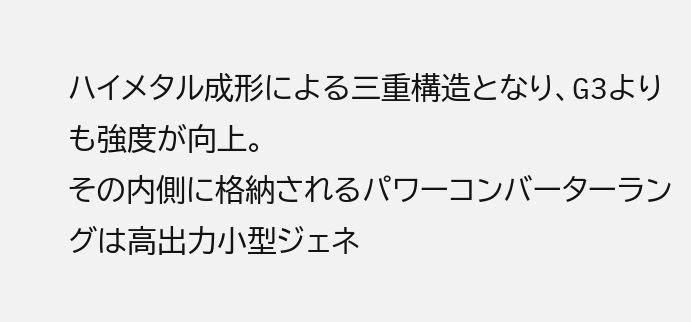ハイメタル成形による三重構造となり、G3よりも強度が向上。
その内側に格納されるパワーコンバーターラングは高出力小型ジェネ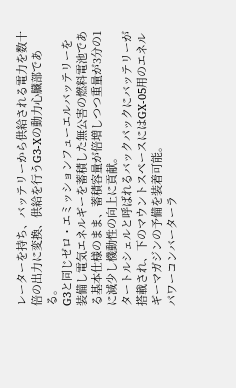レーターを持ち、バッテリーから供給される電力を数十倍の出力に変換、供給を行うG3-Xの動力心臓部である。
G3と同じゼロ・エミッションフューエルバッテリーを装備し電気エネルギーを蓄積した無公害の燃料電池である基本仕様のまま、蓄積容量が倍増しつつ重量が3分の1に減少し機動性の向上に貢献。
タートルシェルと呼ばれるバックパックにバッテリーが搭載され、下のマウントスペースにはGX-05用のエネルギーマガジンの予備を装着可能。
パワーコンバーターラ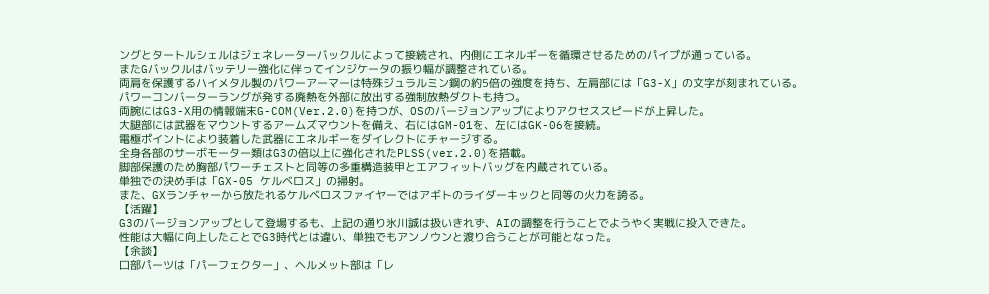ングとタートルシェルはジェネレーターバックルによって接続され、内側にエネルギーを循環させるためのパイプが通っている。
またGバックルはバッテリー強化に伴ってインジケータの振り幅が調整されている。
両肩を保護するハイメタル製のパワーアーマーは特殊ジュラルミン鋼の約5倍の強度を持ち、左肩部には「G3-X」の文字が刻まれている。
パワーコンバーターラングが発する廃熱を外部に放出する強制放熱ダクトも持つ。
両腕にはG3-X用の情報端末G-COM(Ver.2.0)を持つが、OSのバージョンアップによりアクセススピードが上昇した。
大腿部には武器をマウントするアームズマウントを備え、右にはGM-01を、左にはGK-06を接続。
電極ポイントにより装着した武器にエネルギーをダイレクトにチャージする。
全身各部のサーボモーター類はG3の倍以上に強化されたPLSS(ver.2.0)を搭載。
脚部保護のため胸部パワーチェストと同等の多重構造装甲とエアフィットバッグを内蔵されている。
単独での決め手は「GX-05 ケルベロス」の掃射。
また、GXランチャーから放たれるケルベロスファイヤーではアギトのライダーキックと同等の火力を誇る。
【活躍】
G3のバージョンアップとして登場するも、上記の通り氷川誠は扱いきれず、AIの調整を行うことでようやく実戦に投入できた。
性能は大幅に向上したことでG3時代とは違い、単独でもアンノウンと渡り合うことが可能となった。
【余談】
口部パーツは「パーフェクター」、ヘルメット部は「レ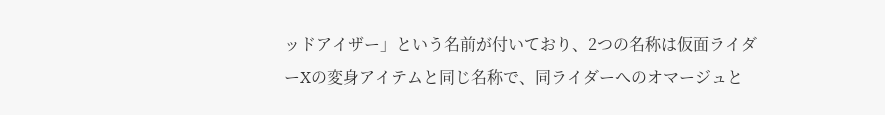ッドアイザー」という名前が付いており、2つの名称は仮面ライダーXの変身アイテムと同じ名称で、同ライダーへのオマージュと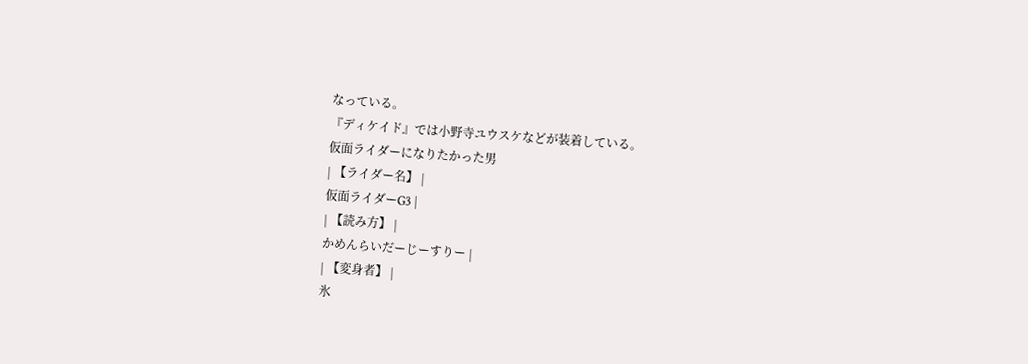なっている。
『ディケイド』では小野寺ユウスケなどが装着している。
仮面ライダーになりたかった男
| 【ライダー名】 |
仮面ライダーG3 |
| 【読み方】 |
かめんらいだーじーすりー |
| 【変身者】 |
氷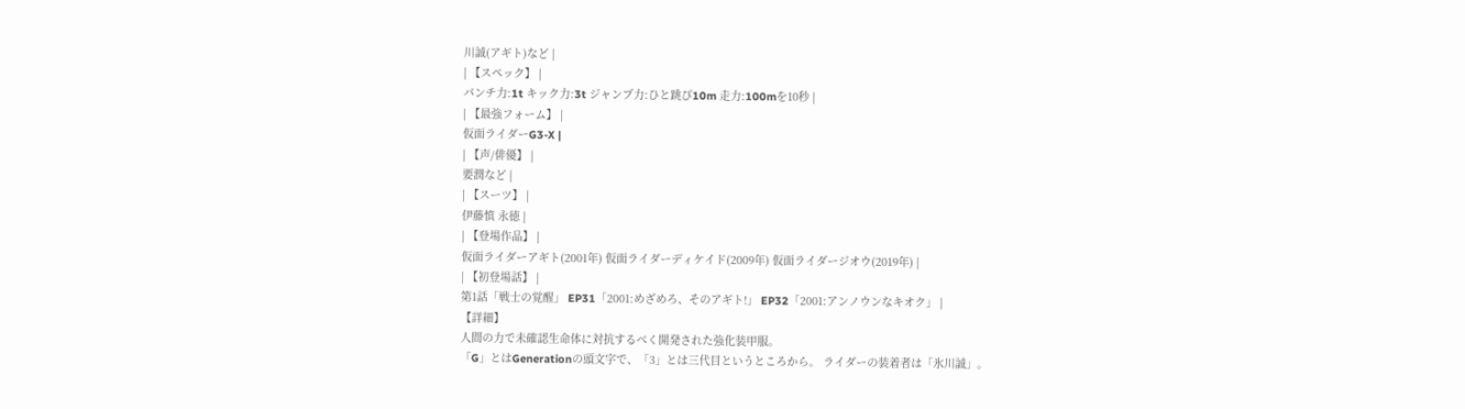川誠(アギト)など |
| 【スペック】 |
パンチ力:1t キック力:3t ジャンプ力:ひと跳び10m 走力:100mを10秒 |
| 【最強フォーム】 |
仮面ライダーG3-X |
| 【声/俳優】 |
要潤など |
| 【スーツ】 |
伊藤慎 永徳 |
| 【登場作品】 |
仮面ライダーアギト(2001年) 仮面ライダーディケイド(2009年) 仮面ライダージオウ(2019年) |
| 【初登場話】 |
第1話「戦士の覚醒」 EP31「2001:めざめろ、そのアギト!」 EP32「2001:アンノウンなキオク」 |
【詳細】
人間の力で未確認生命体に対抗するべく開発された強化装甲服。
「G」とはGenerationの頭文字で、「3」とは三代目というところから。 ライダーの装着者は「氷川誠」。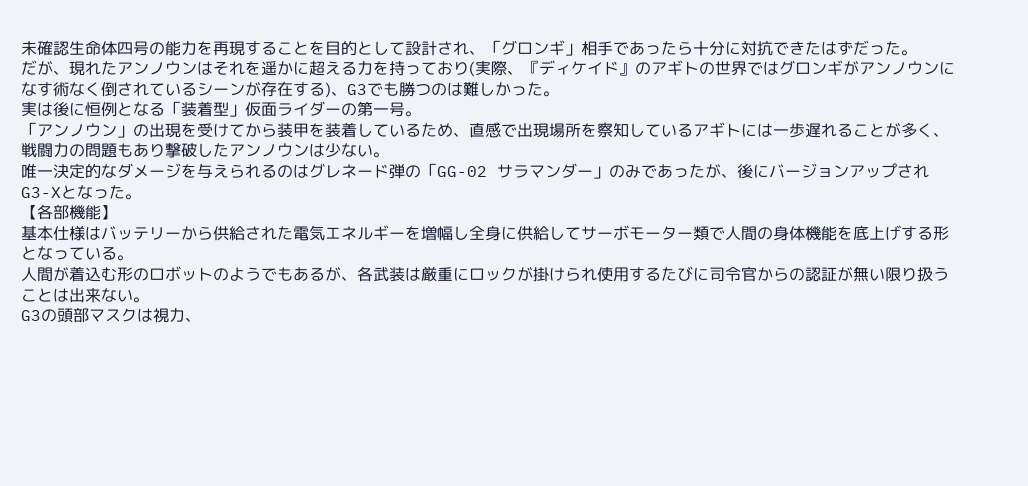未確認生命体四号の能力を再現することを目的として設計され、「グロンギ」相手であったら十分に対抗できたはずだった。
だが、現れたアンノウンはそれを遥かに超える力を持っており(実際、『ディケイド』のアギトの世界ではグロンギがアンノウンになす術なく倒されているシーンが存在する)、G3でも勝つのは難しかった。
実は後に恒例となる「装着型」仮面ライダーの第一号。
「アンノウン」の出現を受けてから装甲を装着しているため、直感で出現場所を察知しているアギトには一歩遅れることが多く、戦闘力の問題もあり撃破したアンノウンは少ない。
唯一決定的なダメージを与えられるのはグレネード弾の「GG-02 サラマンダー」のみであったが、後にバージョンアップされ
G3-Xとなった。
【各部機能】
基本仕様はバッテリーから供給された電気エネルギーを増幅し全身に供給してサーボモーター類で人間の身体機能を底上げする形となっている。
人間が着込む形のロボットのようでもあるが、各武装は厳重にロックが掛けられ使用するたびに司令官からの認証が無い限り扱うことは出来ない。
G3の頭部マスクは視力、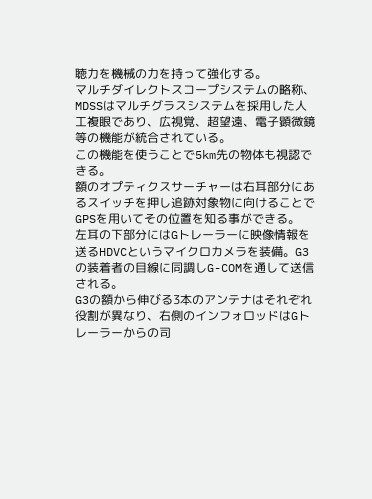聴力を機械の力を持って強化する。
マルチダイレクトスコープシステムの略称、MDSSはマルチグラスシステムを採用した人工複眼であり、広視覚、超望遠、電子顕微鏡等の機能が統合されている。
この機能を使うことで5km先の物体も視認できる。
額のオプティクスサーチャーは右耳部分にあるスイッチを押し追跡対象物に向けることでGPSを用いてその位置を知る事ができる。
左耳の下部分にはGトレーラーに映像情報を送るHDVCというマイクロカメラを装備。G3の装着者の目線に同調しG-COMを通して送信される。
G3の額から伸びる3本のアンテナはそれぞれ役割が異なり、右側のインフォロッドはGトレーラーからの司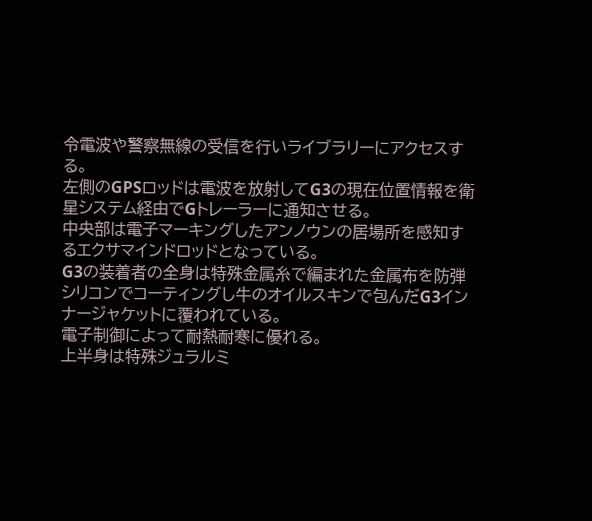令電波や警察無線の受信を行いライブラリーにアクセスする。
左側のGPSロッドは電波を放射してG3の現在位置情報を衛星システム経由でGトレーラーに通知させる。
中央部は電子マーキングしたアンノウンの居場所を感知するエクサマインドロッドとなっている。
G3の装着者の全身は特殊金属糸で編まれた金属布を防弾シリコンでコーティングし牛のオイルスキンで包んだG3インナージャケットに覆われている。
電子制御によって耐熱耐寒に優れる。
上半身は特殊ジュラルミ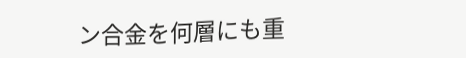ン合金を何層にも重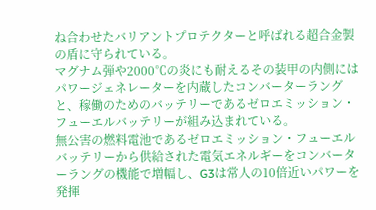ね合わせたバリアントプロテクターと呼ばれる超合金製の盾に守られている。
マグナム弾や2000℃の炎にも耐えるその装甲の内側にはパワージェネレーターを内蔵したコンバーターラングと、稼働のためのバッテリーであるゼロエミッション・フューエルバッテリーが組み込まれている。
無公害の燃料電池であるゼロエミッション・フューエルバッテリーから供給された電気エネルギーをコンバーターラングの機能で増幅し、G3は常人の10倍近いパワーを発揮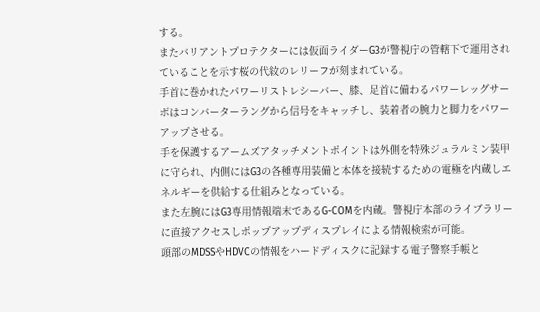する。
またバリアントプロテクターには仮面ライダーG3が警視庁の管轄下で運用されていることを示す桜の代紋のレリーフが刻まれている。
手首に巻かれたパワーリストレシーバー、膝、足首に備わるパワーレッグサーボはコンバーターラングから信号をキャッチし、装着者の腕力と脚力をパワーアップさせる。
手を保護するアームズアタッチメントポイントは外側を特殊ジュラルミン装甲に守られ、内側にはG3の各種専用装備と本体を接続するための電極を内蔵しエネルギーを供給する仕組みとなっている。
また左腕にはG3専用情報端末であるG-COMを内蔵。警視庁本部のライブラリーに直接アクセスしポップアップディスプレイによる情報検索が可能。
頭部のMDSSやHDVCの情報をハードディスクに記録する電子警察手帳と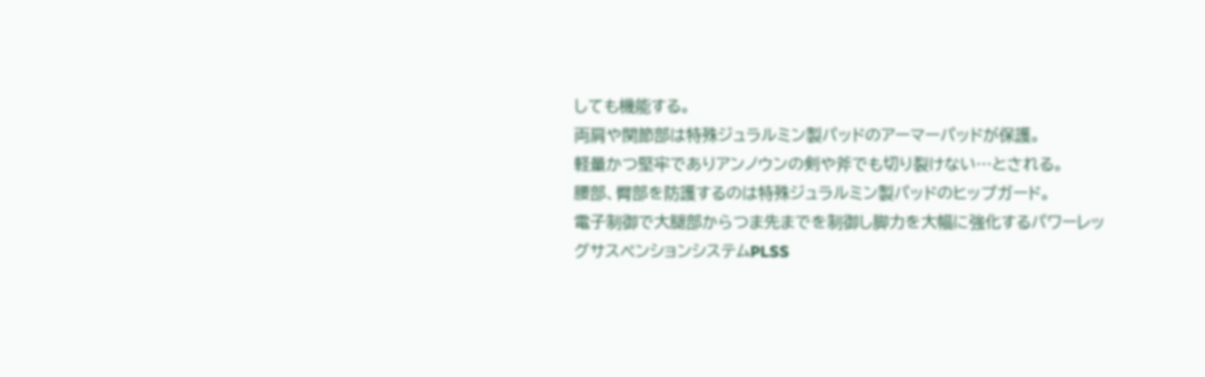しても機能する。
両肩や関節部は特殊ジュラルミン製パッドのアーマーパッドが保護。
軽量かつ堅牢でありアンノウンの剣や斧でも切り裂けない…とされる。
腰部、臀部を防護するのは特殊ジュラルミン製パッドのヒップガード。
電子制御で大腿部からつま先までを制御し脚力を大幅に強化するパワーレッグサスペンションシステムPLSS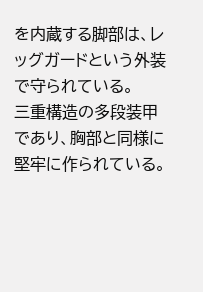を内蔵する脚部は、レッグガードという外装で守られている。
三重構造の多段装甲であり、胸部と同様に堅牢に作られている。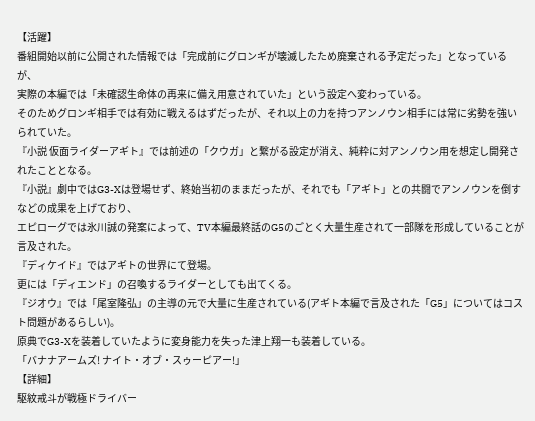【活躍】
番組開始以前に公開された情報では「完成前にグロンギが壊滅したため廃棄される予定だった」となっているが、
実際の本編では「未確認生命体の再来に備え用意されていた」という設定へ変わっている。
そのためグロンギ相手では有効に戦えるはずだったが、それ以上の力を持つアンノウン相手には常に劣勢を強いられていた。
『小説 仮面ライダーアギト』では前述の「クウガ」と繋がる設定が消え、純粋に対アンノウン用を想定し開発されたこととなる。
『小説』劇中ではG3-Xは登場せず、終始当初のままだったが、それでも「アギト」との共闘でアンノウンを倒すなどの成果を上げており、
エピローグでは氷川誠の発案によって、TV本編最終話のG5のごとく大量生産されて一部隊を形成していることが言及された。
『ディケイド』ではアギトの世界にて登場。
更には「ディエンド」の召喚するライダーとしても出てくる。
『ジオウ』では「尾室隆弘」の主導の元で大量に生産されている(アギト本編で言及された「G5」についてはコスト問題があるらしい)。
原典でG3-Xを装着していたように変身能力を失った津上翔一も装着している。
「バナナアームズ! ナイト・オブ・スゥーピアー!」
【詳細】
駆紋戒斗が戦極ドライバー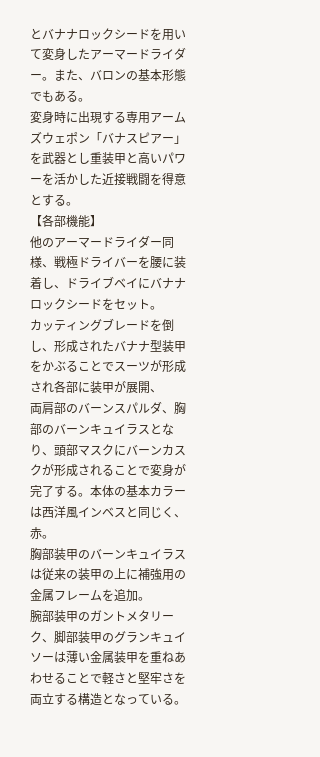とバナナロックシードを用いて変身したアーマードライダー。また、バロンの基本形態でもある。
変身時に出現する専用アームズウェポン「バナスピアー」を武器とし重装甲と高いパワーを活かした近接戦闘を得意とする。
【各部機能】
他のアーマードライダー同様、戦極ドライバーを腰に装着し、ドライブベイにバナナロックシードをセット。
カッティングブレードを倒し、形成されたバナナ型装甲をかぶることでスーツが形成され各部に装甲が展開、
両肩部のバーンスパルダ、胸部のバーンキュイラスとなり、頭部マスクにバーンカスクが形成されることで変身が完了する。本体の基本カラーは西洋風インベスと同じく、赤。
胸部装甲のバーンキュイラスは従来の装甲の上に補強用の金属フレームを追加。
腕部装甲のガントメタリーク、脚部装甲のグランキュイソーは薄い金属装甲を重ねあわせることで軽さと堅牢さを両立する構造となっている。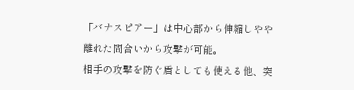「バナスピアー」は中心部から伸縮しやや離れた間合いから攻撃が可能。
相手の攻撃を防ぐ盾としても使える他、突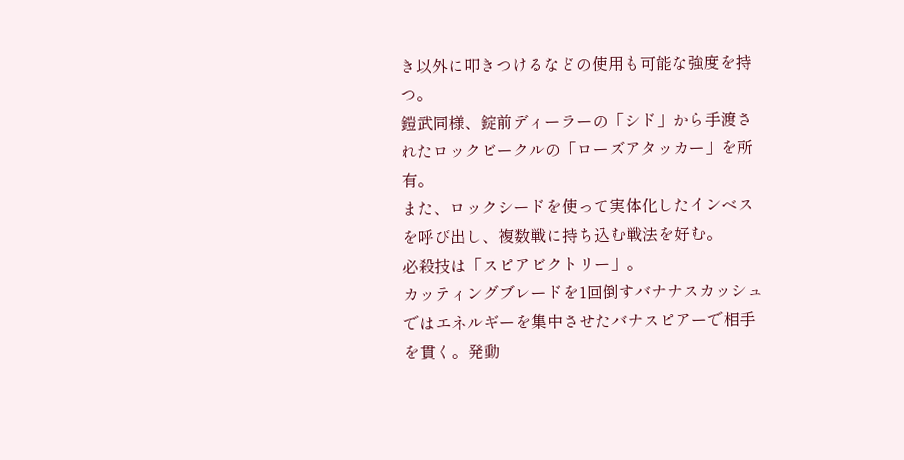き以外に叩きつけるなどの使用も可能な強度を持つ。
鎧武同様、錠前ディーラーの「シド」から手渡されたロックビークルの「ローズアタッカー」を所有。
また、ロックシードを使って実体化したインベスを呼び出し、複数戦に持ち込む戦法を好む。
必殺技は「スピアビクトリー」。
カッティングブレードを1回倒すバナナスカッシュではエネルギーを集中させたバナスピアーで相手を貫く。発動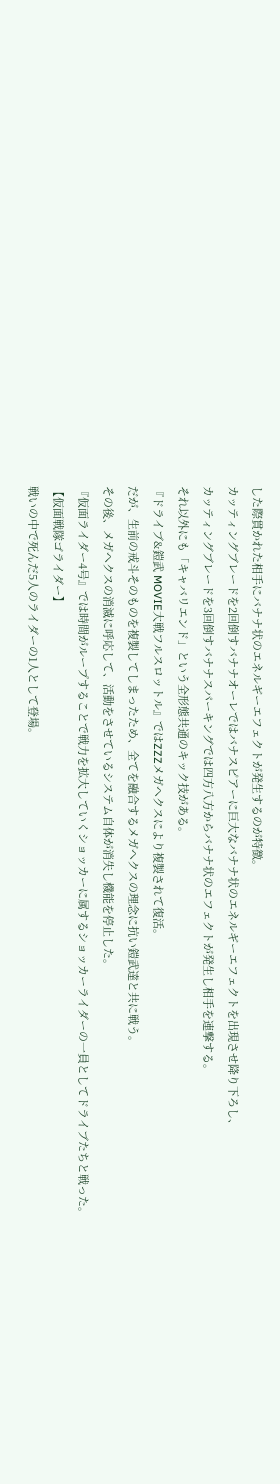した際貫かれた相手にバナナ状のエネルギーエフェクトが発生するのが特徴。
カッティングブレードを2回倒すバナナオーレではバナスピアーに巨大なバナナ状のエネルギーエフェクトを出現させ降り下ろし、
カッティングブレードを3回倒すバナナスパーキングでは四方八方からバナナ状のエフェクトが発生し相手を連撃する。
それ以外にも「キャバリエンド」という全形態共通のキック技がある。
『ドライブ&鎧武 MOVIE大戦フルスロットル』ではZZZメガヘクスにより複製されて復活。
だが、生前の戒斗そのものを複製してしまったため、全てを融合するメガヘクスの理念に抗い鎧武達と共に戦う。
その後、メガヘクスの消滅に呼応して、活動をさせているシステム自体が消失し機能を停止した。
『仮面ライダー4号』では時間がループすることで戦力を拡大していくショッカーに属するショッカーライダーの一員としてドライブたちと戦った。
【仮面戦隊ゴライダー】
戦いの中で死んだ5人のライダーの1人として登場。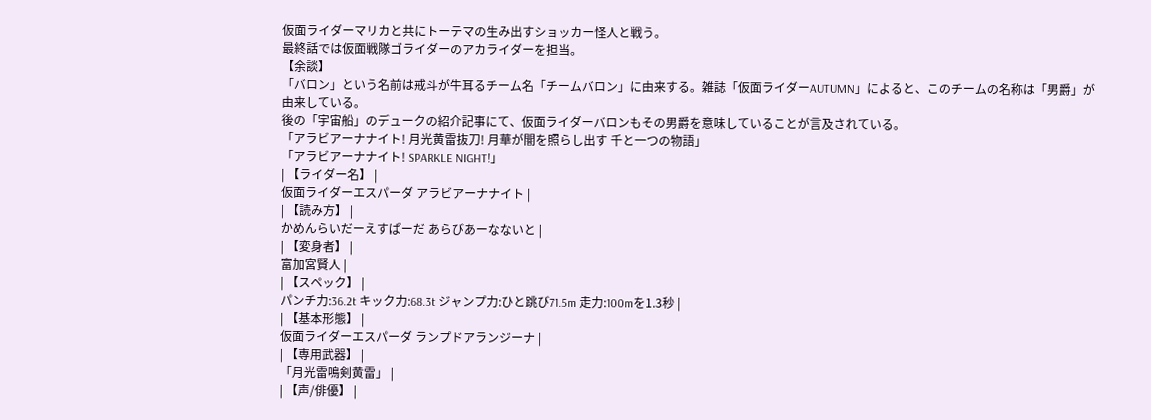仮面ライダーマリカと共にトーテマの生み出すショッカー怪人と戦う。
最終話では仮面戦隊ゴライダーのアカライダーを担当。
【余談】
「バロン」という名前は戒斗が牛耳るチーム名「チームバロン」に由来する。雑誌「仮面ライダーAUTUMN」によると、このチームの名称は「男爵」が由来している。
後の「宇宙船」のデュークの紹介記事にて、仮面ライダーバロンもその男爵を意味していることが言及されている。
「アラビアーナナイト! 月光黄雷抜刀! 月華が闇を照らし出す 千と一つの物語」
「アラビアーナナイト! SPARKLE NIGHT!」
| 【ライダー名】 |
仮面ライダーエスパーダ アラビアーナナイト |
| 【読み方】 |
かめんらいだーえすぱーだ あらびあーなないと |
| 【変身者】 |
富加宮賢人 |
| 【スペック】 |
パンチ力:36.2t キック力:68.3t ジャンプ力:ひと跳び71.5m 走力:100mを1.3秒 |
| 【基本形態】 |
仮面ライダーエスパーダ ランプドアランジーナ |
| 【専用武器】 |
「月光雷鳴剣黄雷」 |
| 【声/俳優】 |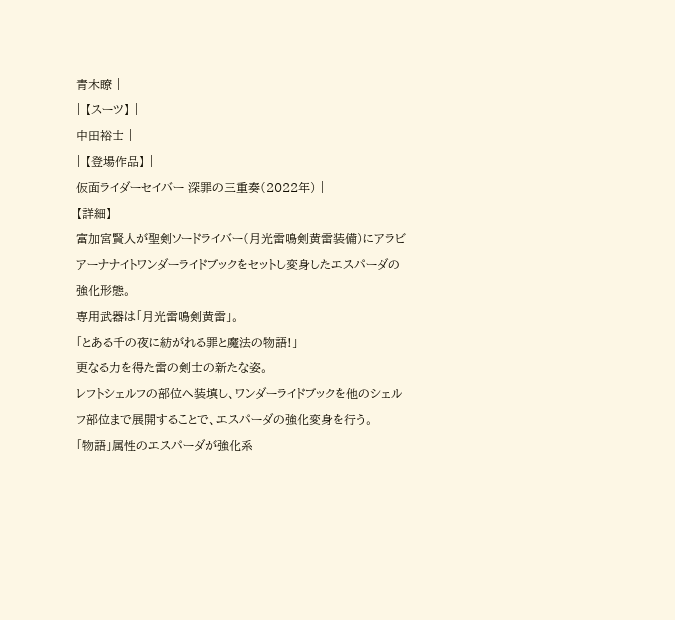青木瞭 |
| 【スーツ】 |
中田裕士 |
| 【登場作品】 |
仮面ライダーセイバー 深罪の三重奏(2022年) |
【詳細】
富加宮賢人が聖剣ソードライバー(月光雷鳴剣黄雷装備)にアラビアーナナイトワンダーライドブックをセットし変身したエスパーダの強化形態。
専用武器は「月光雷鳴剣黄雷」。
「とある千の夜に紡がれる罪と魔法の物語!」
更なる力を得た雷の剣士の新たな姿。
レフトシェルフの部位へ装填し、ワンダーライドブックを他のシェルフ部位まで展開することで、エスパーダの強化変身を行う。
「物語」属性のエスパーダが強化系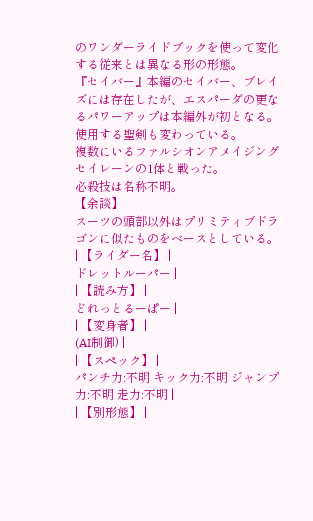のワンダーライドブックを使って変化する従来とは異なる形の形態。
『セイバー』本編のセイバー、ブレイズには存在したが、エスパーダの更なるパワーアップは本編外が初となる。
使用する聖剣も変わっている。
複数にいるファルシオンアメイジングセイレーンの1体と戦った。
必殺技は名称不明。
【余談】
スーツの頭部以外はプリミティブドラゴンに似たものをベースとしている。
| 【ライダー名】 |
ドレットルーパー |
| 【読み方】 |
どれっとるーぱー |
| 【変身者】 |
(AI制御) |
| 【スペック】 |
パンチ力:不明 キック力:不明 ジャンプ力:不明 走力:不明 |
| 【別形態】 |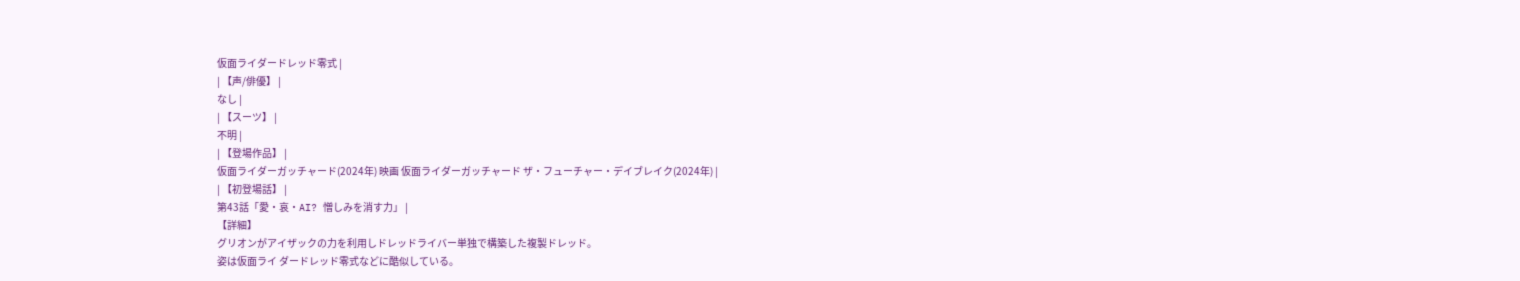仮面ライダードレッド零式 |
| 【声/俳優】 |
なし |
| 【スーツ】 |
不明 |
| 【登場作品】 |
仮面ライダーガッチャード(2024年) 映画 仮面ライダーガッチャード ザ・フューチャー・デイブレイク(2024年) |
| 【初登場話】 |
第43話「愛・哀・AI? 憎しみを消す力」 |
【詳細】
グリオンがアイザックの力を利用しドレッドライバー単独で構築した複製ドレッド。
姿は仮面ライ ダードレッド零式などに酷似している。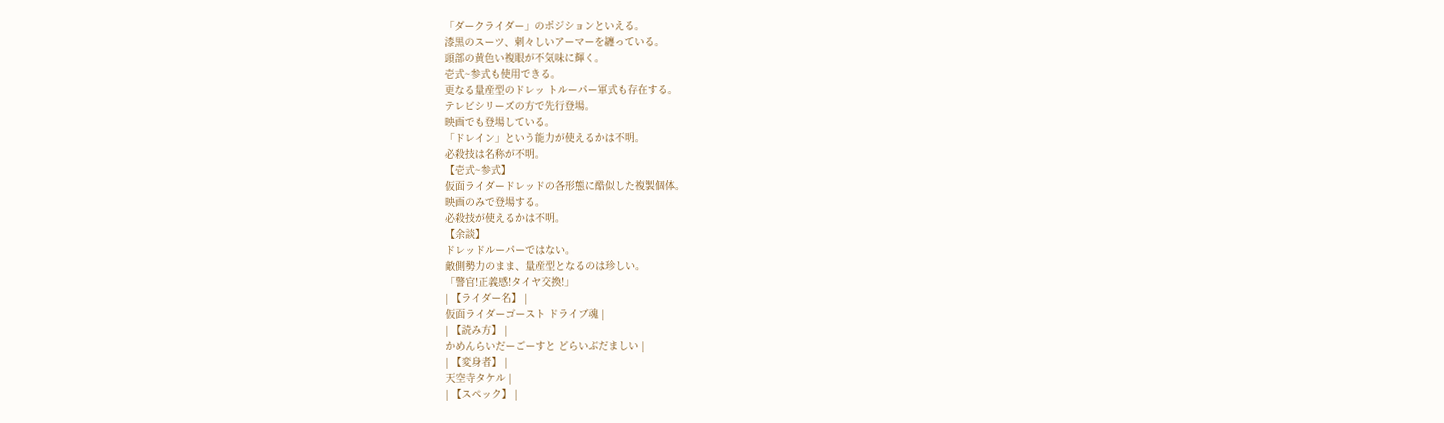「ダークライダー」のポジションといえる。
漆黒のスーツ、刺々しいアーマーを纏っている。
頭部の黄色い複眼が不気味に輝く。
壱式~参式も使用できる。
更なる量産型のドレッ トルーパー軍式も存在する。
テレビシリーズの方で先行登場。
映画でも登場している。
「ドレイン」という能力が使えるかは不明。
必殺技は名称が不明。
【壱式~参式】
仮面ライダードレッドの各形態に酷似した複製個体。
映画のみで登場する。
必殺技が使えるかは不明。
【余談】
ドレッドルーパーではない。
敵側勢力のまま、量産型となるのは珍しい。
「警官!正義感!タイヤ交換!」
| 【ライダー名】 |
仮面ライダーゴースト ドライブ魂 |
| 【読み方】 |
かめんらいだーごーすと どらいぶだましい |
| 【変身者】 |
天空寺タケル |
| 【スペック】 |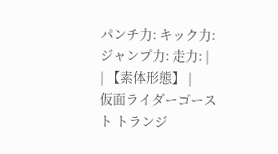パンチ力: キック力: ジャンプ力: 走力: |
| 【素体形態】 |
仮面ライダーゴースト トランジ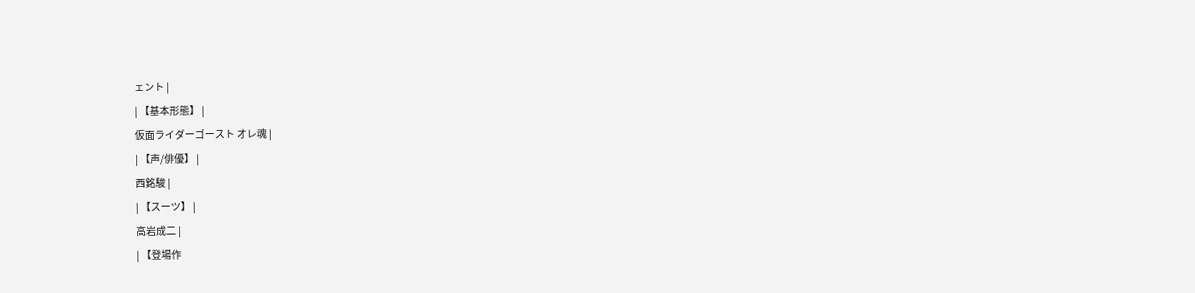ェント |
| 【基本形態】 |
仮面ライダーゴースト オレ魂 |
| 【声/俳優】 |
西銘駿 |
| 【スーツ】 |
高岩成二 |
| 【登場作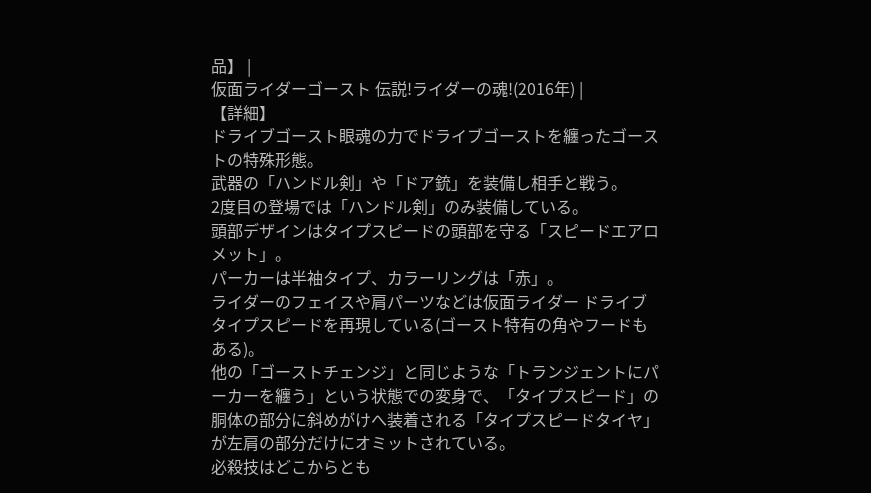品】 |
仮面ライダーゴースト 伝説!ライダーの魂!(2016年) |
【詳細】
ドライブゴースト眼魂の力でドライブゴーストを纏ったゴーストの特殊形態。
武器の「ハンドル剣」や「ドア銃」を装備し相手と戦う。
2度目の登場では「ハンドル剣」のみ装備している。
頭部デザインはタイプスピードの頭部を守る「スピードエアロメット」。
パーカーは半袖タイプ、カラーリングは「赤」。
ライダーのフェイスや肩パーツなどは仮面ライダー ドライブ タイプスピードを再現している(ゴースト特有の角やフードもある)。
他の「ゴーストチェンジ」と同じような「トランジェントにパーカーを纏う」という状態での変身で、「タイプスピード」の胴体の部分に斜めがけへ装着される「タイプスピードタイヤ」が左肩の部分だけにオミットされている。
必殺技はどこからとも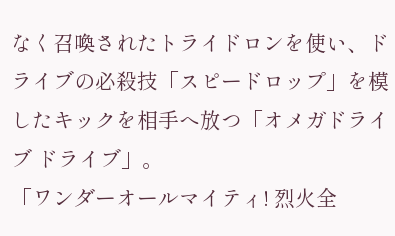なく召喚されたトライドロンを使い、ドライブの必殺技「スピードロップ」を模したキックを相手へ放つ「オメガドライブ ドライブ」。
「ワンダーオールマイティ! 烈火全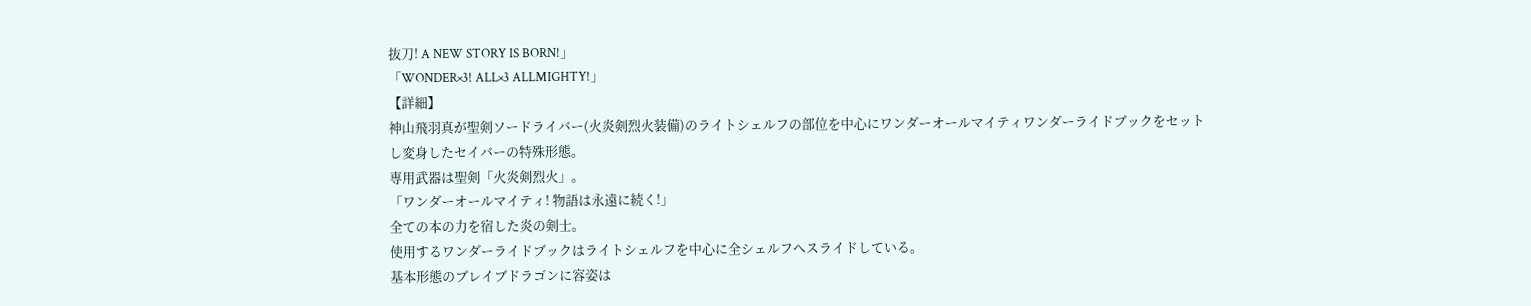抜刀! A NEW STORY IS BORN!」
「WONDER×3! ALL×3 ALLMIGHTY!」
【詳細】
神山飛羽真が聖剣ソードライバー(火炎剣烈火装備)のライトシェルフの部位を中心にワンダーオールマイティワンダーライドブックをセットし変身したセイバーの特殊形態。
専用武器は聖剣「火炎剣烈火」。
「ワンダーオールマイティ! 物語は永遠に続く!」
全ての本の力を宿した炎の剣士。
使用するワンダーライドブックはライトシェルフを中心に全シェルフへスライドしている。
基本形態のブレイブドラゴンに容姿は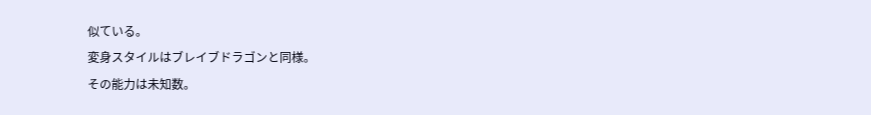似ている。
変身スタイルはブレイブドラゴンと同様。
その能力は未知数。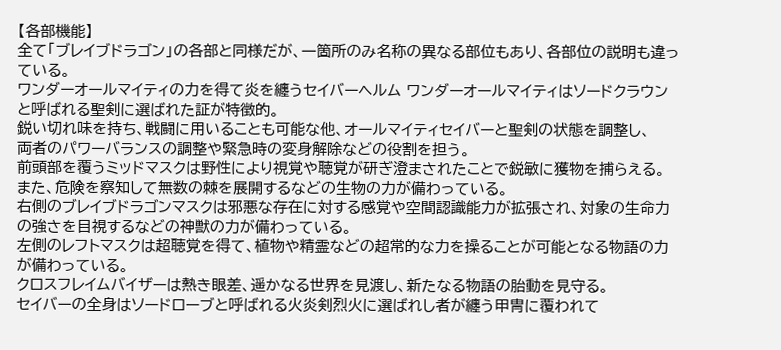【各部機能】
全て「ブレイブドラゴン」の各部と同様だが、一箇所のみ名称の異なる部位もあり、各部位の説明も違っている。
ワンダーオールマイティの力を得て炎を纏うセイバーヘルム ワンダーオールマイティはソードクラウンと呼ばれる聖剣に選ばれた証が特徴的。
鋭い切れ味を持ち、戦闘に用いることも可能な他、オールマイティセイバーと聖剣の状態を調整し、
両者のパワーバランスの調整や緊急時の変身解除などの役割を担う。
前頭部を覆うミッドマスクは野性により視覚や聴覚が研ぎ澄まされたことで鋭敏に獲物を捕らえる。
また、危険を察知して無数の棘を展開するなどの生物の力が備わっている。
右側のブレイブドラゴンマスクは邪悪な存在に対する感覚や空間認識能力が拡張され、対象の生命力の強さを目視するなどの神獣の力が備わっている。
左側のレフトマスクは超聴覚を得て、植物や精霊などの超常的な力を操ることが可能となる物語の力が備わっている。
クロスフレイムバイザーは熱き眼差、遥かなる世界を見渡し、新たなる物語の胎動を見守る。
セイバーの全身はソードローブと呼ばれる火炎剣烈火に選ばれし者が纏う甲冑に覆われて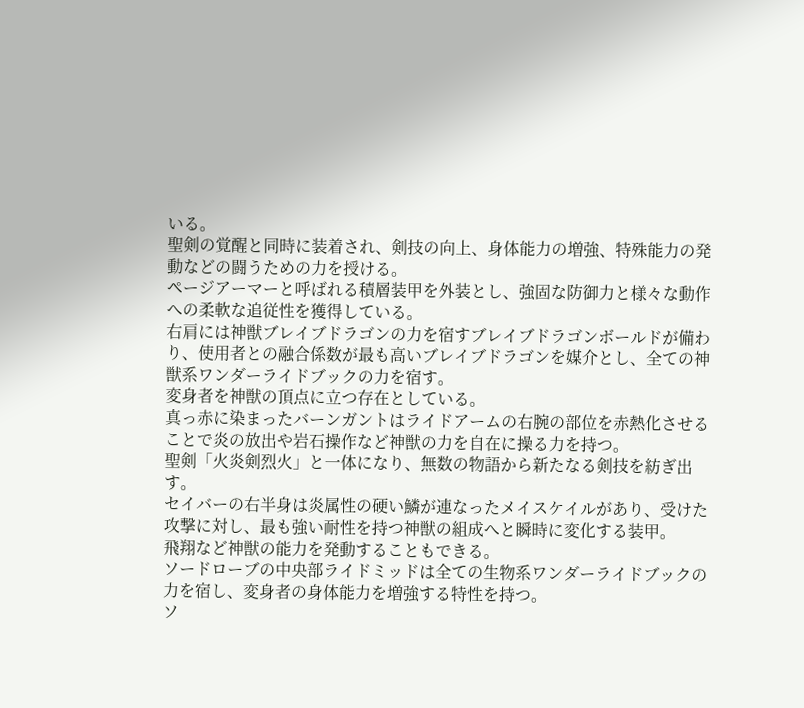いる。
聖剣の覚醒と同時に装着され、剣技の向上、身体能力の増強、特殊能力の発動などの闘うための力を授ける。
ページアーマーと呼ばれる積層装甲を外装とし、強固な防御力と様々な動作への柔軟な追従性を獲得している。
右肩には神獣ブレイブドラゴンの力を宿すブレイブドラゴンボールドが備わり、使用者との融合係数が最も高いブレイブドラゴンを媒介とし、全ての神獣系ワンダーライドブックの力を宿す。
変身者を神獣の頂点に立つ存在としている。
真っ赤に染まったバーンガントはライドアームの右腕の部位を赤熱化させることで炎の放出や岩石操作など神獣の力を自在に操る力を持つ。
聖剣「火炎剣烈火」と一体になり、無数の物語から新たなる剣技を紡ぎ出す。
セイバーの右半身は炎属性の硬い鱗が連なったメイスケイルがあり、受けた攻撃に対し、最も強い耐性を持つ神獣の組成へと瞬時に変化する装甲。
飛翔など神獣の能力を発動することもできる。
ソードローブの中央部ライドミッドは全ての生物系ワンダーライドブックの力を宿し、変身者の身体能力を増強する特性を持つ。
ソ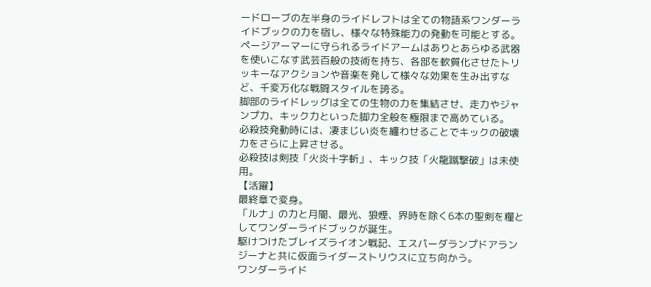ードローブの左半身のライドレフトは全ての物語系ワンダーライドブックの力を宿し、様々な特殊能力の発動を可能とする。
ページアーマーに守られるライドアームはありとあらゆる武器を使いこなす武芸百般の技術を持ち、各部を軟質化させたトリッキーなアクションや音楽を発して様々な効果を生み出すなど、千変万化な戦闘スタイルを誇る。
脚部のライドレッグは全ての生物の力を集結させ、走力やジャンプ力、キック力といった脚力全般を極限まで高めている。
必殺技発動時には、凄まじい炎を纏わせることでキックの破壊力をさらに上昇させる。
必殺技は剣技「火炎十字斬」、キック技「火龍蹴撃破」は未使用。
【活躍】
最終章で変身。
「ルナ」の力と月闇、最光、狼煙、界時を除く6本の聖剣を糧としてワンダーライドブックが誕生。
駆けつけたブレイズライオン戦記、エスパーダランプドアランジーナと共に仮面ライダーストリウスに立ち向かう。
ワンダーライド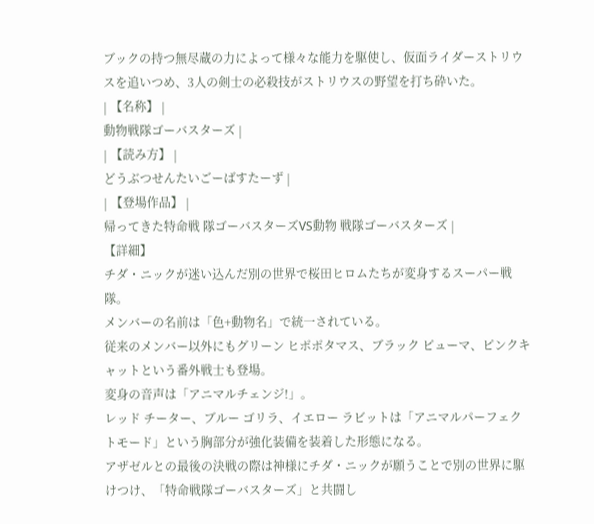ブックの持つ無尽蔵の力によって様々な能力を駆使し、仮面ライダーストリウスを追いつめ、3人の剣士の必殺技がストリウスの野望を打ち砕いた。
| 【名称】 |
動物戦隊ゴーバスターズ |
| 【読み方】 |
どうぶつせんたいごーばすたーず |
| 【登場作品】 |
帰ってきた特命戦 隊ゴーバスターズVS動物 戦隊ゴーバスターズ |
【詳細】
チダ・ニックが迷い込んだ別の世界で桜田ヒロムたちが変身するスーパー戦隊。
メンバーの名前は「色+動物名」で統一されている。
従来のメンバー以外にもグリーン ヒポポタマス、ブラック ピューマ、ピンクキャットという番外戦士も登場。
変身の音声は「アニマルチェンジ!」。
レッド チーター、ブルー ゴリラ、イエロー ラビットは「アニマルパーフェクトモード」という胸部分が強化装備を装着した形態になる。
アザゼルとの最後の決戦の際は神様にチダ・ニックが願うことで別の世界に駆けつけ、「特命戦隊ゴーバスターズ」と共闘し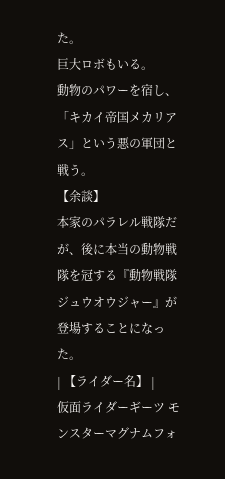た。
巨大ロボもいる。
動物のパワーを宿し、「キカイ帝国メカリアス」という悪の軍団と戦う。
【余談】
本家のパラレル戦隊だが、後に本当の動物戦隊を冠する『動物戦隊 ジュウオウジャー』が登場することになった。
| 【ライダー名】 |
仮面ライダーギーツ モンスターマグナムフォ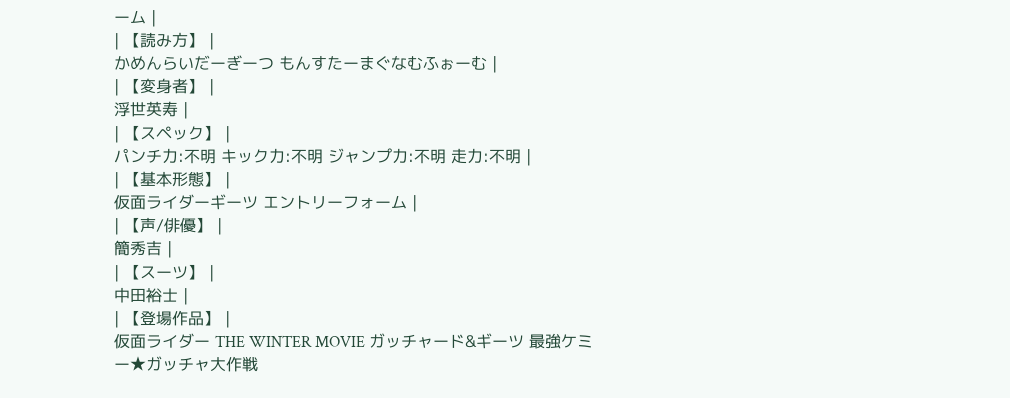ーム |
| 【読み方】 |
かめんらいだーぎーつ もんすたーまぐなむふぉーむ |
| 【変身者】 |
浮世英寿 |
| 【スペック】 |
パンチ力:不明 キック力:不明 ジャンプ力:不明 走力:不明 |
| 【基本形態】 |
仮面ライダーギーツ エントリーフォーム |
| 【声/俳優】 |
簡秀吉 |
| 【スーツ】 |
中田裕士 |
| 【登場作品】 |
仮面ライダー THE WINTER MOVIE ガッチャード&ギーツ 最強ケミー★ガッチャ大作戦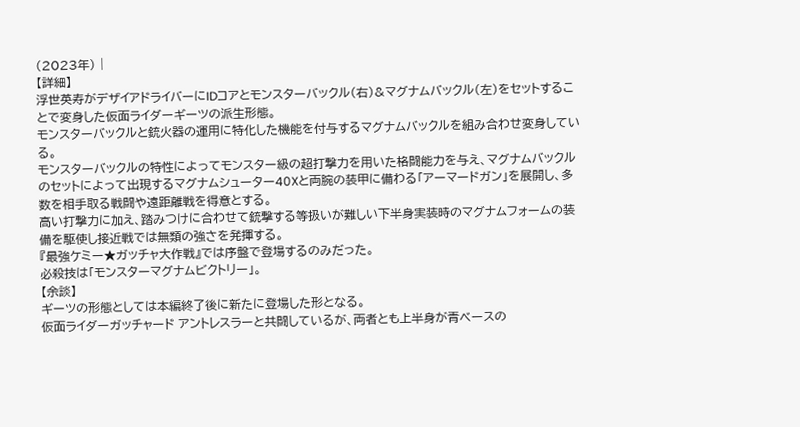(2023年) |
【詳細】
浮世英寿がデザイアドライバーにIDコアとモンスターバックル(右)&マグナムバックル(左)をセットすることで変身した仮面ライダーギーツの派生形態。
モンスターバックルと銃火器の運用に特化した機能を付与するマグナムバックルを組み合わせ変身している。
モンスターバックルの特性によってモンスター級の超打撃力を用いた格闘能力を与え、マグナムバックルのセットによって出現するマグナムシューター40Xと両腕の装甲に備わる「アーマードガン」を展開し、多数を相手取る戦闘や遠距離戦を得意とする。
高い打撃力に加え、踏みつけに合わせて銃撃する等扱いが難しい下半身実装時のマグナムフォームの装備を駆使し接近戦では無類の強さを発揮する。
『最強ケミー★ガッチャ大作戦』では序盤で登場するのみだった。
必殺技は「モンスターマグナムビクトリー」。
【余談】
ギーツの形態としては本編終了後に新たに登場した形となる。
仮面ライダーガッチャード アントレスラーと共闘しているが、両者とも上半身が青ベースの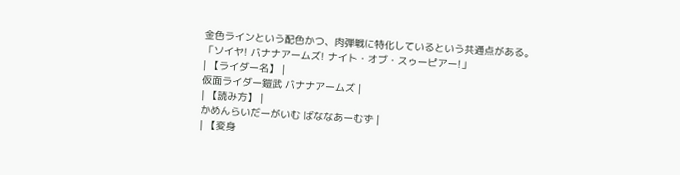金色ラインという配色かつ、肉弾戦に特化しているという共通点がある。
「ソイヤ! バナナアームズ! ナイト・オブ・スゥーピアー!」
| 【ライダー名】 |
仮面ライダー鎧武 バナナアームズ |
| 【読み方】 |
かめんらいだーがいむ ばななあーむず |
| 【変身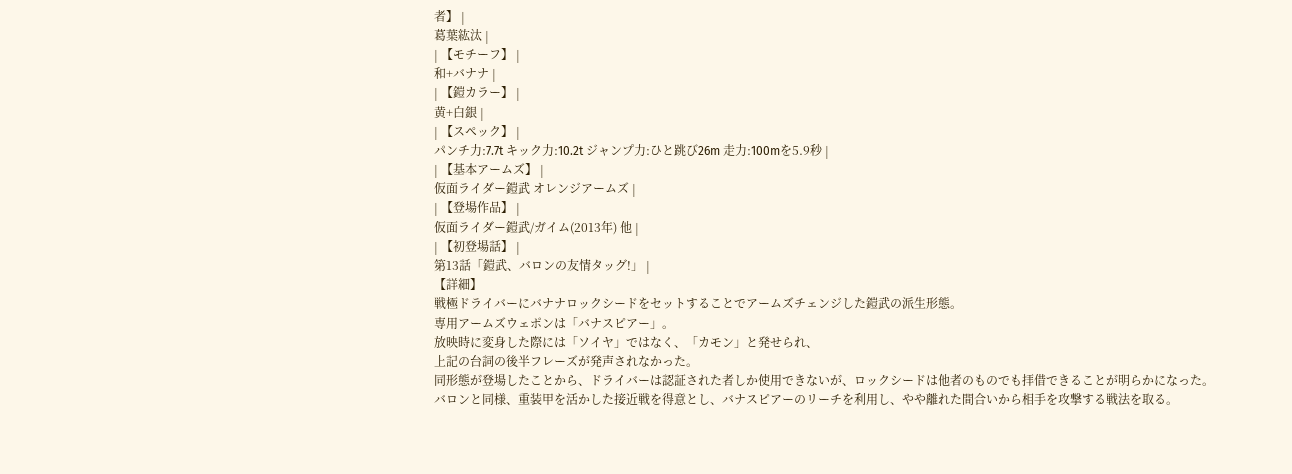者】 |
葛葉紘汰 |
| 【モチーフ】 |
和+バナナ |
| 【鎧カラー】 |
黄+白銀 |
| 【スペック】 |
パンチ力:7.7t キック力:10.2t ジャンプ力:ひと跳び26m 走力:100mを5.9秒 |
| 【基本アームズ】 |
仮面ライダー鎧武 オレンジアームズ |
| 【登場作品】 |
仮面ライダー鎧武/ガイム(2013年) 他 |
| 【初登場話】 |
第13話「鎧武、バロンの友情タッグ!」 |
【詳細】
戦極ドライバーにバナナロックシードをセットすることでアームズチェンジした鎧武の派生形態。
専用アームズウェポンは「バナスピアー」。
放映時に変身した際には「ソイヤ」ではなく、「カモン」と発せられ、
上記の台詞の後半フレーズが発声されなかった。
同形態が登場したことから、ドライバーは認証された者しか使用できないが、ロックシードは他者のものでも拝借できることが明らかになった。
バロンと同様、重装甲を活かした接近戦を得意とし、バナスピアーのリーチを利用し、やや離れた間合いから相手を攻撃する戦法を取る。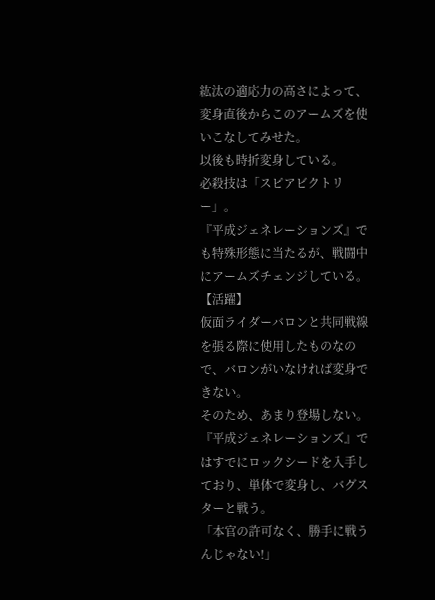紘汰の適応力の高さによって、変身直後からこのアームズを使いこなしてみせた。
以後も時折変身している。
必殺技は「スピアビクトリー」。
『平成ジェネレーションズ』でも特殊形態に当たるが、戦闘中にアームズチェンジしている。
【活躍】
仮面ライダーバロンと共同戦線を張る際に使用したものなので、バロンがいなければ変身できない。
そのため、あまり登場しない。
『平成ジェネレーションズ』ではすでにロックシードを入手しており、単体で変身し、バグスターと戦う。
「本官の許可なく、勝手に戦うんじゃない!」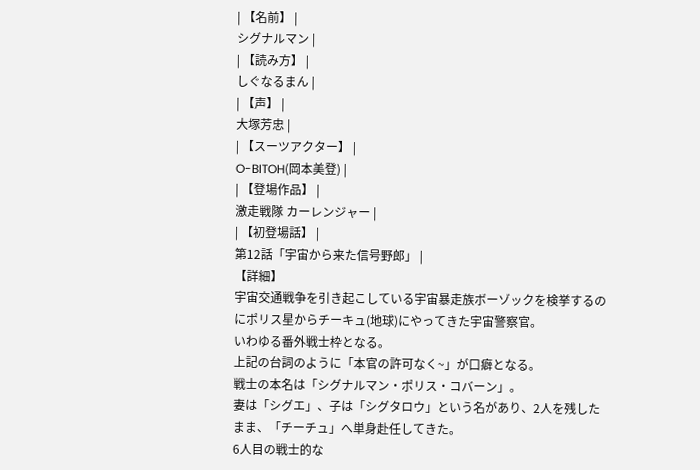| 【名前】 |
シグナルマン |
| 【読み方】 |
しぐなるまん |
| 【声】 |
大塚芳忠 |
| 【スーツアクター】 |
O-BITOH(岡本美登) |
| 【登場作品】 |
激走戦隊 カーレンジャー |
| 【初登場話】 |
第12話「宇宙から来た信号野郎」 |
【詳細】
宇宙交通戦争を引き起こしている宇宙暴走族ボーゾックを検挙するのにポリス星からチーキュ(地球)にやってきた宇宙警察官。
いわゆる番外戦士枠となる。
上記の台詞のように「本官の許可なく~」が口癖となる。
戦士の本名は「シグナルマン・ポリス・コバーン」。
妻は「シグエ」、子は「シグタロウ」という名があり、2人を残したまま、「チーチュ」へ単身赴任してきた。
6人目の戦士的な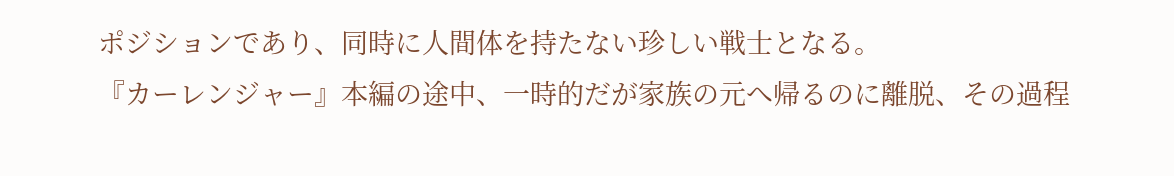ポジションであり、同時に人間体を持たない珍しい戦士となる。
『カーレンジャー』本編の途中、一時的だが家族の元へ帰るのに離脱、その過程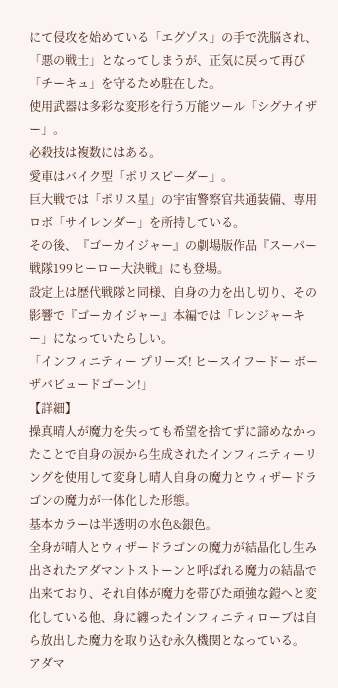にて侵攻を始めている「エグゾス」の手で洗脳され、「悪の戦士」となってしまうが、正気に戻って再び「チーキュ」を守るため駐在した。
使用武器は多彩な変形を行う万能ツール「シグナイザー」。
必殺技は複数にはある。
愛車はバイク型「ポリスピーダー」。
巨大戦では「ポリス星」の宇宙警察官共通装備、専用ロボ「サイレンダー」を所持している。
その後、『ゴーカイジャー』の劇場版作品『スーパー戦隊199ヒーロー大決戦』にも登場。
設定上は歴代戦隊と同様、自身の力を出し切り、その影響で『ゴーカイジャー』本編では「レンジャーキー」になっていたらしい。
「インフィニティー プリーズ! ヒースイフードー ボーザバビュードゴーン!」
【詳細】
操真晴人が魔力を失っても希望を捨てずに諦めなかったことで自身の涙から生成されたインフィニティーリングを使用して変身し晴人自身の魔力とウィザードラゴンの魔力が一体化した形態。
基本カラーは半透明の水色&銀色。
全身が晴人とウィザードラゴンの魔力が結晶化し生み出されたアダマントストーンと呼ばれる魔力の結晶で出来ており、それ自体が魔力を帯びた頑強な鎧へと変化している他、身に纏ったインフィニティローブは自ら放出した魔力を取り込む永久機関となっている。
アダマ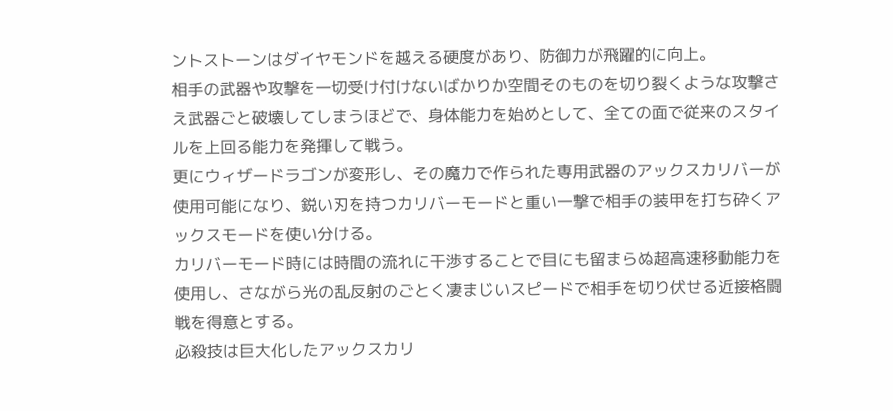ントストーンはダイヤモンドを越える硬度があり、防御力が飛躍的に向上。
相手の武器や攻撃を一切受け付けないばかりか空間そのものを切り裂くような攻撃さえ武器ごと破壊してしまうほどで、身体能力を始めとして、全ての面で従来のスタイルを上回る能力を発揮して戦う。
更にウィザードラゴンが変形し、その魔力で作られた専用武器のアックスカリバーが使用可能になり、鋭い刃を持つカリバーモードと重い一撃で相手の装甲を打ち砕くアックスモードを使い分ける。
カリバーモード時には時間の流れに干渉することで目にも留まらぬ超高速移動能力を使用し、さながら光の乱反射のごとく凄まじいスピードで相手を切り伏せる近接格闘戦を得意とする。
必殺技は巨大化したアックスカリ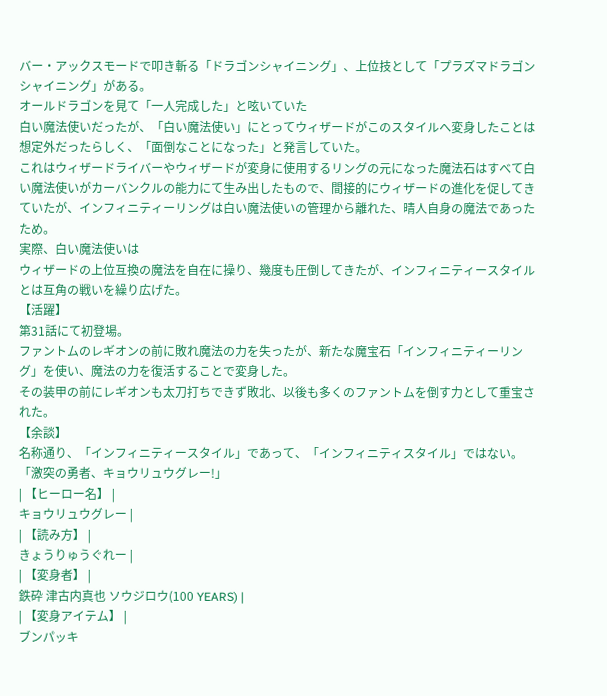バー・アックスモードで叩き斬る「ドラゴンシャイニング」、上位技として「プラズマドラゴンシャイニング」がある。
オールドラゴンを見て「一人完成した」と呟いていた
白い魔法使いだったが、「白い魔法使い」にとってウィザードがこのスタイルへ変身したことは想定外だったらしく、「面倒なことになった」と発言していた。
これはウィザードライバーやウィザードが変身に使用するリングの元になった魔法石はすべて白い魔法使いがカーバンクルの能力にて生み出したもので、間接的にウィザードの進化を促してきていたが、インフィニティーリングは白い魔法使いの管理から離れた、晴人自身の魔法であったため。
実際、白い魔法使いは
ウィザードの上位互換の魔法を自在に操り、幾度も圧倒してきたが、インフィニティースタイルとは互角の戦いを繰り広げた。
【活躍】
第31話にて初登場。
ファントムのレギオンの前に敗れ魔法の力を失ったが、新たな魔宝石「インフィニティーリング」を使い、魔法の力を復活することで変身した。
その装甲の前にレギオンも太刀打ちできず敗北、以後も多くのファントムを倒す力として重宝された。
【余談】
名称通り、「インフィニティースタイル」であって、「インフィニティスタイル」ではない。
「激突の勇者、キョウリュウグレー!」
| 【ヒーロー名】 |
キョウリュウグレー |
| 【読み方】 |
きょうりゅうぐれー |
| 【変身者】 |
鉄砕 津古内真也 ソウジロウ(100 YEARS) |
| 【変身アイテム】 |
ブンパッキ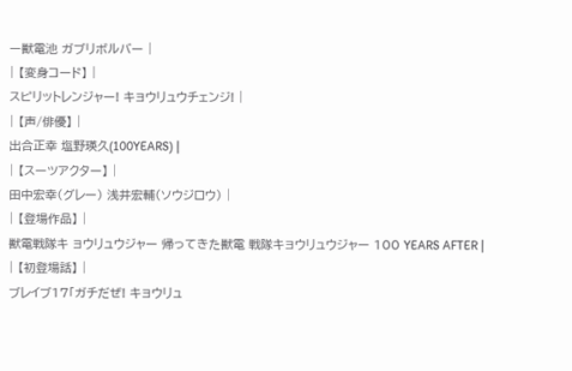ー獣電池 ガブリボルバー |
| 【変身コード】 |
スピリットレンジャー! キョウリュウチェンジ! |
| 【声/俳優】 |
出合正幸 塩野瑛久(100YEARS) |
| 【スーツアクター】 |
田中宏幸(グレー) 浅井宏輔(ソウジロウ) |
| 【登場作品】 |
獣電戦隊キ ョウリュウジャー 帰ってきた獣電 戦隊キョウリュウジャー 100 YEARS AFTER |
| 【初登場話】 |
ブレイブ17「ガチだぜ! キョウリュ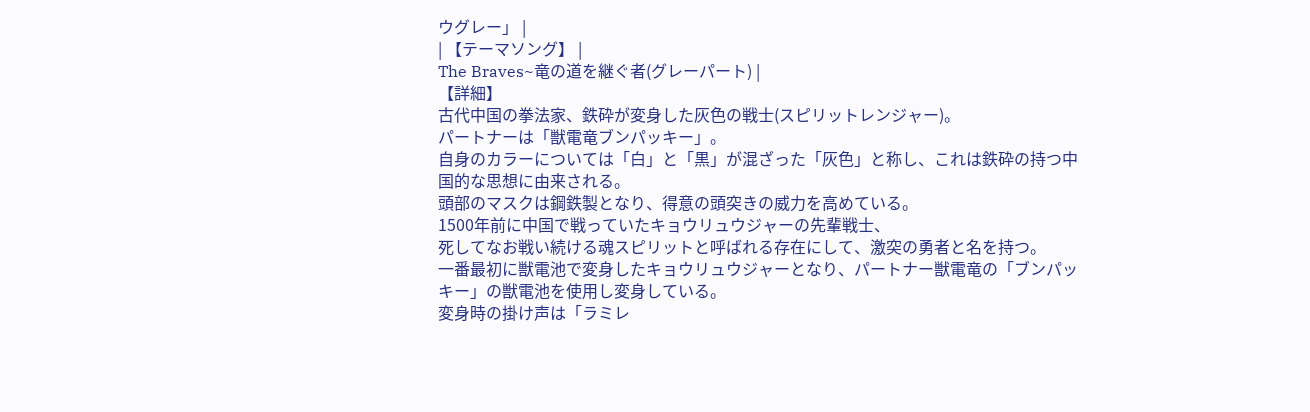ウグレー」 |
| 【テーマソング】 |
The Braves~竜の道を継ぐ者(グレーパート) |
【詳細】
古代中国の拳法家、鉄砕が変身した灰色の戦士(スピリットレンジャー)。
パートナーは「獣電竜ブンパッキー」。
自身のカラーについては「白」と「黒」が混ざった「灰色」と称し、これは鉄砕の持つ中国的な思想に由来される。
頭部のマスクは鋼鉄製となり、得意の頭突きの威力を高めている。
1500年前に中国で戦っていたキョウリュウジャーの先輩戦士、
死してなお戦い続ける魂スピリットと呼ばれる存在にして、激突の勇者と名を持つ。
一番最初に獣電池で変身したキョウリュウジャーとなり、パートナー獣電竜の「ブンパッキー」の獣電池を使用し変身している。
変身時の掛け声は「ラミレ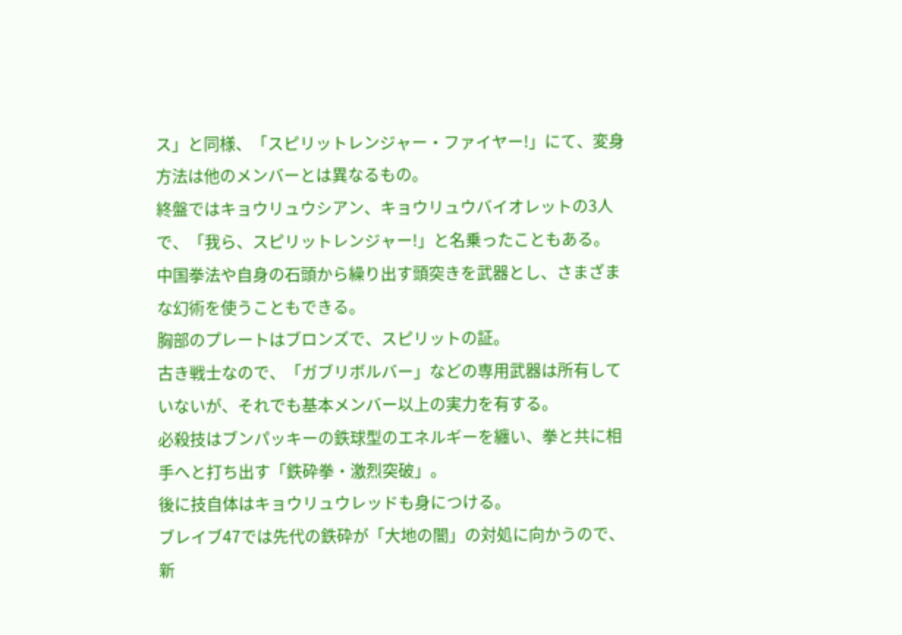ス」と同様、「スピリットレンジャー・ファイヤー!」にて、変身方法は他のメンバーとは異なるもの。
終盤ではキョウリュウシアン、キョウリュウバイオレットの3人で、「我ら、スピリットレンジャー!」と名乗ったこともある。
中国拳法や自身の石頭から繰り出す頭突きを武器とし、さまざまな幻術を使うこともできる。
胸部のプレートはブロンズで、スピリットの証。
古き戦士なので、「ガブリボルバー」などの専用武器は所有していないが、それでも基本メンバー以上の実力を有する。
必殺技はブンパッキーの鉄球型のエネルギーを纏い、拳と共に相手へと打ち出す「鉄砕拳・激烈突破」。
後に技自体はキョウリュウレッドも身につける。
ブレイブ47では先代の鉄砕が「大地の闇」の対処に向かうので、新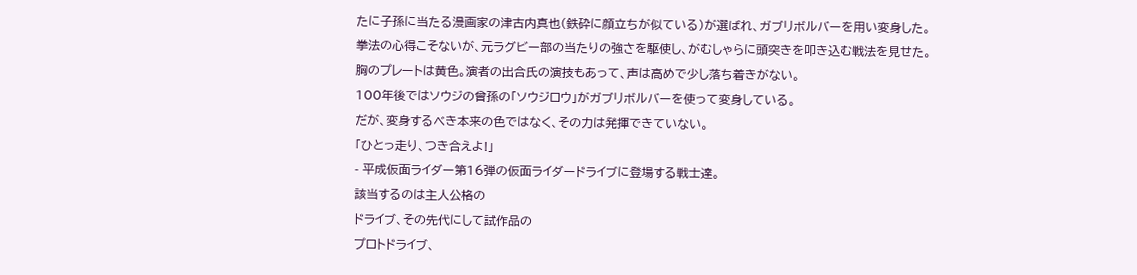たに子孫に当たる漫画家の津古内真也(鉄砕に顔立ちが似ている)が選ばれ、ガブリボルバーを用い変身した。
拳法の心得こそないが、元ラグビー部の当たりの強さを駆使し、がむしゃらに頭突きを叩き込む戦法を見せた。
胸のプレートは黄色。演者の出合氏の演技もあって、声は高めで少し落ち着きがない。
100年後ではソウジの曾孫の「ソウジロウ」がガブリボルバーを使って変身している。
だが、変身するべき本来の色ではなく、その力は発揮できていない。
「ひとっ走り、つき合えよ!」
- 平成仮面ライダー第16弾の仮面ライダードライブに登場する戦士達。
該当するのは主人公格の
ドライブ、その先代にして試作品の
プロトドライブ、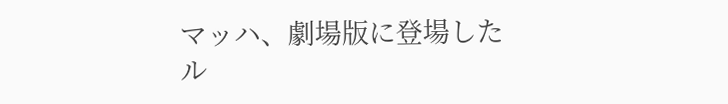マッハ、劇場版に登場した
ル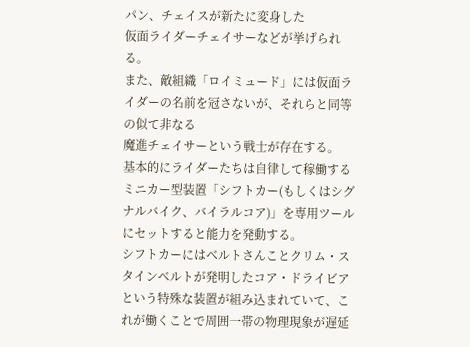パン、チェイスが新たに変身した
仮面ライダーチェイサーなどが挙げられる。
また、敵組織「ロイミュード」には仮面ライダーの名前を冠さないが、それらと同等の似て非なる
魔進チェイサーという戦士が存在する。
基本的にライダーたちは自律して稼働するミニカー型装置「シフトカー(もしくはシグナルバイク、バイラルコア)」を専用ツールにセットすると能力を発動する。
シフトカーにはベルトさんことクリム・スタインベルトが発明したコア・ドライビアという特殊な装置が組み込まれていて、これが働くことで周囲一帯の物理現象が遅延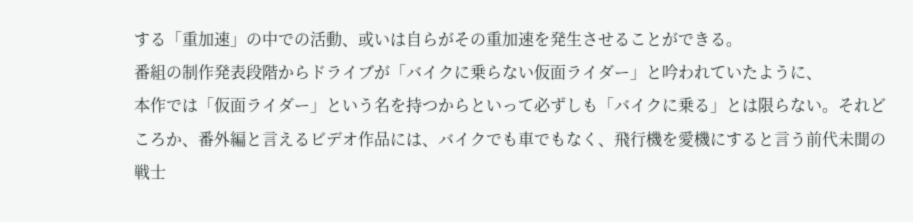する「重加速」の中での活動、或いは自らがその重加速を発生させることができる。
番組の制作発表段階からドライブが「バイクに乗らない仮面ライダー」と吟われていたように、
本作では「仮面ライダー」という名を持つからといって必ずしも「バイクに乗る」とは限らない。それどころか、番外編と言えるビデオ作品には、バイクでも車でもなく、飛行機を愛機にすると言う前代未聞の戦士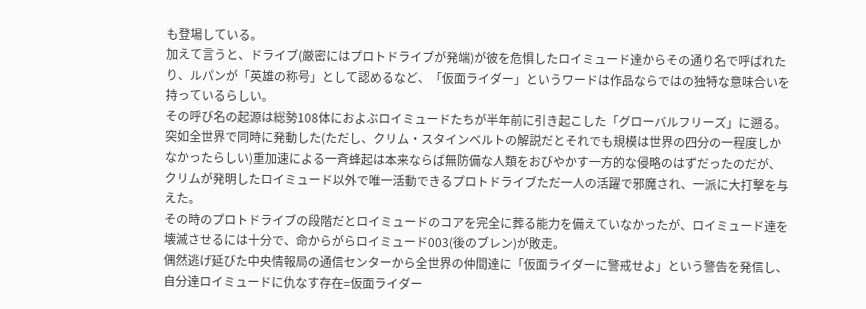も登場している。
加えて言うと、ドライブ(厳密にはプロトドライブが発端)が彼を危惧したロイミュード達からその通り名で呼ばれたり、ルパンが「英雄の称号」として認めるなど、「仮面ライダー」というワードは作品ならではの独特な意味合いを持っているらしい。
その呼び名の起源は総勢108体におよぶロイミュードたちが半年前に引き起こした「グローバルフリーズ」に遡る。
突如全世界で同時に発動した(ただし、クリム・スタインベルトの解説だとそれでも規模は世界の四分の一程度しかなかったらしい)重加速による一斉蜂起は本来ならば無防備な人類をおびやかす一方的な侵略のはずだったのだが、クリムが発明したロイミュード以外で唯一活動できるプロトドライブただ一人の活躍で邪魔され、一派に大打撃を与えた。
その時のプロトドライブの段階だとロイミュードのコアを完全に葬る能力を備えていなかったが、ロイミュード達を壊滅させるには十分で、命からがらロイミュード003(後のブレン)が敗走。
偶然逃げ延びた中央情報局の通信センターから全世界の仲間達に「仮面ライダーに警戒せよ」という警告を発信し、自分達ロイミュードに仇なす存在=仮面ライダー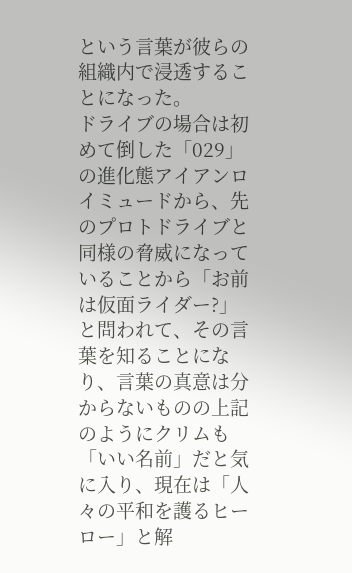という言葉が彼らの組織内で浸透することになった。
ドライブの場合は初めて倒した「029」の進化態アイアンロイミュードから、先のプロトドライブと同様の脅威になっていることから「お前は仮面ライダー?」と問われて、その言葉を知ることになり、言葉の真意は分からないものの上記のようにクリムも「いい名前」だと気に入り、現在は「人々の平和を護るヒーロー」と解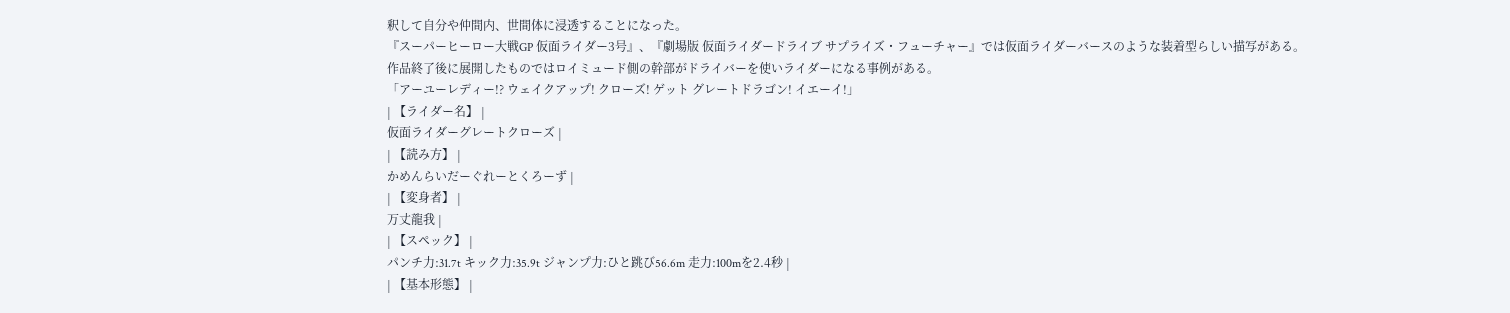釈して自分や仲間内、世間体に浸透することになった。
『スーパーヒーロー大戦GP 仮面ライダー3号』、『劇場版 仮面ライダードライブ サプライズ・フューチャー』では仮面ライダーバースのような装着型らしい描写がある。
作品終了後に展開したものではロイミュード側の幹部がドライバーを使いライダーになる事例がある。
「アーユーレディー!? ウェイクアップ! クローズ! ゲット グレートドラゴン! イエーイ!」
| 【ライダー名】 |
仮面ライダーグレートクローズ |
| 【読み方】 |
かめんらいだーぐれーとくろーず |
| 【変身者】 |
万丈龍我 |
| 【スペック】 |
パンチ力:31.7t キック力:35.9t ジャンプ力:ひと跳び56.6m 走力:100mを2.4秒 |
| 【基本形態】 |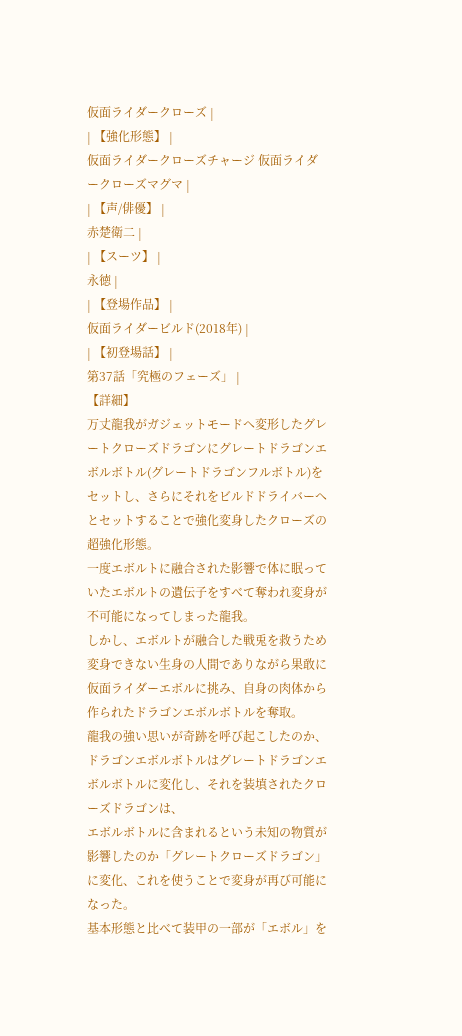仮面ライダークローズ |
| 【強化形態】 |
仮面ライダークローズチャージ 仮面ライダークローズマグマ |
| 【声/俳優】 |
赤楚衛二 |
| 【スーツ】 |
永徳 |
| 【登場作品】 |
仮面ライダービルド(2018年) |
| 【初登場話】 |
第37話「究極のフェーズ」 |
【詳細】
万丈龍我がガジェットモードへ変形したグレートクローズドラゴンにグレートドラゴンエボルボトル(グレートドラゴンフルボトル)をセットし、さらにそれをビルドドライバーへとセットすることで強化変身したクローズの超強化形態。
一度エボルトに融合された影響で体に眠っていたエボルトの遺伝子をすべて奪われ変身が不可能になってしまった龍我。
しかし、エボルトが融合した戦兎を救うため変身できない生身の人間でありながら果敢に仮面ライダーエボルに挑み、自身の肉体から作られたドラゴンエボルボトルを奪取。
龍我の強い思いが奇跡を呼び起こしたのか、ドラゴンエボルボトルはグレートドラゴンエボルボトルに変化し、それを装填されたクローズドラゴンは、
エボルボトルに含まれるという未知の物質が影響したのか「グレートクローズドラゴン」に変化、これを使うことで変身が再び可能になった。
基本形態と比べて装甲の一部が「エボル」を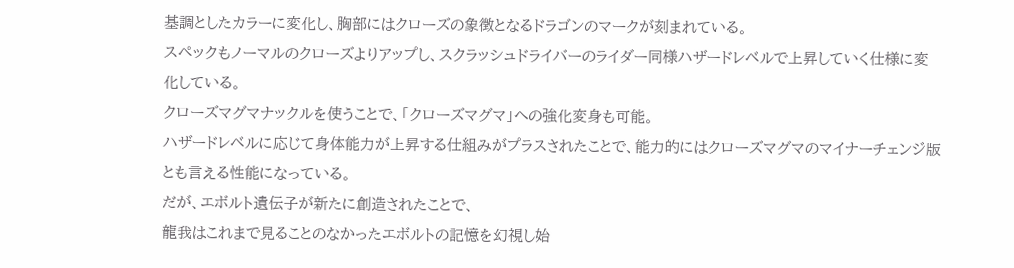基調としたカラーに変化し、胸部にはクローズの象徴となるドラゴンのマークが刻まれている。
スペックもノーマルのクローズよりアップし、スクラッシュドライバーのライダー同様ハザードレベルで上昇していく仕様に変化している。
クローズマグマナックルを使うことで、「クローズマグマ」への強化変身も可能。
ハザードレベルに応じて身体能力が上昇する仕組みがプラスされたことで、能力的にはクローズマグマのマイナーチェンジ版とも言える性能になっている。
だが、エボルト遺伝子が新たに創造されたことで、
龍我はこれまで見ることのなかったエボルトの記憶を幻視し始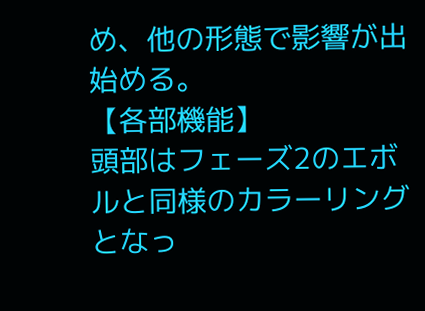め、他の形態で影響が出始める。
【各部機能】
頭部はフェーズ2のエボルと同様のカラーリングとなっ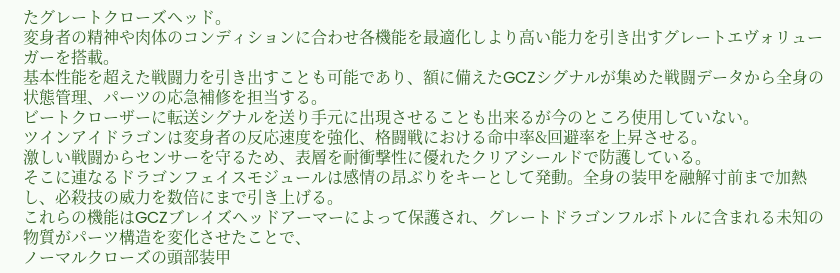たグレートクローズヘッド。
変身者の精神や肉体のコンディションに合わせ各機能を最適化しより高い能力を引き出すグレートエヴォリューガーを搭載。
基本性能を超えた戦闘力を引き出すことも可能であり、額に備えたGCZシグナルが集めた戦闘データから全身の状態管理、パーツの応急補修を担当する。
ビートクローザーに転送シグナルを送り手元に出現させることも出来るが今のところ使用していない。
ツインアイドラゴンは変身者の反応速度を強化、格闘戦における命中率&回避率を上昇させる。
激しい戦闘からセンサーを守るため、表層を耐衝撃性に優れたクリアシールドで防護している。
そこに連なるドラゴンフェイスモジュールは感情の昂ぶりをキーとして発動。全身の装甲を融解寸前まで加熱し、必殺技の威力を数倍にまで引き上げる。
これらの機能はGCZブレイズヘッドアーマーによって保護され、グレートドラゴンフルボトルに含まれる未知の物質がパーツ構造を変化させたことで、
ノーマルクローズの頭部装甲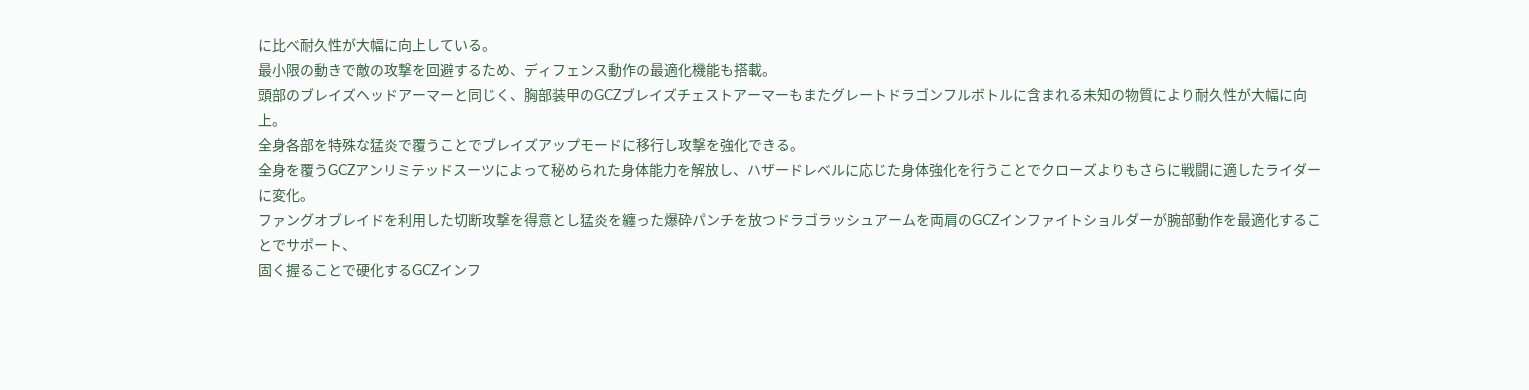に比べ耐久性が大幅に向上している。
最小限の動きで敵の攻撃を回避するため、ディフェンス動作の最適化機能も搭載。
頭部のブレイズヘッドアーマーと同じく、胸部装甲のGCZブレイズチェストアーマーもまたグレートドラゴンフルボトルに含まれる未知の物質により耐久性が大幅に向上。
全身各部を特殊な猛炎で覆うことでブレイズアップモードに移行し攻撃を強化できる。
全身を覆うGCZアンリミテッドスーツによって秘められた身体能力を解放し、ハザードレベルに応じた身体強化を行うことでクローズよりもさらに戦闘に適したライダーに変化。
ファングオブレイドを利用した切断攻撃を得意とし猛炎を纏った爆砕パンチを放つドラゴラッシュアームを両肩のGCZインファイトショルダーが腕部動作を最適化することでサポート、
固く握ることで硬化するGCZインフ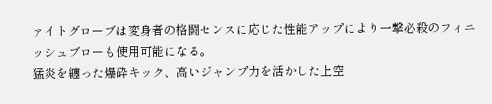ァイトグローブは変身者の格闘センスに応じた性能アップにより一撃必殺のフィニッシュブローも使用可能になる。
猛炎を纏った爆砕キック、高いジャンプ力を活かした上空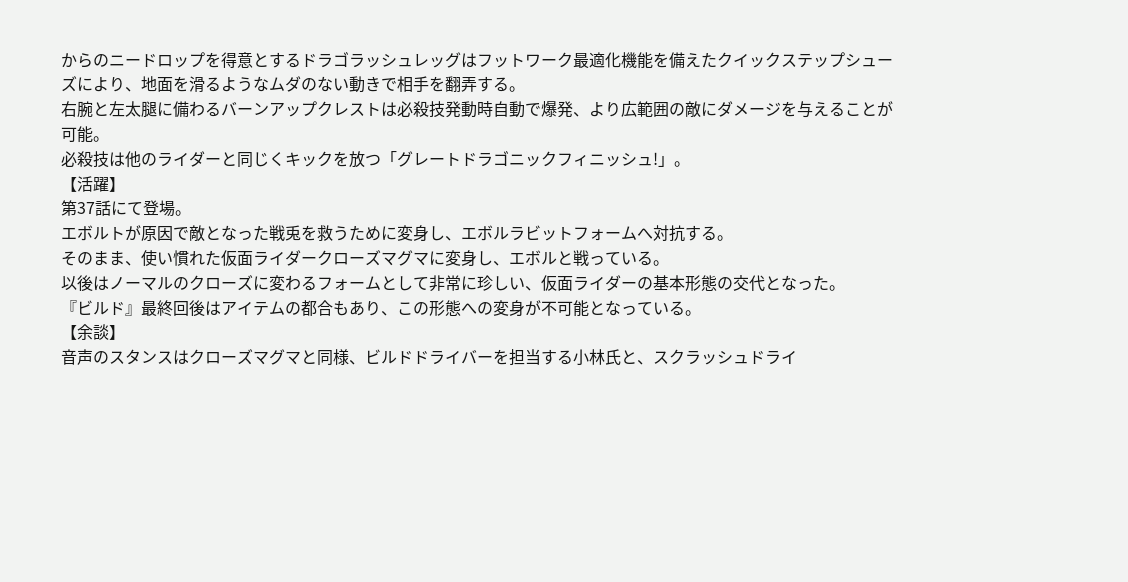からのニードロップを得意とするドラゴラッシュレッグはフットワーク最適化機能を備えたクイックステップシューズにより、地面を滑るようなムダのない動きで相手を翻弄する。
右腕と左太腿に備わるバーンアップクレストは必殺技発動時自動で爆発、より広範囲の敵にダメージを与えることが可能。
必殺技は他のライダーと同じくキックを放つ「グレートドラゴニックフィニッシュ!」。
【活躍】
第37話にて登場。
エボルトが原因で敵となった戦兎を救うために変身し、エボルラビットフォームへ対抗する。
そのまま、使い慣れた仮面ライダークローズマグマに変身し、エボルと戦っている。
以後はノーマルのクローズに変わるフォームとして非常に珍しい、仮面ライダーの基本形態の交代となった。
『ビルド』最終回後はアイテムの都合もあり、この形態への変身が不可能となっている。
【余談】
音声のスタンスはクローズマグマと同様、ビルドドライバーを担当する小林氏と、スクラッシュドライ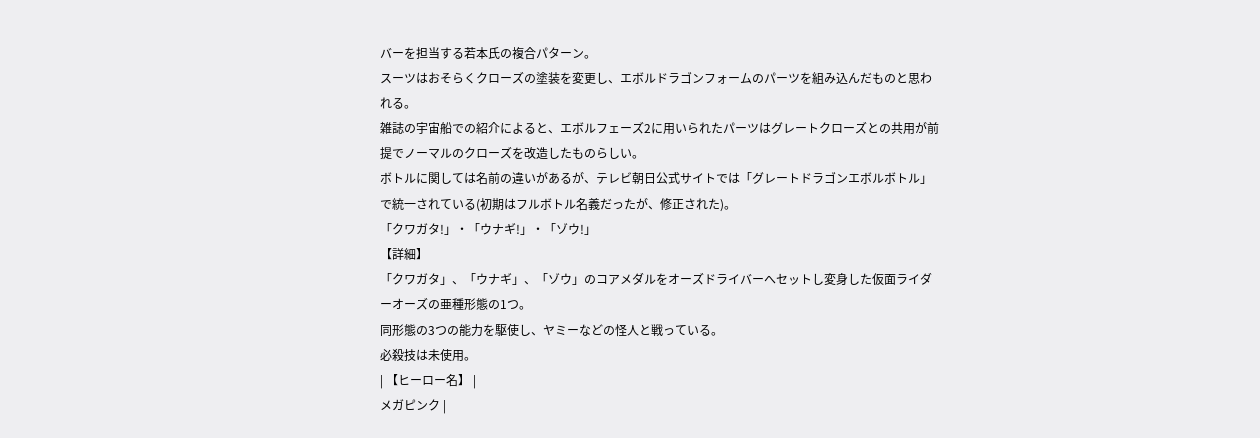バーを担当する若本氏の複合パターン。
スーツはおそらくクローズの塗装を変更し、エボルドラゴンフォームのパーツを組み込んだものと思われる。
雑誌の宇宙船での紹介によると、エボルフェーズ2に用いられたパーツはグレートクローズとの共用が前提でノーマルのクローズを改造したものらしい。
ボトルに関しては名前の違いがあるが、テレビ朝日公式サイトでは「グレートドラゴンエボルボトル」で統一されている(初期はフルボトル名義だったが、修正された)。
「クワガタ!」・「ウナギ!」・「ゾウ!」
【詳細】
「クワガタ」、「ウナギ」、「ゾウ」のコアメダルをオーズドライバーへセットし変身した仮面ライダーオーズの亜種形態の1つ。
同形態の3つの能力を駆使し、ヤミーなどの怪人と戦っている。
必殺技は未使用。
| 【ヒーロー名】 |
メガピンク |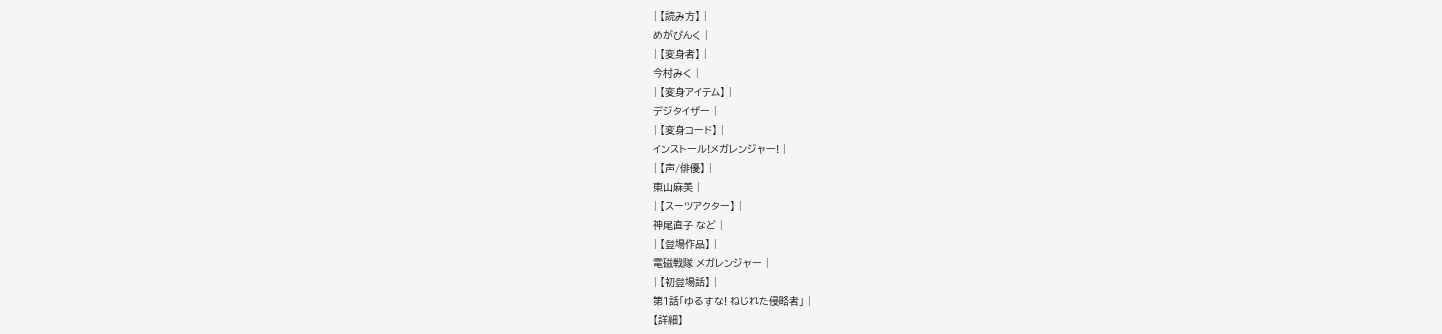| 【読み方】 |
めがぴんく |
| 【変身者】 |
今村みく |
| 【変身アイテム】 |
デジタイザー |
| 【変身コード】 |
インストール!メガレンジャー! |
| 【声/俳優】 |
東山麻美 |
| 【スーツアクター】 |
神尾直子 など |
| 【登場作品】 |
電磁戦隊 メガレンジャー |
| 【初登場話】 |
第1話「ゆるすな! ねじれた侵略者」 |
【詳細】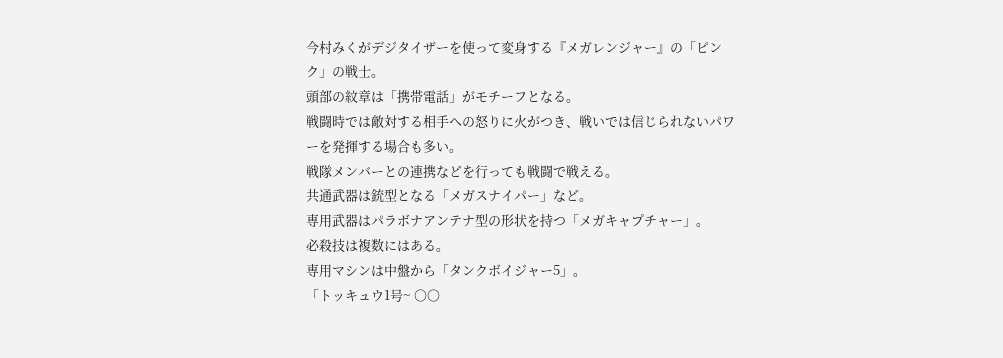今村みくがデジタイザーを使って変身する『メガレンジャー』の「ピンク」の戦士。
頭部の紋章は「携帯電話」がモチーフとなる。
戦闘時では敵対する相手への怒りに火がつき、戦いでは信じられないパワーを発揮する場合も多い。
戦隊メンバーとの連携などを行っても戦闘で戦える。
共通武器は銃型となる「メガスナイパー」など。
専用武器はパラボナアンテナ型の形状を持つ「メガキャプチャー」。
必殺技は複数にはある。
専用マシンは中盤から「タンクボイジャー5」。
「トッキュウ1号~ 〇〇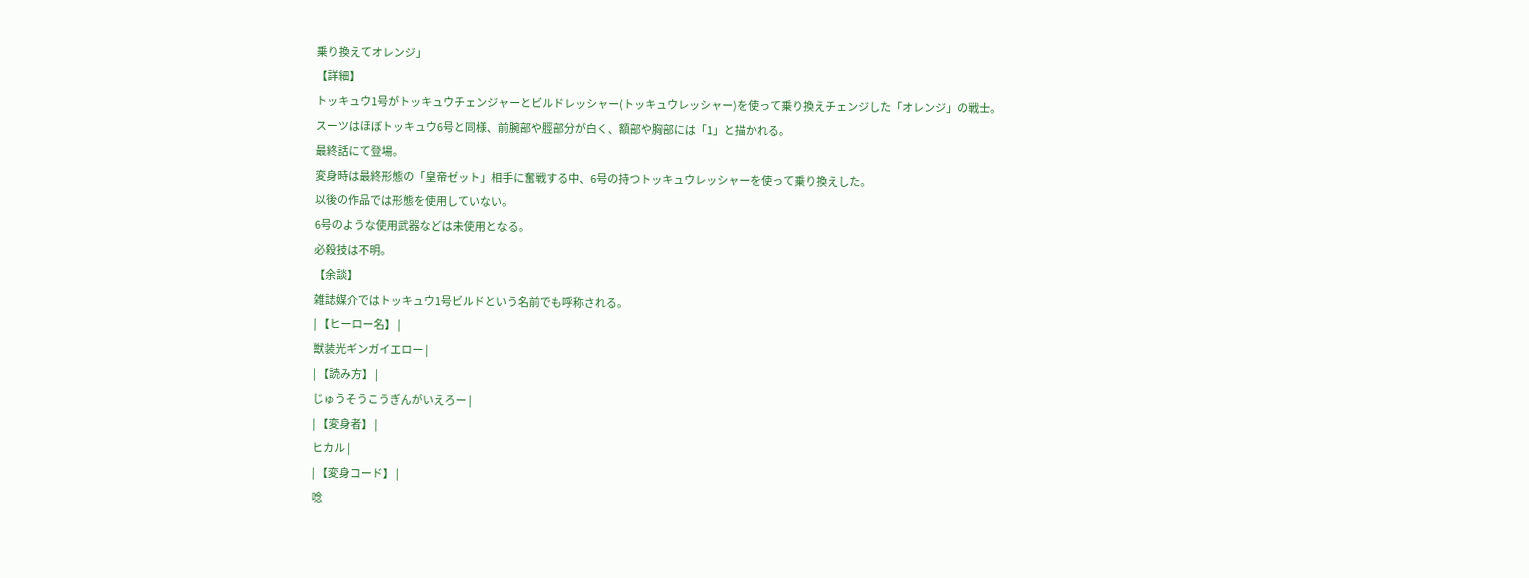乗り換えてオレンジ」
【詳細】
トッキュウ1号がトッキュウチェンジャーとビルドレッシャー(トッキュウレッシャー)を使って乗り換えチェンジした「オレンジ」の戦士。
スーツはほぼトッキュウ6号と同様、前腕部や脛部分が白く、額部や胸部には「1」と描かれる。
最終話にて登場。
変身時は最終形態の「皇帝ゼット」相手に奮戦する中、6号の持つトッキュウレッシャーを使って乗り換えした。
以後の作品では形態を使用していない。
6号のような使用武器などは未使用となる。
必殺技は不明。
【余談】
雑誌媒介ではトッキュウ1号ビルドという名前でも呼称される。
| 【ヒーロー名】 |
獣装光ギンガイエロー |
| 【読み方】 |
じゅうそうこうぎんがいえろー |
| 【変身者】 |
ヒカル |
| 【変身コード】 |
唸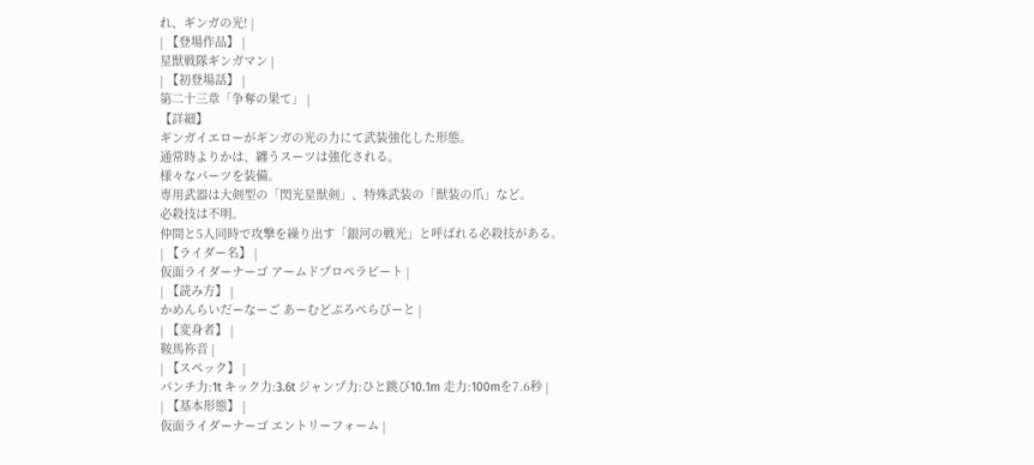れ、ギンガの光! |
| 【登場作品】 |
星獣戦隊ギンガマン |
| 【初登場話】 |
第二十三章「争奪の果て」 |
【詳細】
ギンガイエローがギンガの光の力にて武装強化した形態。
通常時よりかは、纏うスーツは強化される。
様々なパーツを装備。
専用武器は大剣型の「閃光星獣剣」、特殊武装の「獣装の爪」など。
必殺技は不明。
仲間と5人同時で攻撃を繰り出す「銀河の戦光」と呼ばれる必殺技がある。
| 【ライダー名】 |
仮面ライダーナーゴ アームドプロペラビート |
| 【読み方】 |
かめんらいだーなーご あーむどぷろぺらびーと |
| 【変身者】 |
鞍馬祢音 |
| 【スペック】 |
パンチ力:1t キック力:3.6t ジャンプ力:ひと跳び10.1m 走力:100mを7.6秒 |
| 【基本形態】 |
仮面ライダーナーゴ エントリーフォーム |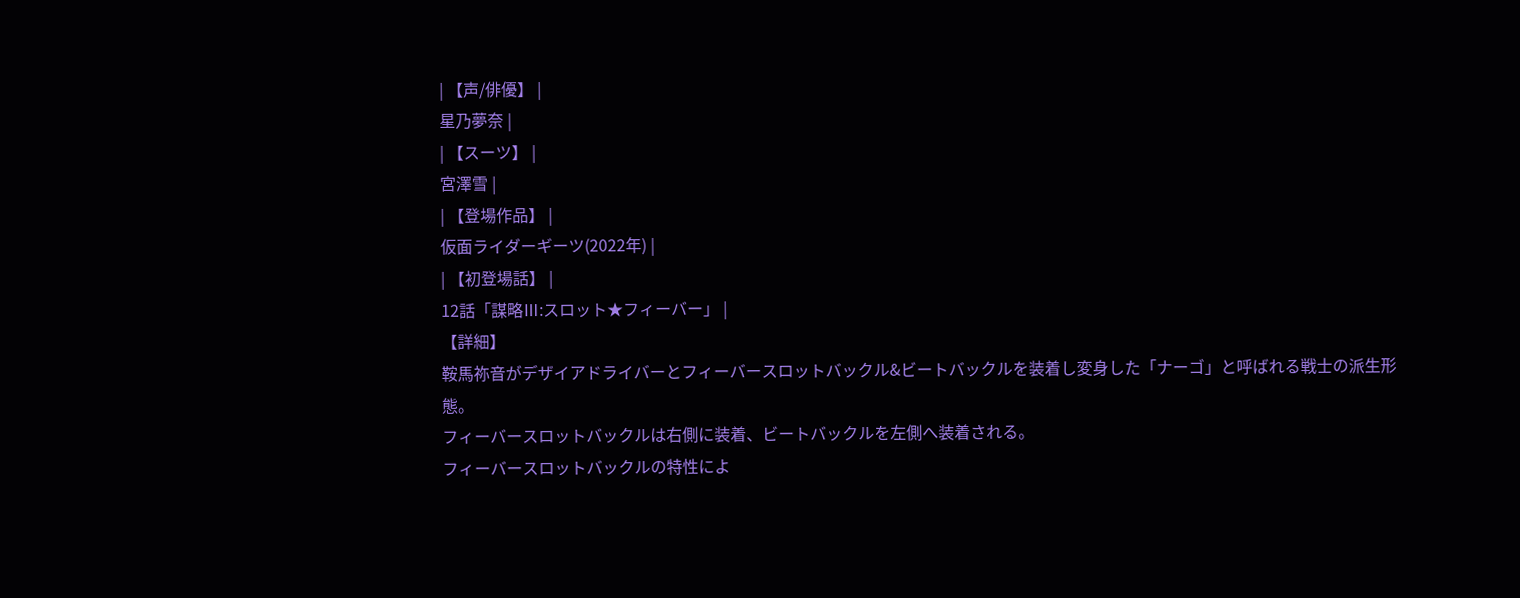| 【声/俳優】 |
星乃夢奈 |
| 【スーツ】 |
宮澤雪 |
| 【登場作品】 |
仮面ライダーギーツ(2022年) |
| 【初登場話】 |
12話「謀略Ⅲ:スロット★フィーバー」 |
【詳細】
鞍馬祢音がデザイアドライバーとフィーバースロットバックル&ビートバックルを装着し変身した「ナーゴ」と呼ばれる戦士の派生形態。
フィーバースロットバックルは右側に装着、ビートバックルを左側へ装着される。
フィーバースロットバックルの特性によ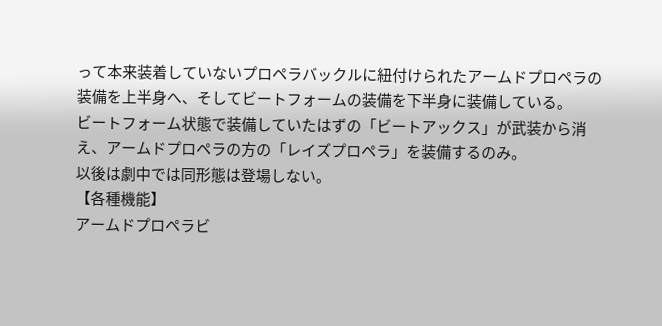って本来装着していないプロペラバックルに紐付けられたアームドプロペラの装備を上半身へ、そしてビートフォームの装備を下半身に装備している。
ビートフォーム状態で装備していたはずの「ビートアックス」が武装から消え、アームドプロペラの方の「レイズプロペラ」を装備するのみ。
以後は劇中では同形態は登場しない。
【各種機能】
アームドプロペラビ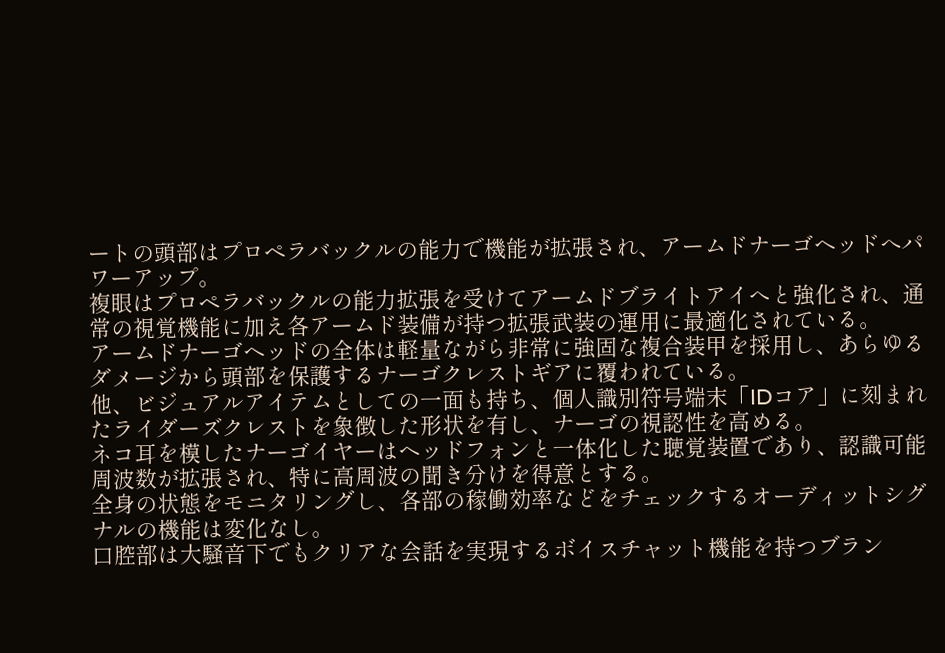ートの頭部はプロペラバックルの能力で機能が拡張され、アームドナーゴヘッドへパワーアップ。
複眼はプロペラバックルの能力拡張を受けてアームドブライトアイへと強化され、通常の視覚機能に加え各アームド装備が持つ拡張武装の運用に最適化されている。
アームドナーゴヘッドの全体は軽量ながら非常に強固な複合装甲を採用し、あらゆるダメージから頭部を保護するナーゴクレストギアに覆われている。
他、ビジュアルアイテムとしての一面も持ち、個人識別符号端末「IDコア」に刻まれたライダーズクレストを象徴した形状を有し、ナーゴの視認性を高める。
ネコ耳を模したナーゴイヤーはヘッドフォンと一体化した聴覚装置であり、認識可能周波数が拡張され、特に高周波の聞き分けを得意とする。
全身の状態をモニタリングし、各部の稼働効率などをチェックするオーディットシグナルの機能は変化なし。
口腔部は大騒音下でもクリアな会話を実現するボイスチャット機能を持つブラン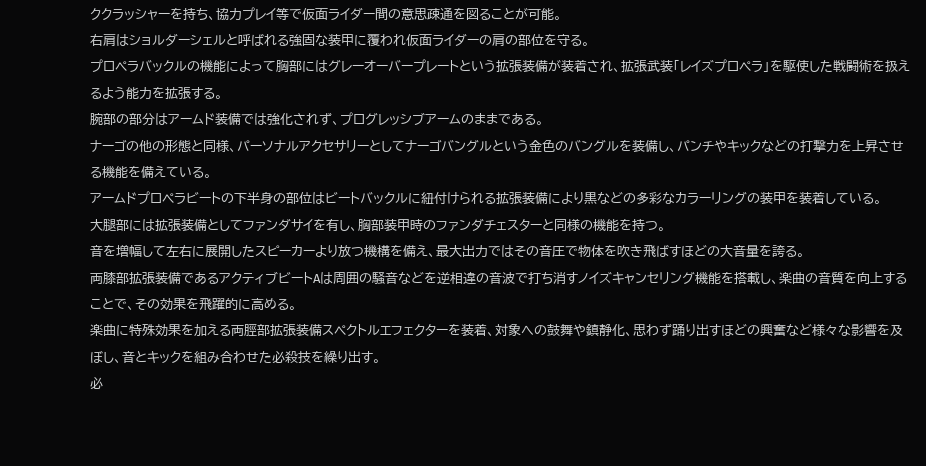ククラッシャーを持ち、協力プレイ等で仮面ライダー間の意思疎通を図ることが可能。
右肩はショルダーシェルと呼ばれる強固な装甲に覆われ仮面ライダーの肩の部位を守る。
プロペラバックルの機能によって胸部にはグレーオーバープレートという拡張装備が装着され、拡張武装「レイズプロペラ」を駆使した戦闘術を扱えるよう能力を拡張する。
腕部の部分はアームド装備では強化されず、プログレッシブアームのままである。
ナーゴの他の形態と同様、パーソナルアクセサリーとしてナーゴバングルという金色のバングルを装備し、パンチやキックなどの打撃力を上昇させる機能を備えている。
アームドプロペラビートの下半身の部位はビートバックルに紐付けられる拡張装備により黒などの多彩なカラーリングの装甲を装着している。
大腿部には拡張装備としてファンダサイを有し、胸部装甲時のファンダチェスターと同様の機能を持つ。
音を増幅して左右に展開したスピーカーより放つ機構を備え、最大出力ではその音圧で物体を吹き飛ばすほどの大音量を誇る。
両膝部拡張装備であるアクティブビートAは周囲の騒音などを逆相違の音波で打ち消すノイズキャンセリング機能を搭載し、楽曲の音質を向上することで、その効果を飛躍的に高める。
楽曲に特殊効果を加える両脛部拡張装備スペクトルエフェクターを装着、対象への鼓舞や鎮静化、思わず踊り出すほどの興奮など様々な影響を及ぼし、音とキックを組み合わせた必殺技を繰り出す。
必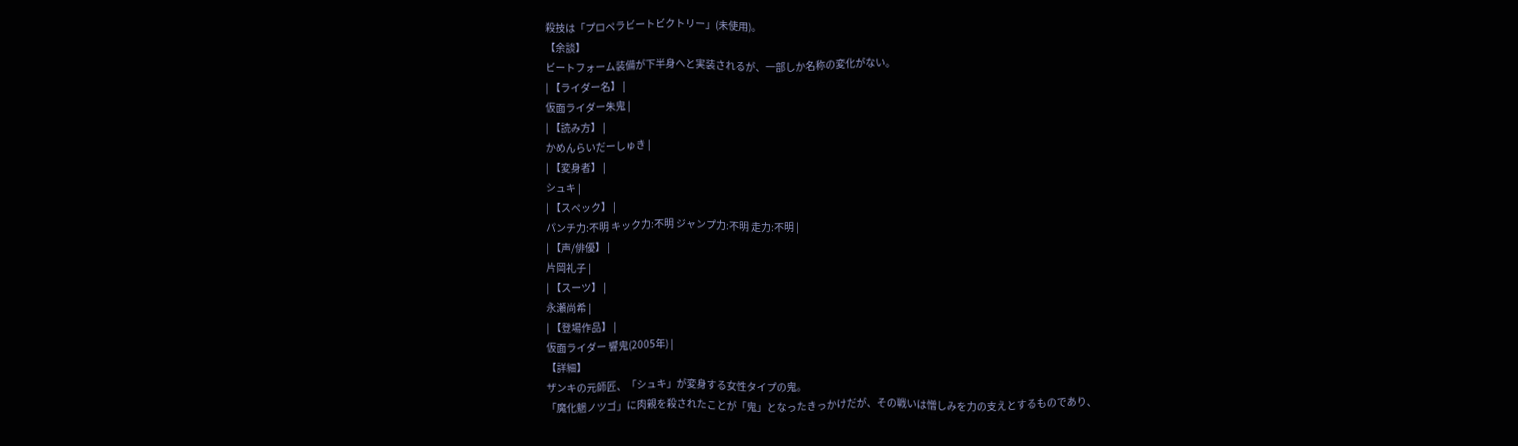殺技は「プロペラビートビクトリー」(未使用)。
【余談】
ビートフォーム装備が下半身へと実装されるが、一部しか名称の変化がない。
| 【ライダー名】 |
仮面ライダー朱鬼 |
| 【読み方】 |
かめんらいだーしゅき |
| 【変身者】 |
シュキ |
| 【スペック】 |
パンチ力:不明 キック力:不明 ジャンプ力:不明 走力:不明 |
| 【声/俳優】 |
片岡礼子 |
| 【スーツ】 |
永瀬尚希 |
| 【登場作品】 |
仮面ライダー 響鬼(2005年) |
【詳細】
ザンキの元師匠、「シュキ」が変身する女性タイプの鬼。
「魔化魍ノツゴ」に肉親を殺されたことが「鬼」となったきっかけだが、その戦いは憎しみを力の支えとするものであり、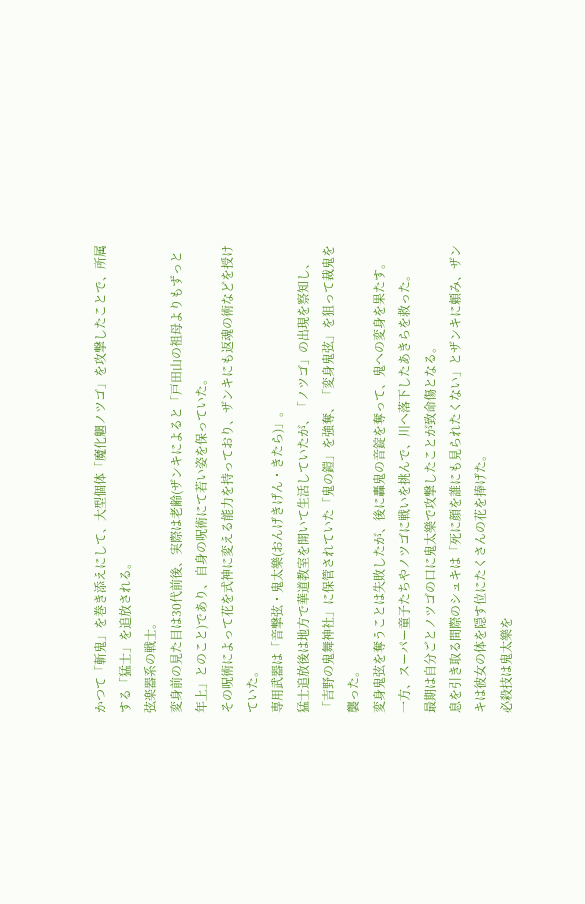かつて「斬鬼」を巻き添えにして、大型個体「魔化魍ノツゴ」を攻撃したことで、所属する「猛士」を追放される。
弦楽器系の戦士。
変身前の見た目は30代前後、実際は老齢(ザンキによると「戸田山の祖母よりもずっと年上」とのこと)であり、自身の呪術にて若い姿を保っていた。
その呪術によって花を式神に変える能力を持っており、ザンキにも返魂の術などを授けていた。
専用武器は「音撃弦・鬼太樂(おんげきげん・きたら)」。
猛士追放後は地方で華道教室を開いて生活していたが、「ノツゴ」の出現を察知し、「吉野の鬼舞神社」に保管されていた「鬼の鎧」を強奪、「変身鬼弦」を狙って裁鬼を襲った。
変身鬼弦を奪うことは失敗したが、後に轟鬼の音錠を奪って、鬼への変身を果たす。
一方、スーパー童子たちやノツゴに戦いを挑んで、川へ落下したあきらを救った。
最期は自分ごとノツゴの口に鬼太樂で攻撃したことが致命傷となる。
息を引き取る間際のシュキは「死に顔を誰にも見られたくない」とザンキに頼み、ザンキは彼女の体を隠す位にたくさんの花を捧げた。
必殺技は鬼太樂を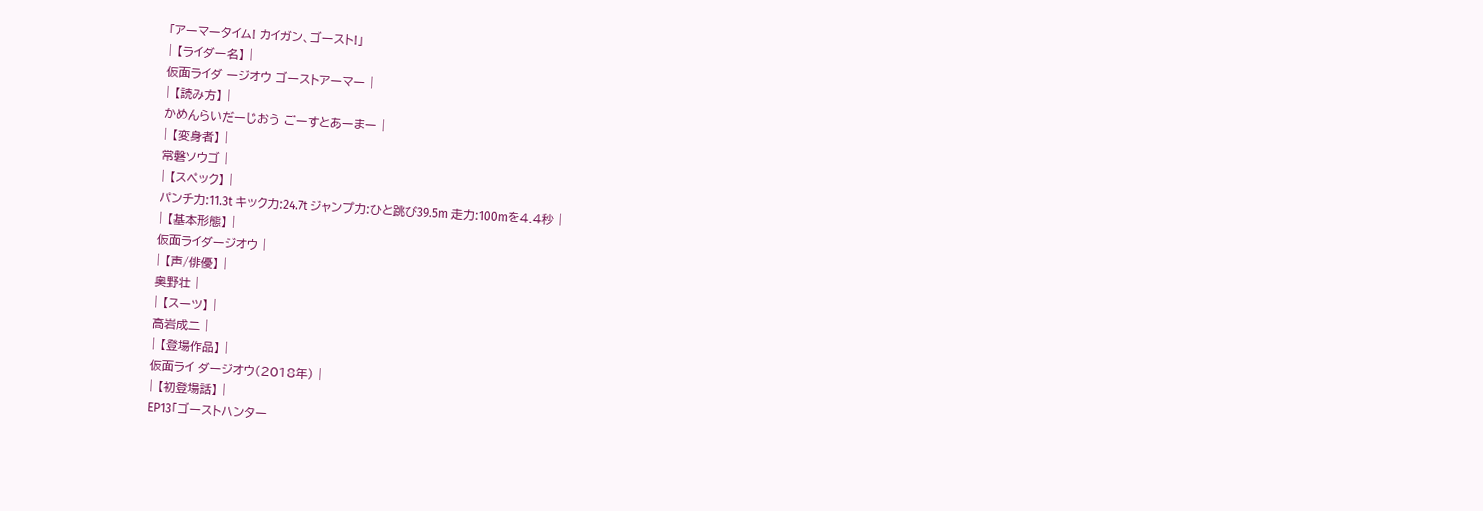「アーマータイム! カイガン、ゴースト!」
| 【ライダー名】 |
仮面ライダ ージオウ ゴーストアーマー |
| 【読み方】 |
かめんらいだーじおう ごーすとあーまー |
| 【変身者】 |
常磐ソウゴ |
| 【スペック】 |
パンチ力:11.3t キック力:24.7t ジャンプ力:ひと跳び39.5m 走力:100mを4.4秒 |
| 【基本形態】 |
仮面ライダージオウ |
| 【声/俳優】 |
奥野壮 |
| 【スーツ】 |
高岩成二 |
| 【登場作品】 |
仮面ライ ダージオウ(2018年) |
| 【初登場話】 |
EP13「ゴーストハンター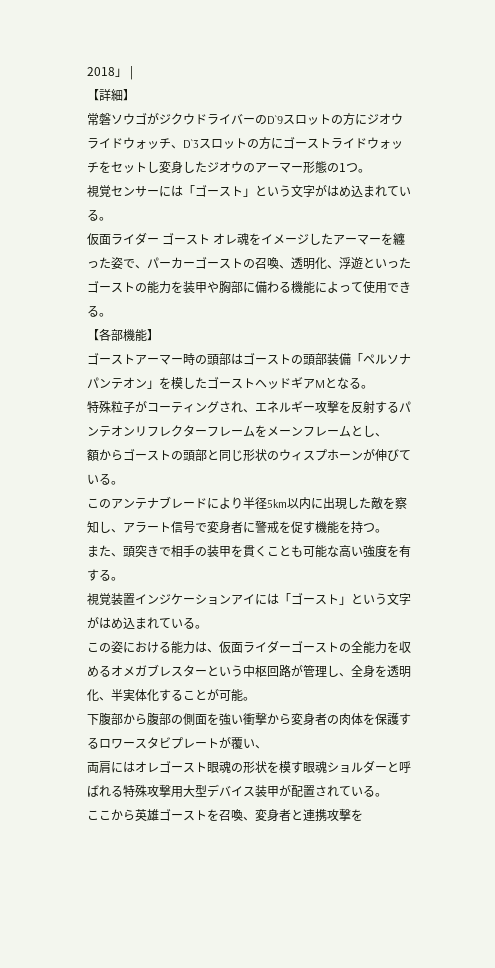2018」 |
【詳細】
常磐ソウゴがジクウドライバーのD`9スロットの方にジオウライドウォッチ、D`3スロットの方にゴーストライドウォッチをセットし変身したジオウのアーマー形態の1つ。
視覚センサーには「ゴースト」という文字がはめ込まれている。
仮面ライダー ゴースト オレ魂をイメージしたアーマーを纏った姿で、パーカーゴーストの召喚、透明化、浮遊といったゴーストの能力を装甲や胸部に備わる機能によって使用できる。
【各部機能】
ゴーストアーマー時の頭部はゴーストの頭部装備「ペルソナパンテオン」を模したゴーストヘッドギアMとなる。
特殊粒子がコーティングされ、エネルギー攻撃を反射するパンテオンリフレクターフレームをメーンフレームとし、
額からゴーストの頭部と同じ形状のウィスプホーンが伸びている。
このアンテナブレードにより半径5km以内に出現した敵を察知し、アラート信号で変身者に警戒を促す機能を持つ。
また、頭突きで相手の装甲を貫くことも可能な高い強度を有する。
視覚装置インジケーションアイには「ゴースト」という文字がはめ込まれている。
この姿における能力は、仮面ライダーゴーストの全能力を収めるオメガブレスターという中枢回路が管理し、全身を透明化、半実体化することが可能。
下腹部から腹部の側面を強い衝撃から変身者の肉体を保護するロワースタビプレートが覆い、
両肩にはオレゴースト眼魂の形状を模す眼魂ショルダーと呼ばれる特殊攻撃用大型デバイス装甲が配置されている。
ここから英雄ゴーストを召喚、変身者と連携攻撃を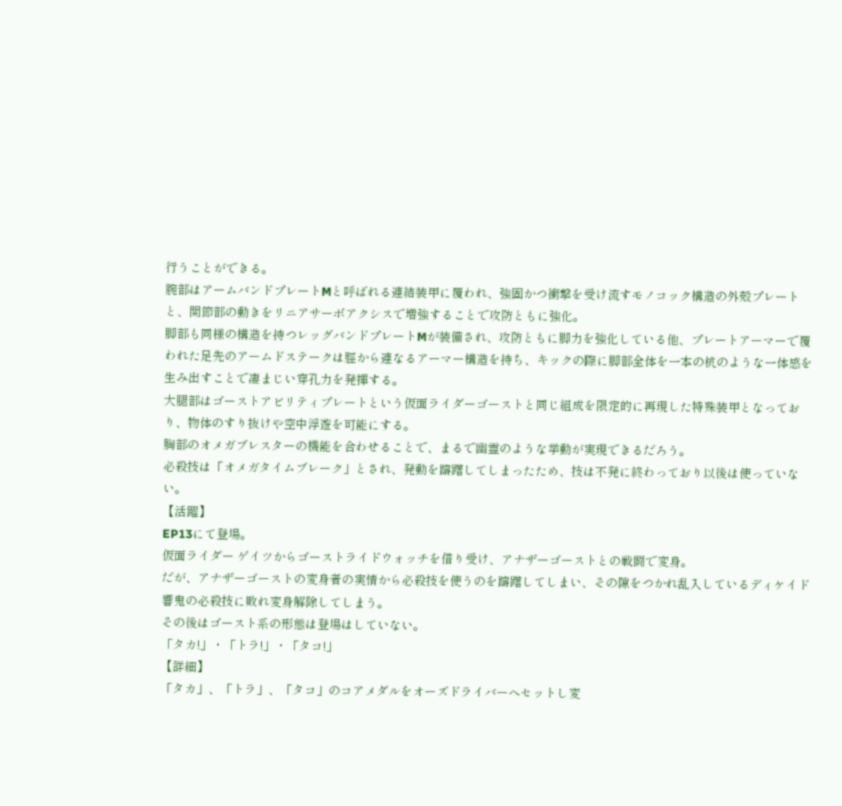行うことができる。
腕部はアームバンドプレートMと呼ばれる連結装甲に覆われ、強固かつ衝撃を受け流すモノコック構造の外殻プレートと、関節部の動きをリニアサーボアクシスで増強することで攻防ともに強化。
脚部も同様の構造を持つレッグバンドプレートMが装備され、攻防ともに脚力を強化している他、プレートアーマーで覆われた足先のアームドステークは脛から連なるアーマー構造を持ち、キックの際に脚部全体を一本の杭のような一体感を生み出すことで凄まじい穿孔力を発揮する。
大腿部はゴーストアビリティプレートという仮面ライダーゴーストと同じ組成を限定的に再現した特殊装甲となっており、物体のすり抜けや空中浮遊を可能にする。
胸部のオメガブレスターの機能を合わせることで、まるで幽霊のような挙動が実現できるだろう。
必殺技は「オメガタイムブレーク」とされ、発動を躊躇してしまったため、技は不発に終わっており以後は使っていない。
【活躍】
EP13にて登場。
仮面ライダー ゲイツからゴーストライドウォッチを借り受け、アナザーゴーストとの戦闘で変身。
だが、アナザーゴーストの変身者の実情から必殺技を使うのを躊躇してしまい、その隙をつかれ乱入しているディケイド響鬼の必殺技に敗れ変身解除してしまう。
その後はゴースト系の形態は登場はしていない。
「タカ!」・「トラ!」・「タコ!」
【詳細】
「タカ」、「トラ」、「タコ」のコアメダルをオーズドライバーへセットし変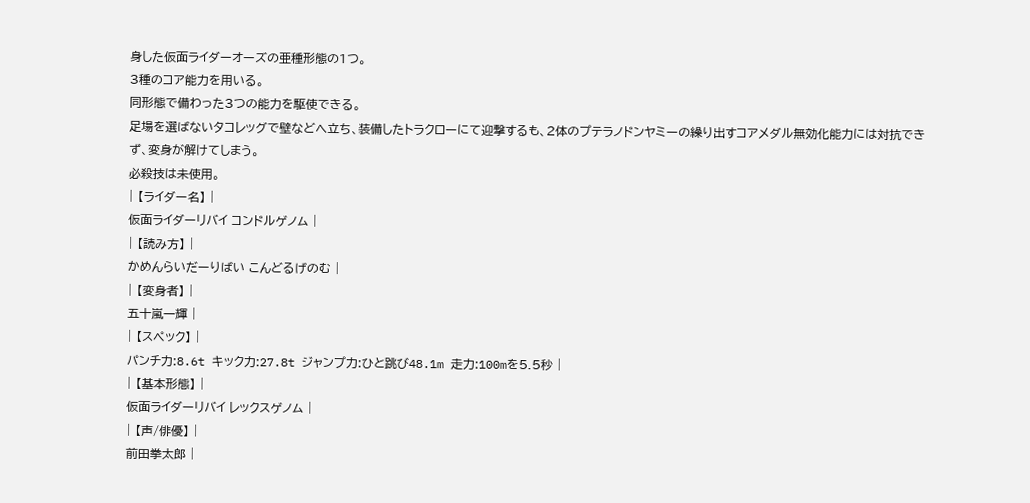身した仮面ライダーオーズの亜種形態の1つ。
3種のコア能力を用いる。
同形態で備わった3つの能力を駆使できる。
足場を選ばないタコレッグで壁などへ立ち、装備したトラクローにて迎撃するも、2体のプテラノドンヤミーの繰り出すコアメダル無効化能力には対抗できず、変身が解けてしまう。
必殺技は未使用。
| 【ライダー名】 |
仮面ライダーリバイ コンドルゲノム |
| 【読み方】 |
かめんらいだーりばい こんどるげのむ |
| 【変身者】 |
五十嵐一輝 |
| 【スペック】 |
パンチ力:8.6t キック力:27.8t ジャンプ力:ひと跳び48.1m 走力:100mを5.5秒 |
| 【基本形態】 |
仮面ライダーリバイ レックスゲノム |
| 【声/俳優】 |
前田拳太郎 |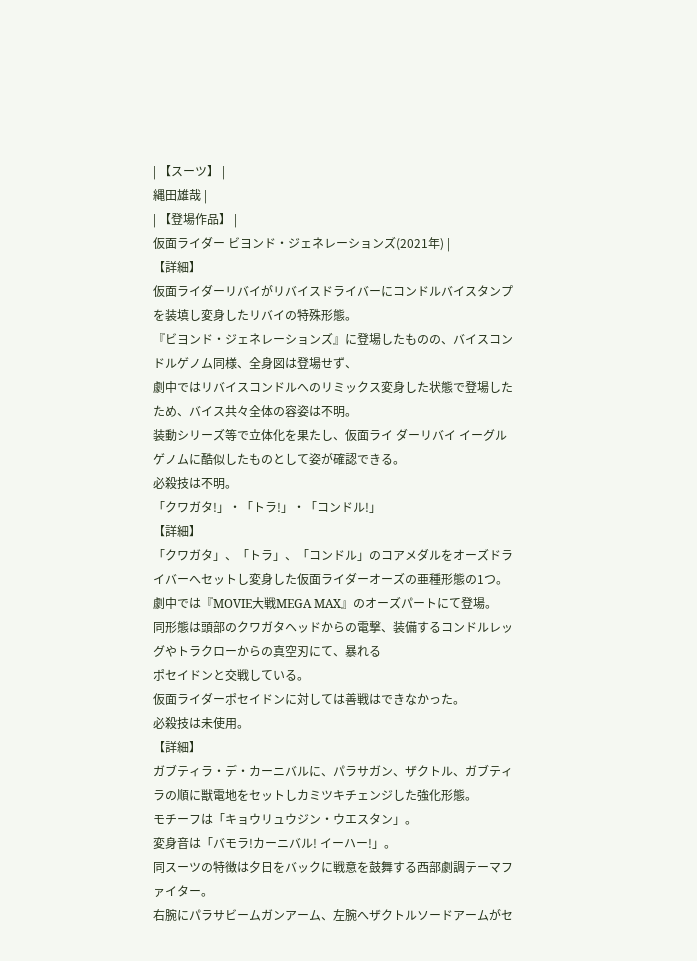| 【スーツ】 |
縄田雄哉 |
| 【登場作品】 |
仮面ライダー ビヨンド・ジェネレーションズ(2021年) |
【詳細】
仮面ライダーリバイがリバイスドライバーにコンドルバイスタンプを装填し変身したリバイの特殊形態。
『ビヨンド・ジェネレーションズ』に登場したものの、バイスコンドルゲノム同様、全身図は登場せず、
劇中ではリバイスコンドルへのリミックス変身した状態で登場したため、バイス共々全体の容姿は不明。
装動シリーズ等で立体化を果たし、仮面ライ ダーリバイ イーグルゲノムに酷似したものとして姿が確認できる。
必殺技は不明。
「クワガタ!」・「トラ!」・「コンドル!」
【詳細】
「クワガタ」、「トラ」、「コンドル」のコアメダルをオーズドライバーへセットし変身した仮面ライダーオーズの亜種形態の1つ。
劇中では『MOVIE大戦MEGA MAX』のオーズパートにて登場。
同形態は頭部のクワガタヘッドからの電撃、装備するコンドルレッグやトラクローからの真空刃にて、暴れる
ポセイドンと交戦している。
仮面ライダーポセイドンに対しては善戦はできなかった。
必殺技は未使用。
【詳細】
ガブティラ・デ・カーニバルに、パラサガン、ザクトル、ガブティラの順に獣電地をセットしカミツキチェンジした強化形態。
モチーフは「キョウリュウジン・ウエスタン」。
変身音は「バモラ!カーニバル! イーハー!」。
同スーツの特徴は夕日をバックに戦意を鼓舞する西部劇調テーマファイター。
右腕にパラサビームガンアーム、左腕へザクトルソードアームがセ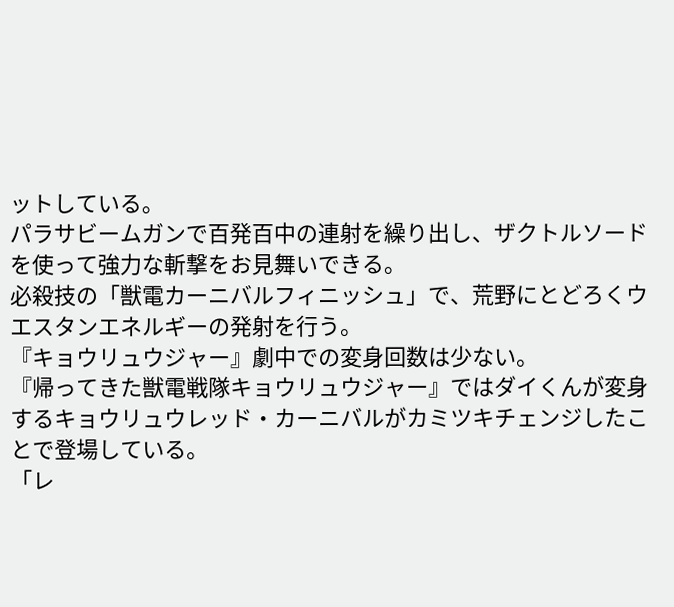ットしている。
パラサビームガンで百発百中の連射を繰り出し、ザクトルソードを使って強力な斬撃をお見舞いできる。
必殺技の「獣電カーニバルフィニッシュ」で、荒野にとどろくウエスタンエネルギーの発射を行う。
『キョウリュウジャー』劇中での変身回数は少ない。
『帰ってきた獣電戦隊キョウリュウジャー』ではダイくんが変身するキョウリュウレッド・カーニバルがカミツキチェンジしたことで登場している。
「レ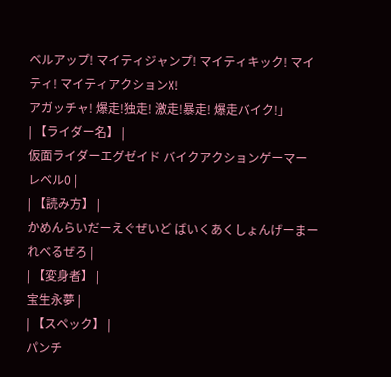ベルアップ! マイティジャンプ! マイティキック! マイティ! マイティアクションX!
アガッチャ! 爆走!独走! 激走!暴走! 爆走バイク!」
| 【ライダー名】 |
仮面ライダーエグゼイド バイクアクションゲーマー レベル0 |
| 【読み方】 |
かめんらいだーえぐぜいど ばいくあくしょんげーまー れべるぜろ |
| 【変身者】 |
宝生永夢 |
| 【スペック】 |
パンチ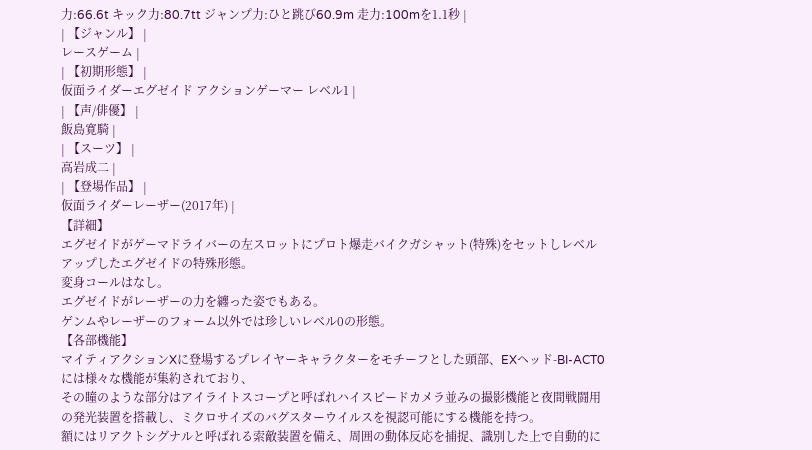力:66.6t キック力:80.7tt ジャンプ力:ひと跳び60.9m 走力:100mを1.1秒 |
| 【ジャンル】 |
レースゲーム |
| 【初期形態】 |
仮面ライダーエグゼイド アクションゲーマー レベル1 |
| 【声/俳優】 |
飯島寛騎 |
| 【スーツ】 |
高岩成二 |
| 【登場作品】 |
仮面ライダーレーザー(2017年) |
【詳細】
エグゼイドがゲーマドライバーの左スロットにプロト爆走バイクガシャット(特殊)をセットしレベルアップしたエグゼイドの特殊形態。
変身コールはなし。
エグゼイドがレーザーの力を纏った姿でもある。
ゲンムやレーザーのフォーム以外では珍しいレベル0の形態。
【各部機能】
マイティアクションXに登場するプレイヤーキャラクターをモチーフとした頭部、EXヘッド-BI-ACT0には様々な機能が集約されており、
その瞳のような部分はアイライトスコープと呼ばれハイスピードカメラ並みの撮影機能と夜間戦闘用の発光装置を搭載し、ミクロサイズのバグスターウイルスを視認可能にする機能を持つ。
額にはリアクトシグナルと呼ばれる索敵装置を備え、周囲の動体反応を捕捉、識別した上で自動的に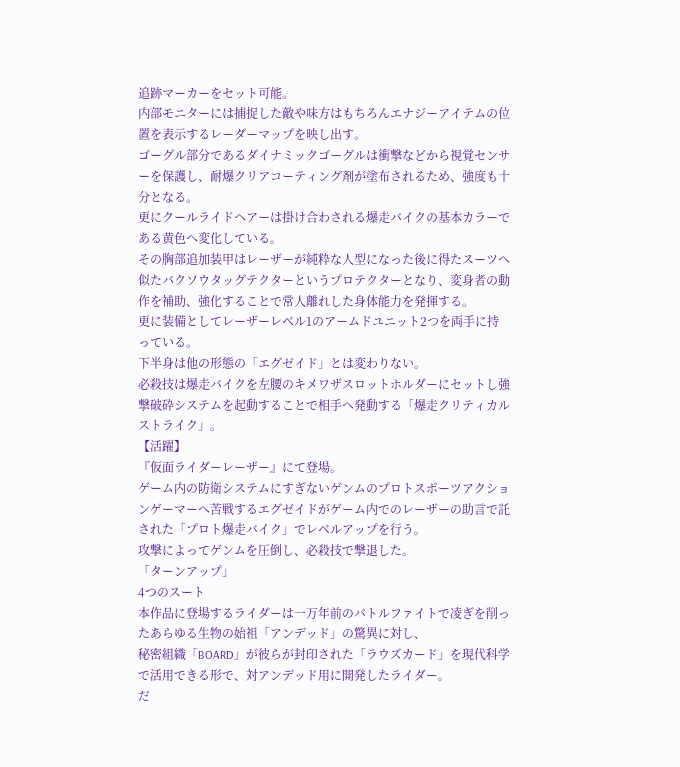追跡マーカーをセット可能。
内部モニターには捕捉した敵や味方はもちろんエナジーアイテムの位置を表示するレーダーマップを映し出す。
ゴーグル部分であるダイナミックゴーグルは衝撃などから視覚センサーを保護し、耐爆クリアコーティング剤が塗布されるため、強度も十分となる。
更にクールライドヘアーは掛け合わされる爆走バイクの基本カラーである黄色へ変化している。
その胸部追加装甲はレーザーが純粋な人型になった後に得たスーツへ似たバクソウタッグテクターというプロテクターとなり、変身者の動作を補助、強化することで常人離れした身体能力を発揮する。
更に装備としてレーザーレベル1のアームドユニット2つを両手に持っている。
下半身は他の形態の「エグゼイド」とは変わりない。
必殺技は爆走バイクを左腰のキメワザスロットホルダーにセットし強撃破砕システムを起動することで相手へ発動する「爆走クリティカルストライク」。
【活躍】
『仮面ライダーレーザー』にて登場。
ゲーム内の防衛システムにすぎないゲンムのプロトスポーツアクションゲーマーへ苦戦するエグゼイドがゲーム内でのレーザーの助言で託された「プロト爆走バイク」でレベルアップを行う。
攻撃によってゲンムを圧倒し、必殺技で撃退した。
「ターンアップ」
4つのスート
本作品に登場するライダーは一万年前のバトルファイトで凌ぎを削ったあらゆる生物の始祖「アンデッド」の驚異に対し、
秘密組織「BOARD」が彼らが封印された「ラウズカード」を現代科学で活用できる形で、対アンデッド用に開発したライダー。
だ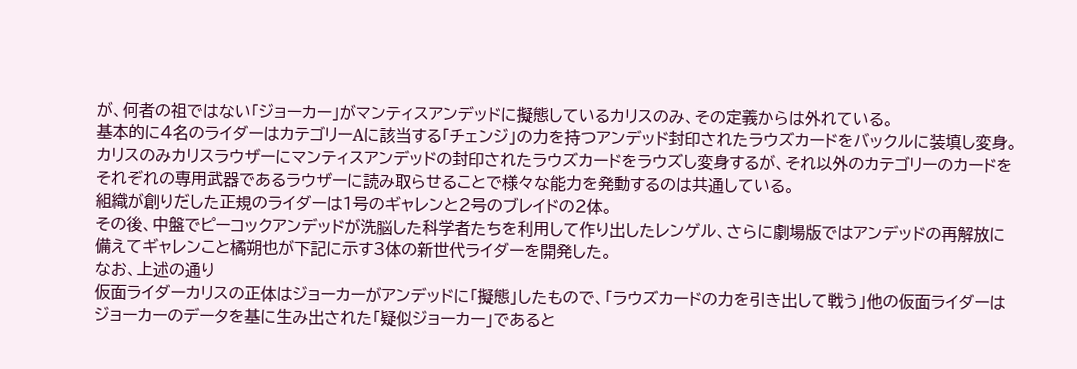が、何者の祖ではない「ジョーカー」がマンティスアンデッドに擬態しているカリスのみ、その定義からは外れている。
基本的に4名のライダーはカテゴリーAに該当する「チェンジ」の力を持つアンデッド封印されたラウズカードをバックルに装填し変身。
カリスのみカリスラウザーにマンティスアンデッドの封印されたラウズカードをラウズし変身するが、それ以外のカテゴリーのカードをそれぞれの専用武器であるラウザーに読み取らせることで様々な能力を発動するのは共通している。
組織が創りだした正規のライダーは1号のギャレンと2号のブレイドの2体。
その後、中盤でピーコックアンデッドが洗脳した科学者たちを利用して作り出したレンゲル、さらに劇場版ではアンデッドの再解放に備えてギャレンこと橘朔也が下記に示す3体の新世代ライダーを開発した。
なお、上述の通り
仮面ライダーカリスの正体はジョーカーがアンデッドに「擬態」したもので、「ラウズカードの力を引き出して戦う」他の仮面ライダーはジョーカーのデータを基に生み出された「疑似ジョーカー」であると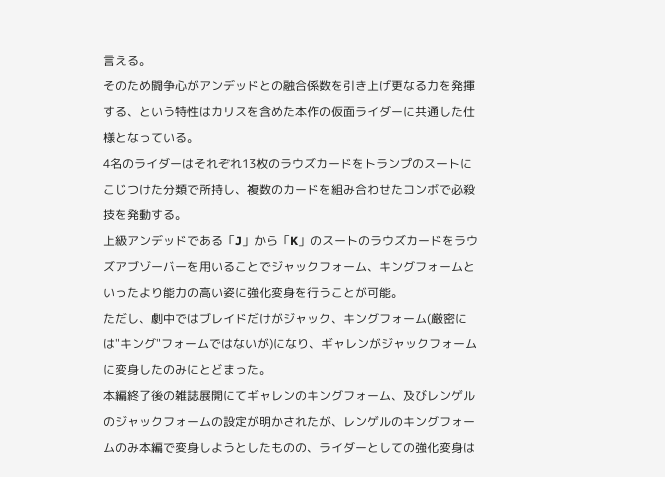言える。
そのため闘争心がアンデッドとの融合係数を引き上げ更なる力を発揮する、という特性はカリスを含めた本作の仮面ライダーに共通した仕様となっている。
4名のライダーはそれぞれ13枚のラウズカードをトランプのスートにこじつけた分類で所持し、複数のカードを組み合わせたコンボで必殺技を発動する。
上級アンデッドである「J」から「K」のスートのラウズカードをラウズアブゾーバーを用いることでジャックフォーム、キングフォームといったより能力の高い姿に強化変身を行うことが可能。
ただし、劇中ではブレイドだけがジャック、キングフォーム(厳密には"キング"フォームではないが)になり、ギャレンがジャックフォームに変身したのみにとどまった。
本編終了後の雑誌展開にてギャレンのキングフォーム、及びレンゲルのジャックフォームの設定が明かされたが、レンゲルのキングフォームのみ本編で変身しようとしたものの、ライダーとしての強化変身は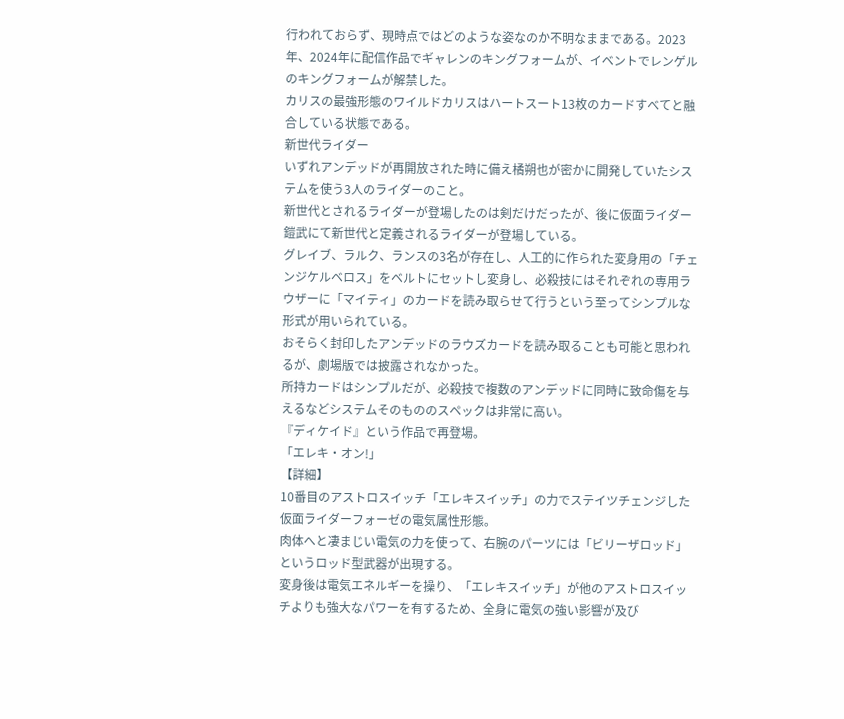行われておらず、現時点ではどのような姿なのか不明なままである。2023年、2024年に配信作品でギャレンのキングフォームが、イベントでレンゲルのキングフォームが解禁した。
カリスの最強形態のワイルドカリスはハートスート13枚のカードすべてと融合している状態である。
新世代ライダー
いずれアンデッドが再開放された時に備え橘朔也が密かに開発していたシステムを使う3人のライダーのこと。
新世代とされるライダーが登場したのは剣だけだったが、後に仮面ライダー鎧武にて新世代と定義されるライダーが登場している。
グレイブ、ラルク、ランスの3名が存在し、人工的に作られた変身用の「チェンジケルベロス」をベルトにセットし変身し、必殺技にはそれぞれの専用ラウザーに「マイティ」のカードを読み取らせて行うという至ってシンプルな形式が用いられている。
おそらく封印したアンデッドのラウズカードを読み取ることも可能と思われるが、劇場版では披露されなかった。
所持カードはシンプルだが、必殺技で複数のアンデッドに同時に致命傷を与えるなどシステムそのもののスペックは非常に高い。
『ディケイド』という作品で再登場。
「エレキ・オン!」
【詳細】
10番目のアストロスイッチ「エレキスイッチ」の力でステイツチェンジした仮面ライダーフォーゼの電気属性形態。
肉体へと凄まじい電気の力を使って、右腕のパーツには「ビリーザロッド」というロッド型武器が出現する。
変身後は電気エネルギーを操り、「エレキスイッチ」が他のアストロスイッチよりも強大なパワーを有するため、全身に電気の強い影響が及び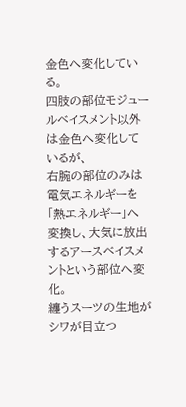金色へ変化している。
四肢の部位モジュールベイスメント以外は金色へ変化しているが、
右腕の部位のみは電気エネルギーを「熱エネルギー」へ変換し、大気に放出するアースベイスメントという部位へ変化。
纏うスーツの生地がシワが目立つ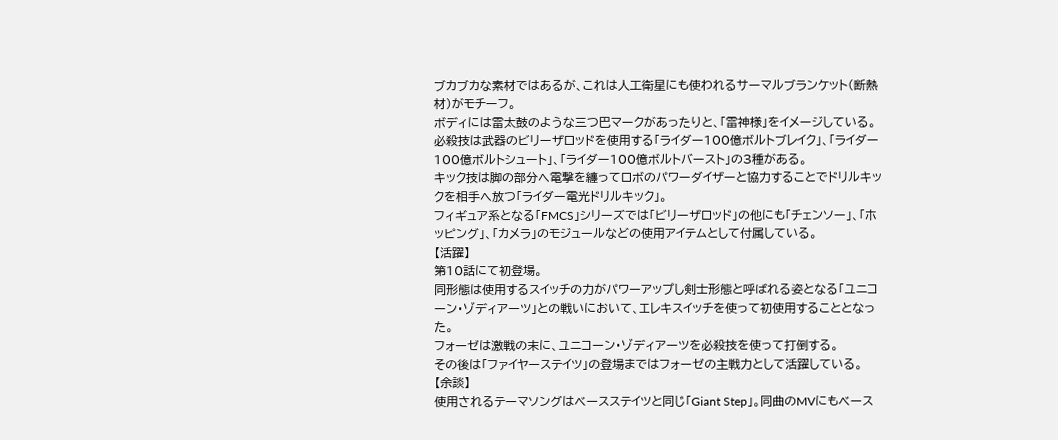ブカブカな素材ではあるが、これは人工衛星にも使われるサーマルブランケット(断熱材)がモチーフ。
ボディには雷太鼓のような三つ巴マークがあったりと、「雷神様」をイメージしている。
必殺技は武器のビリーザロッドを使用する「ライダー100億ボルトブレイク」、「ライダー100億ボルトシュート」、「ライダー100億ボルトバースト」の3種がある。
キック技は脚の部分へ電撃を纏ってロボのパワーダイザーと協力することでドリルキックを相手へ放つ「ライダー電光ドリルキック」。
フィギュア系となる「FMCS」シリーズでは「ビリーザロッド」の他にも「チェンソー」、「ホッピング」、「カメラ」のモジュールなどの使用アイテムとして付属している。
【活躍】
第10話にて初登場。
同形態は使用するスイッチの力がパワーアップし剣士形態と呼ばれる姿となる「ユニコーン・ゾディアーツ」との戦いにおいて、エレキスイッチを使って初使用することとなった。
フォーゼは激戦の末に、ユニコーン・ゾディアーツを必殺技を使って打倒する。
その後は「ファイヤーステイツ」の登場まではフォーゼの主戦力として活躍している。
【余談】
使用されるテーマソングはベースステイツと同じ「Giant Step」。同曲のMVにもベース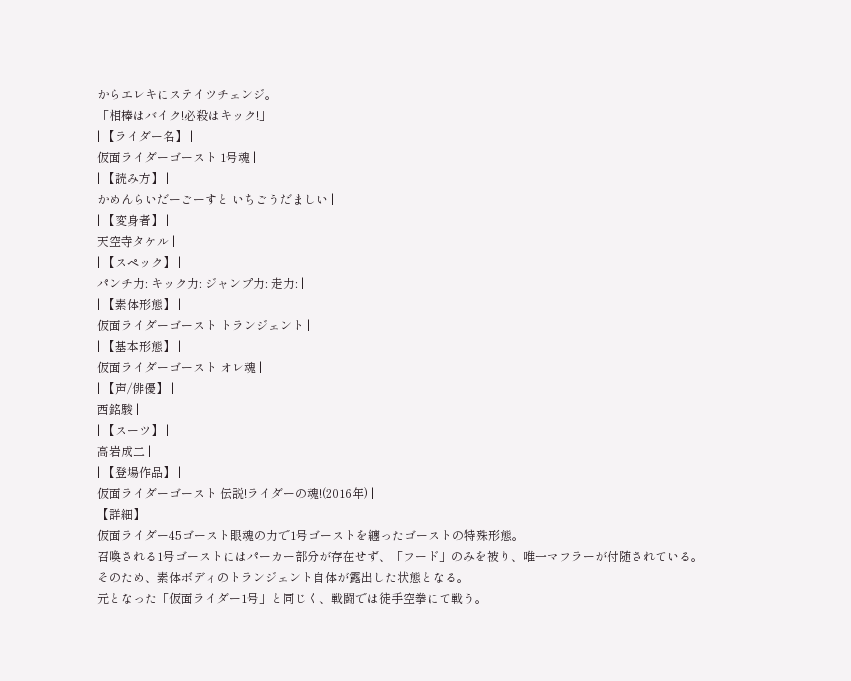からエレキにステイツチェンジ。
「相棒はバイク!必殺はキック!」
| 【ライダー名】 |
仮面ライダーゴースト 1号魂 |
| 【読み方】 |
かめんらいだーごーすと いちごうだましい |
| 【変身者】 |
天空寺タケル |
| 【スペック】 |
パンチ力: キック力: ジャンプ力: 走力: |
| 【素体形態】 |
仮面ライダーゴースト トランジェント |
| 【基本形態】 |
仮面ライダーゴースト オレ魂 |
| 【声/俳優】 |
西銘駿 |
| 【スーツ】 |
高岩成二 |
| 【登場作品】 |
仮面ライダーゴースト 伝説!ライダーの魂!(2016年) |
【詳細】
仮面ライダー45ゴースト眼魂の力で1号ゴーストを纏ったゴーストの特殊形態。
召喚される1号ゴーストにはパーカー部分が存在せず、「フード」のみを被り、唯一マフラーが付随されている。
そのため、素体ボディのトランジェント自体が露出した状態となる。
元となった「仮面ライダー1号」と同じく、戦闘では徒手空拳にて戦う。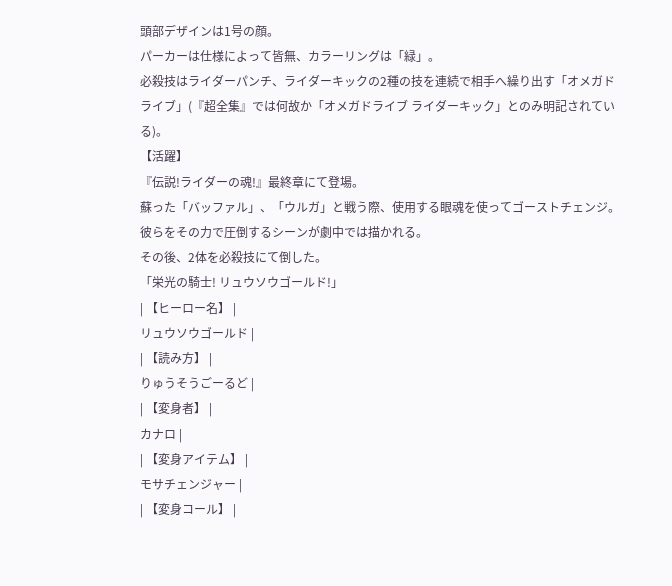頭部デザインは1号の顔。
パーカーは仕様によって皆無、カラーリングは「緑」。
必殺技はライダーパンチ、ライダーキックの2種の技を連続で相手へ繰り出す「オメガドライブ」(『超全集』では何故か「オメガドライブ ライダーキック」とのみ明記されている)。
【活躍】
『伝説!ライダーの魂!』最終章にて登場。
蘇った「バッファル」、「ウルガ」と戦う際、使用する眼魂を使ってゴーストチェンジ。
彼らをその力で圧倒するシーンが劇中では描かれる。
その後、2体を必殺技にて倒した。
「栄光の騎士! リュウソウゴールド!」
| 【ヒーロー名】 |
リュウソウゴールド |
| 【読み方】 |
りゅうそうごーるど |
| 【変身者】 |
カナロ |
| 【変身アイテム】 |
モサチェンジャー |
| 【変身コール】 |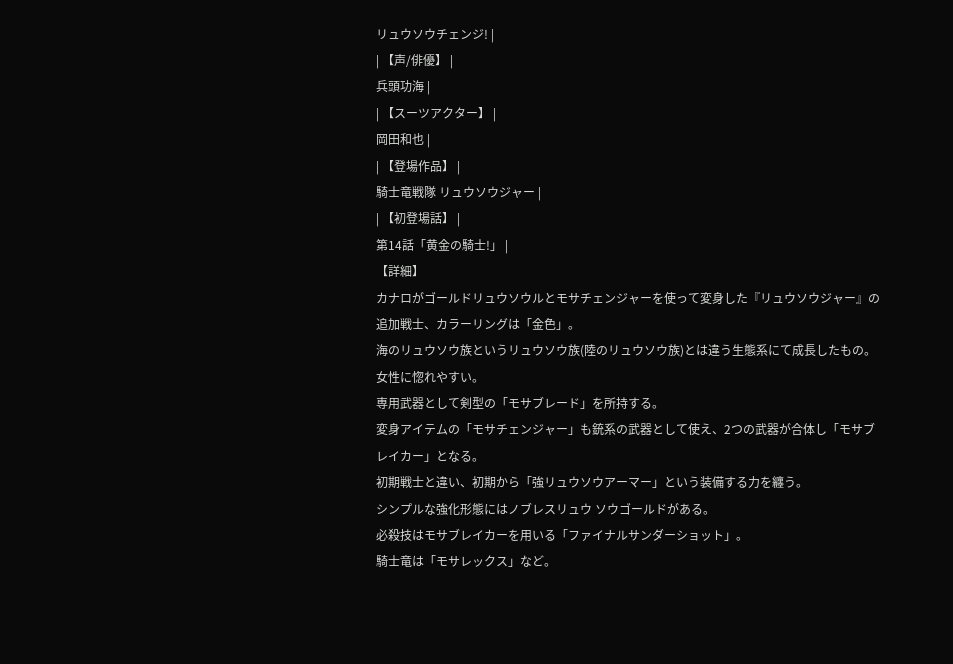リュウソウチェンジ! |
| 【声/俳優】 |
兵頭功海 |
| 【スーツアクター】 |
岡田和也 |
| 【登場作品】 |
騎士竜戦隊 リュウソウジャー |
| 【初登場話】 |
第14話「黄金の騎士!」 |
【詳細】
カナロがゴールドリュウソウルとモサチェンジャーを使って変身した『リュウソウジャー』の追加戦士、カラーリングは「金色」。
海のリュウソウ族というリュウソウ族(陸のリュウソウ族)とは違う生態系にて成長したもの。
女性に惚れやすい。
専用武器として剣型の「モサブレード」を所持する。
変身アイテムの「モサチェンジャー」も銃系の武器として使え、2つの武器が合体し「モサブレイカー」となる。
初期戦士と違い、初期から「強リュウソウアーマー」という装備する力を纏う。
シンプルな強化形態にはノブレスリュウ ソウゴールドがある。
必殺技はモサブレイカーを用いる「ファイナルサンダーショット」。
騎士竜は「モサレックス」など。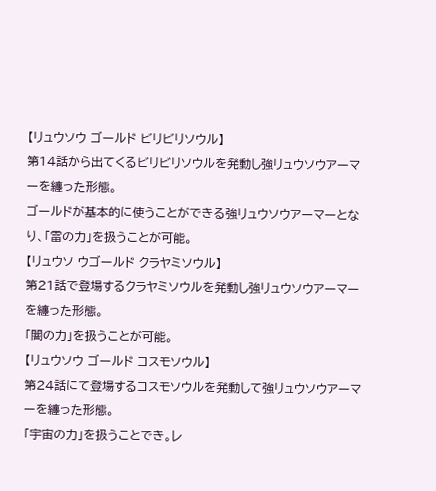【リュウソウ ゴールド ビリビリソウル】
第14話から出てくるビリビリソウルを発動し強リュウソウアーマーを纏った形態。
ゴールドが基本的に使うことができる強リュウソウアーマーとなり、「雷の力」を扱うことが可能。
【リュウソ ウゴールド クラヤミソウル】
第21話で登場するクラヤミソウルを発動し強リュウソウアーマーを纏った形態。
「闇の力」を扱うことが可能。
【リュウソウ ゴールド コスモソウル】
第24話にて登場するコスモソウルを発動して強リュウソウアーマーを纏った形態。
「宇宙の力」を扱うことでき。レ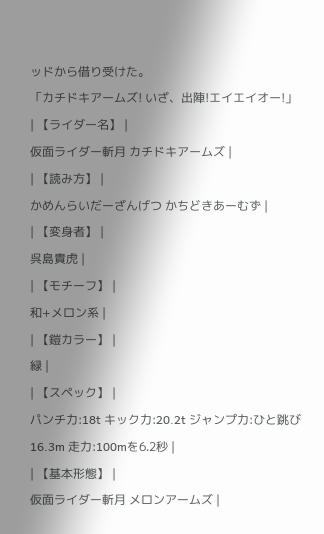ッドから借り受けた。
「カチドキアームズ! いざ、出陣!エイエイオー!」
| 【ライダー名】 |
仮面ライダー斬月 カチドキアームズ |
| 【読み方】 |
かめんらいだーざんげつ かちどきあーむず |
| 【変身者】 |
呉島貴虎 |
| 【モチーフ】 |
和+メロン系 |
| 【鎧カラー】 |
緑 |
| 【スペック】 |
パンチ力:18t キック力:20.2t ジャンプ力:ひと跳び16.3m 走力:100mを6.2秒 |
| 【基本形態】 |
仮面ライダー斬月 メロンアームズ |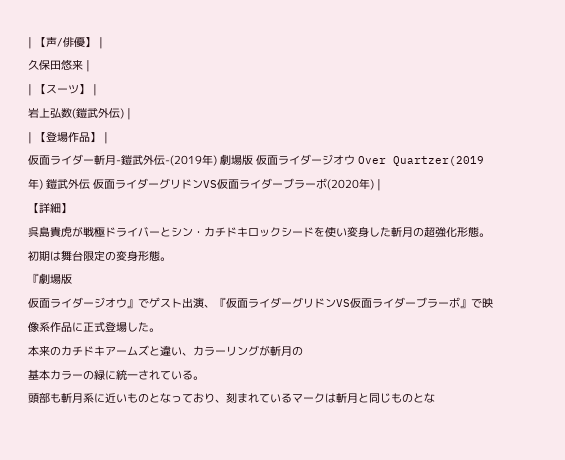| 【声/俳優】 |
久保田悠来 |
| 【スーツ】 |
岩上弘数(鎧武外伝) |
| 【登場作品】 |
仮面ライダー斬月-鎧武外伝-(2019年) 劇場版 仮面ライダージオウ Over Quartzer(2019年) 鎧武外伝 仮面ライダーグリドンVS仮面ライダーブラーボ(2020年) |
【詳細】
呉島貴虎が戦極ドライバーとシン・カチドキロックシードを使い変身した斬月の超強化形態。
初期は舞台限定の変身形態。
『劇場版
仮面ライダージオウ』でゲスト出演、『仮面ライダーグリドンVS仮面ライダーブラーボ』で映像系作品に正式登場した。
本来のカチドキアームズと違い、カラーリングが斬月の
基本カラーの緑に統一されている。
頭部も斬月系に近いものとなっており、刻まれているマークは斬月と同じものとな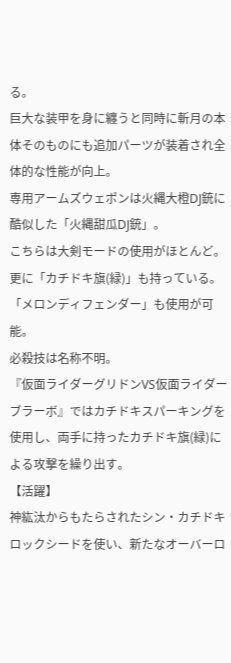る。
巨大な装甲を身に纏うと同時に斬月の本体そのものにも追加パーツが装着され全体的な性能が向上。
専用アームズウェポンは火縄大橙DJ銃に酷似した「火縄甜瓜DJ銃」。
こちらは大剣モードの使用がほとんど。
更に「カチドキ旗(緑)」も持っている。「メロンディフェンダー」も使用が可能。
必殺技は名称不明。
『仮面ライダーグリドンVS仮面ライダーブラーボ』ではカチドキスパーキングを使用し、両手に持ったカチドキ旗(緑)による攻撃を繰り出す。
【活躍】
神紘汰からもたらされたシン・カチドキロックシードを使い、新たなオーバーロ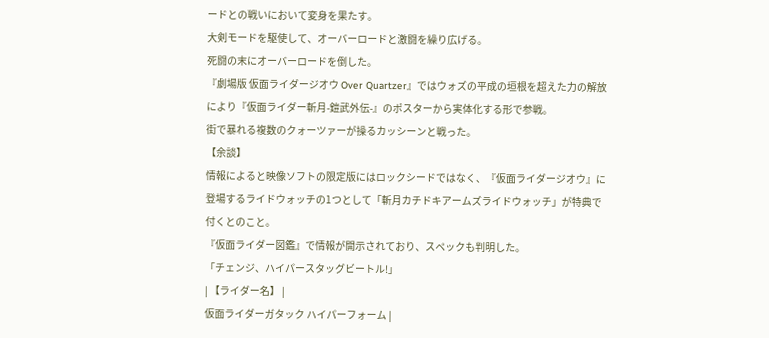ードとの戦いにおいて変身を果たす。
大剣モードを駆使して、オーバーロードと激闘を繰り広げる。
死闘の末にオーバーロードを倒した。
『劇場版 仮面ライダージオウ Over Quartzer』ではウォズの平成の垣根を超えた力の解放により『仮面ライダー斬月-鎧武外伝-』のポスターから実体化する形で参戦。
街で暴れる複数のクォーツァーが操るカッシーンと戦った。
【余談】
情報によると映像ソフトの限定版にはロックシードではなく、『仮面ライダージオウ』に登場するライドウォッチの1つとして「斬月カチドキアームズライドウォッチ」が特典で付くとのこと。
『仮面ライダー図鑑』で情報が開示されており、スペックも判明した。
「チェンジ、ハイパースタッグビートル!」
| 【ライダー名】 |
仮面ライダーガタック ハイパーフォーム |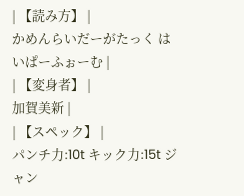| 【読み方】 |
かめんらいだーがたっく はいぱーふぉーむ |
| 【変身者】 |
加賀美新 |
| 【スペック】 |
パンチ力:10t キック力:15t ジャン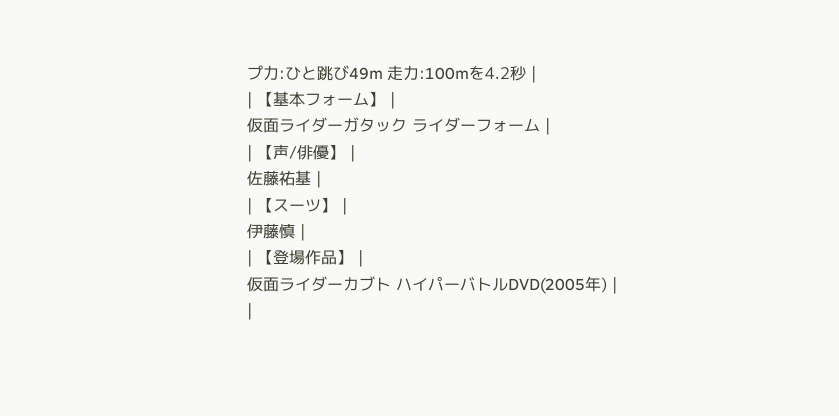プ力:ひと跳び49m 走力:100mを4.2秒 |
| 【基本フォーム】 |
仮面ライダーガタック ライダーフォーム |
| 【声/俳優】 |
佐藤祐基 |
| 【スーツ】 |
伊藤慎 |
| 【登場作品】 |
仮面ライダーカブト ハイパーバトルDVD(2005年) |
|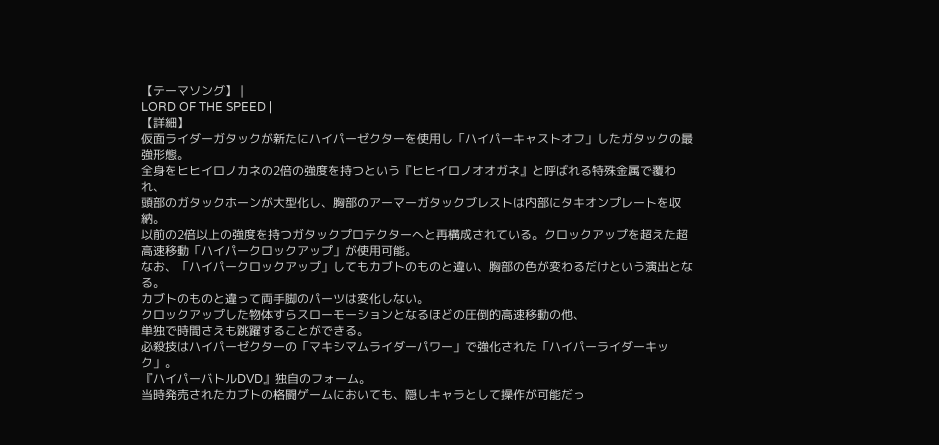【テーマソング】 |
LORD OF THE SPEED |
【詳細】
仮面ライダーガタックが新たにハイパーゼクターを使用し「ハイパーキャストオフ」したガタックの最強形態。
全身をヒヒイロノカネの2倍の強度を持つという『ヒヒイロノオオガネ』と呼ばれる特殊金属で覆われ、
頭部のガタックホーンが大型化し、胸部のアーマーガタックブレストは内部にタキオンプレートを収納。
以前の2倍以上の強度を持つガタックプロテクターへと再構成されている。クロックアップを超えた超高速移動「ハイパークロックアップ」が使用可能。
なお、「ハイパークロックアップ」してもカブトのものと違い、胸部の色が変わるだけという演出となる。
カブトのものと違って両手脚のパーツは変化しない。
クロックアップした物体すらスローモーションとなるほどの圧倒的高速移動の他、
単独で時間さえも跳躍することができる。
必殺技はハイパーゼクターの「マキシマムライダーパワー」で強化された「ハイパーライダーキック」。
『ハイパーバトルDVD』独自のフォーム。
当時発売されたカブトの格闘ゲームにおいても、隠しキャラとして操作が可能だっ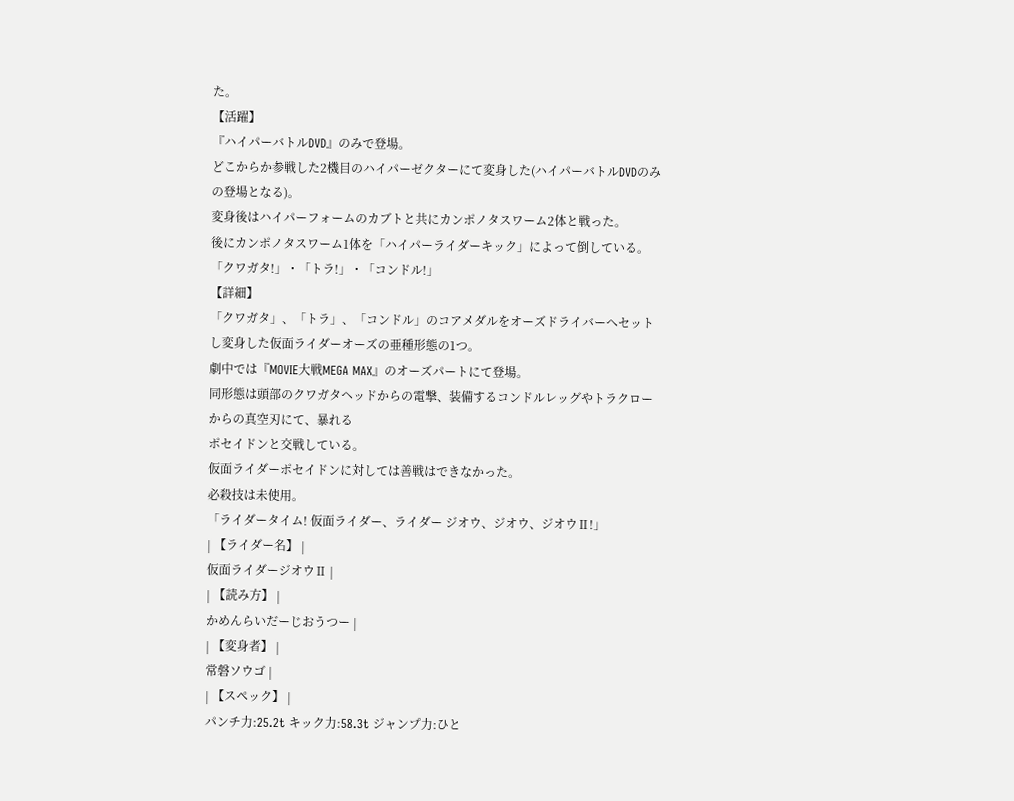た。
【活躍】
『ハイパーバトルDVD』のみで登場。
どこからか参戦した2機目のハイパーゼクターにて変身した(ハイパーバトルDVDのみの登場となる)。
変身後はハイパーフォームのカブトと共にカンポノタスワーム2体と戦った。
後にカンポノタスワーム1体を「ハイパーライダーキック」によって倒している。
「クワガタ!」・「トラ!」・「コンドル!」
【詳細】
「クワガタ」、「トラ」、「コンドル」のコアメダルをオーズドライバーへセットし変身した仮面ライダーオーズの亜種形態の1つ。
劇中では『MOVIE大戦MEGA MAX』のオーズパートにて登場。
同形態は頭部のクワガタヘッドからの電撃、装備するコンドルレッグやトラクローからの真空刃にて、暴れる
ポセイドンと交戦している。
仮面ライダーポセイドンに対しては善戦はできなかった。
必殺技は未使用。
「ライダータイム! 仮面ライダー、ライダー ジオウ、ジオウ、ジオウⅡ!」
| 【ライダー名】 |
仮面ライダージオウⅡ |
| 【読み方】 |
かめんらいだーじおうつー |
| 【変身者】 |
常磐ソウゴ |
| 【スペック】 |
パンチ力:25.2t キック力:58.3t ジャンプ力:ひと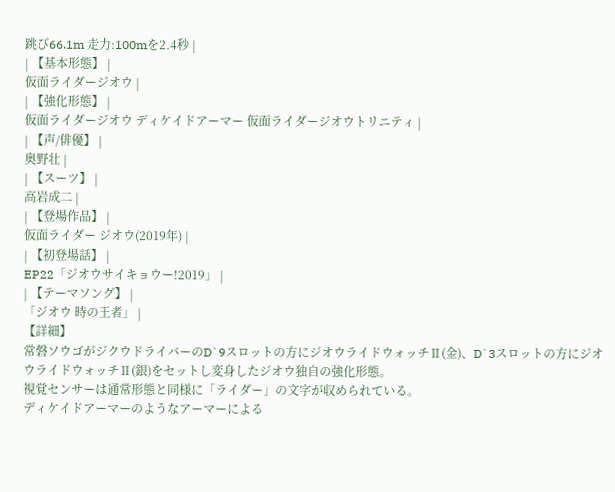跳び66.1m 走力:100mを2.4秒 |
| 【基本形態】 |
仮面ライダージオウ |
| 【強化形態】 |
仮面ライダージオウ ディケイドアーマー 仮面ライダージオウトリニティ |
| 【声/俳優】 |
奥野壮 |
| 【スーツ】 |
高岩成二 |
| 【登場作品】 |
仮面ライダー ジオウ(2019年) |
| 【初登場話】 |
EP22「ジオウサイキョウー!2019」 |
| 【テーマソング】 |
「ジオウ 時の王者」 |
【詳細】
常磐ソウゴがジクウドライバーのD`9スロットの方にジオウライドウォッチⅡ(金)、D`3スロットの方にジオウライドウォッチⅡ(銀)をセットし変身したジオウ独自の強化形態。
視覚センサーは通常形態と同様に「ライダー」の文字が収められている。
ディケイドアーマーのようなアーマーによる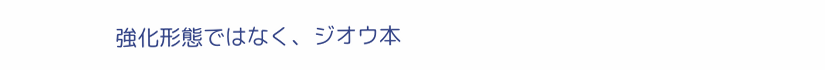強化形態ではなく、ジオウ本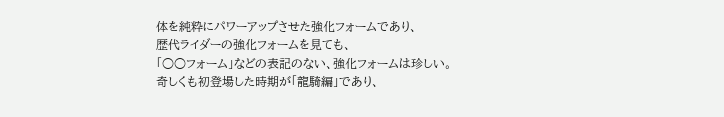体を純粋にパワーアップさせた強化フォームであり、
歴代ライダーの強化フォームを見ても、
「○○フォーム」などの表記のない、強化フォームは珍しい。
奇しくも初登場した時期が「龍騎編」であり、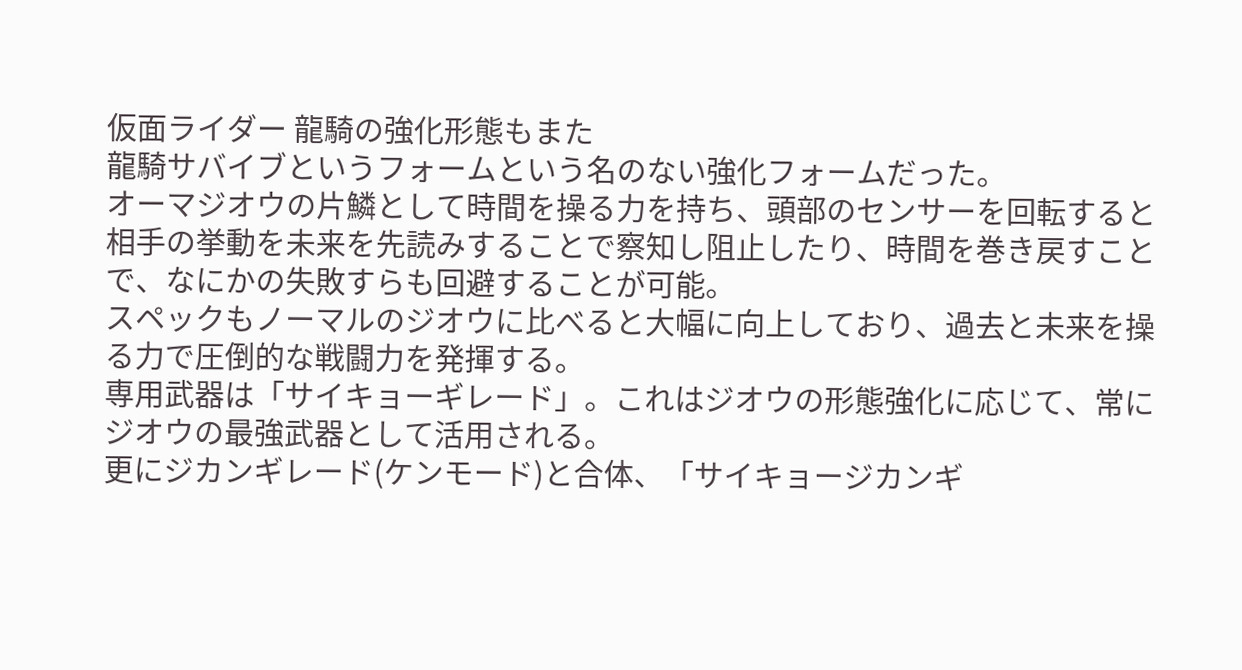仮面ライダー 龍騎の強化形態もまた
龍騎サバイブというフォームという名のない強化フォームだった。
オーマジオウの片鱗として時間を操る力を持ち、頭部のセンサーを回転すると相手の挙動を未来を先読みすることで察知し阻止したり、時間を巻き戻すことで、なにかの失敗すらも回避することが可能。
スペックもノーマルのジオウに比べると大幅に向上しており、過去と未来を操る力で圧倒的な戦闘力を発揮する。
専用武器は「サイキョーギレード」。これはジオウの形態強化に応じて、常にジオウの最強武器として活用される。
更にジカンギレード(ケンモード)と合体、「サイキョージカンギ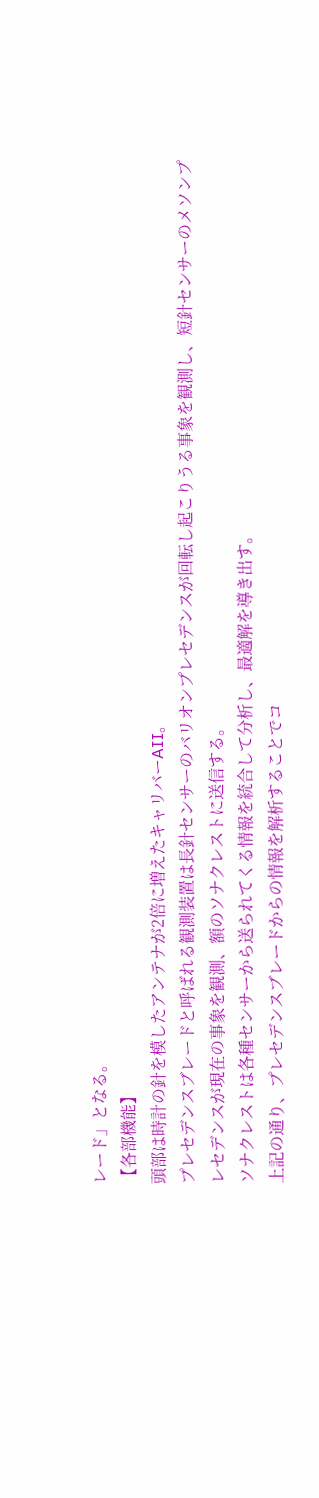レード」となる。
【各部機能】
頭部は時計の針を模したアンテナが2倍に増えたキャリバーAⅡ。
プレセデンスブレードと呼ばれる観測装置は長針センサーのバリオンプレセデンスが回転し起こりうる事象を観測し、短針センサーのメソンプレセデンスが現在の事象を観測、額のソナクレストに送信する。
ソナクレストは各種センサーから送られてくる情報を統合して分析し、最適解を導き出す。
上記の通り、プレセデンスブレードからの情報を解析することでコ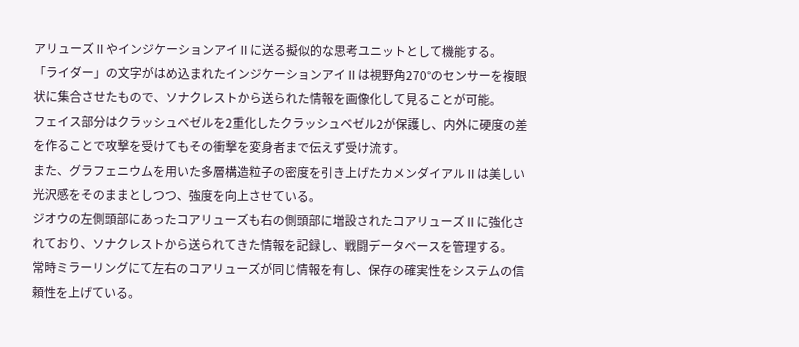アリューズⅡやインジケーションアイⅡに送る擬似的な思考ユニットとして機能する。
「ライダー」の文字がはめ込まれたインジケーションアイⅡは視野角270°のセンサーを複眼状に集合させたもので、ソナクレストから送られた情報を画像化して見ることが可能。
フェイス部分はクラッシュベゼルを2重化したクラッシュベゼル2が保護し、内外に硬度の差を作ることで攻撃を受けてもその衝撃を変身者まで伝えず受け流す。
また、グラフェニウムを用いた多層構造粒子の密度を引き上げたカメンダイアルⅡは美しい光沢感をそのままとしつつ、強度を向上させている。
ジオウの左側頭部にあったコアリューズも右の側頭部に増設されたコアリューズⅡに強化されており、ソナクレストから送られてきた情報を記録し、戦闘データベースを管理する。
常時ミラーリングにて左右のコアリューズが同じ情報を有し、保存の確実性をシステムの信頼性を上げている。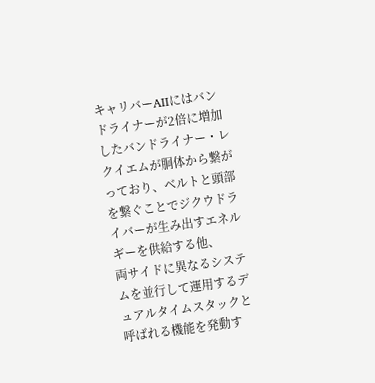キャリバーAⅡにはバンドライナーが2倍に増加したバンドライナー・レクイエムが胴体から繋がっており、ベルトと頭部を繋ぐことでジクウドライバーが生み出すエネルギーを供給する他、
両サイドに異なるシステムを並行して運用するデュアルタイムスタックと呼ばれる機能を発動す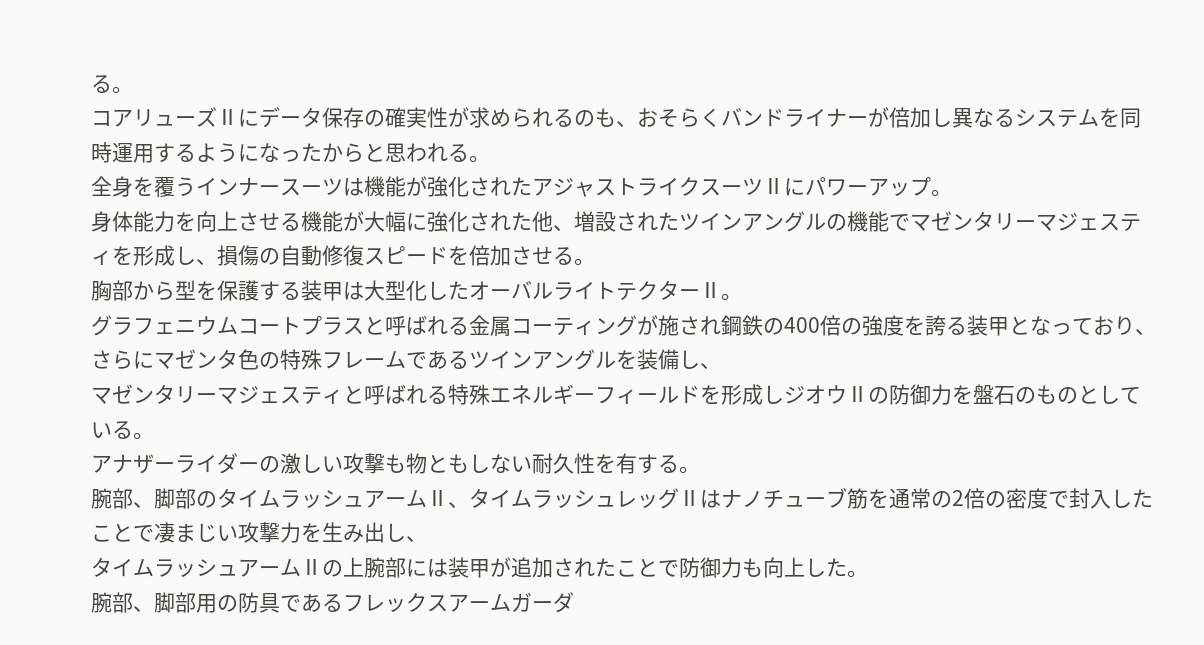る。
コアリューズⅡにデータ保存の確実性が求められるのも、おそらくバンドライナーが倍加し異なるシステムを同時運用するようになったからと思われる。
全身を覆うインナースーツは機能が強化されたアジャストライクスーツⅡにパワーアップ。
身体能力を向上させる機能が大幅に強化された他、増設されたツインアングルの機能でマゼンタリーマジェスティを形成し、損傷の自動修復スピードを倍加させる。
胸部から型を保護する装甲は大型化したオーバルライトテクターⅡ。
グラフェニウムコートプラスと呼ばれる金属コーティングが施され鋼鉄の400倍の強度を誇る装甲となっており、さらにマゼンタ色の特殊フレームであるツインアングルを装備し、
マゼンタリーマジェスティと呼ばれる特殊エネルギーフィールドを形成しジオウⅡの防御力を盤石のものとしている。
アナザーライダーの激しい攻撃も物ともしない耐久性を有する。
腕部、脚部のタイムラッシュアームⅡ、タイムラッシュレッグⅡはナノチューブ筋を通常の2倍の密度で封入したことで凄まじい攻撃力を生み出し、
タイムラッシュアームⅡの上腕部には装甲が追加されたことで防御力も向上した。
腕部、脚部用の防具であるフレックスアームガーダ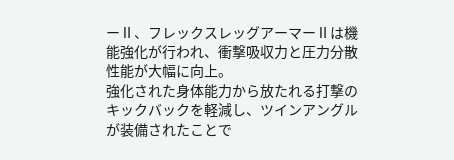ーⅡ、フレックスレッグアーマーⅡは機能強化が行われ、衝撃吸収力と圧力分散性能が大幅に向上。
強化された身体能力から放たれる打撃のキックバックを軽減し、ツインアングルが装備されたことで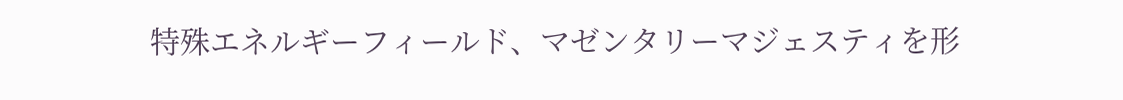特殊エネルギーフィールド、マゼンタリーマジェスティを形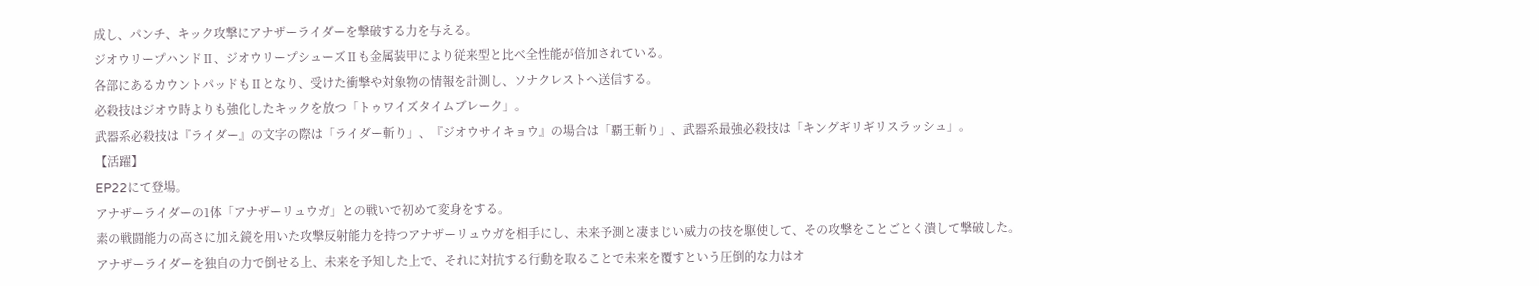成し、パンチ、キック攻撃にアナザーライダーを撃破する力を与える。
ジオウリープハンドⅡ、ジオウリープシューズⅡも金属装甲により従来型と比べ全性能が倍加されている。
各部にあるカウントパッドもⅡとなり、受けた衝撃や対象物の情報を計測し、ソナクレストへ送信する。
必殺技はジオウ時よりも強化したキックを放つ「トゥワイズタイムブレーク」。
武器系必殺技は『ライダー』の文字の際は「ライダー斬り」、『ジオウサイキョウ』の場合は「覇王斬り」、武器系最強必殺技は「キングギリギリスラッシュ」。
【活躍】
EP22にて登場。
アナザーライダーの1体「アナザーリュウガ」との戦いで初めて変身をする。
素の戦闘能力の高さに加え鏡を用いた攻撃反射能力を持つアナザーリュウガを相手にし、未来予測と凄まじい威力の技を駆使して、その攻撃をことごとく潰して撃破した。
アナザーライダーを独自の力で倒せる上、未来を予知した上で、それに対抗する行動を取ることで未来を覆すという圧倒的な力はオ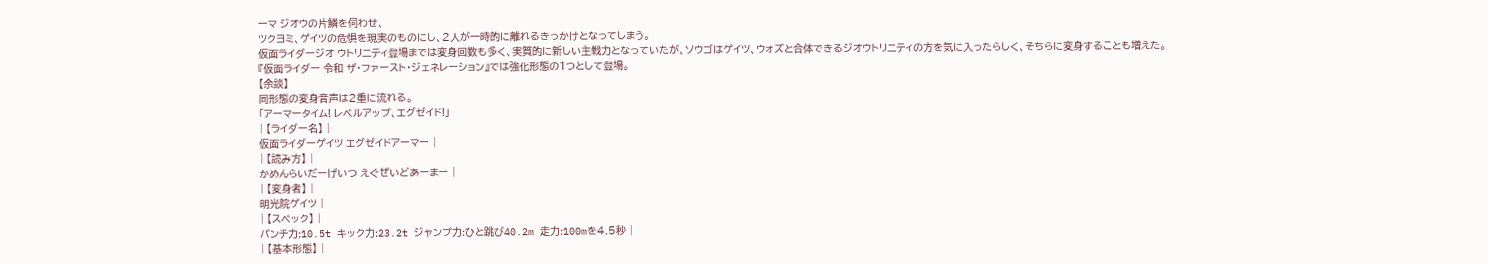ーマ ジオウの片鱗を伺わせ、
ツクヨミ、ゲイツの危惧を現実のものにし、2人が一時的に離れるきっかけとなってしまう。
仮面ライダージオ ウトリニティ登場までは変身回数も多く、実質的に新しい主戦力となっていたが、ソウゴはゲイツ、ウォズと合体できるジオウトリニティの方を気に入ったらしく、そちらに変身することも増えた。
『仮面ライダー 令和 ザ・ファースト・ジェネレーション』では強化形態の1つとして登場。
【余談】
同形態の変身音声は2重に流れる。
「アーマータイム! レベルアップ、エグゼイド!」
| 【ライダー名】 |
仮面ライダーゲイツ エグゼイドアーマー |
| 【読み方】 |
かめんらいだーげいつ えぐぜいどあーまー |
| 【変身者】 |
明光院ゲイツ |
| 【スペック】 |
パンチ力:10.5t キック力:23.2t ジャンプ力:ひと跳び40.2m 走力:100mを4.5秒 |
| 【基本形態】 |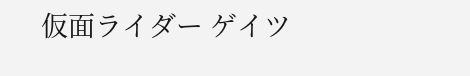仮面ライダー ゲイツ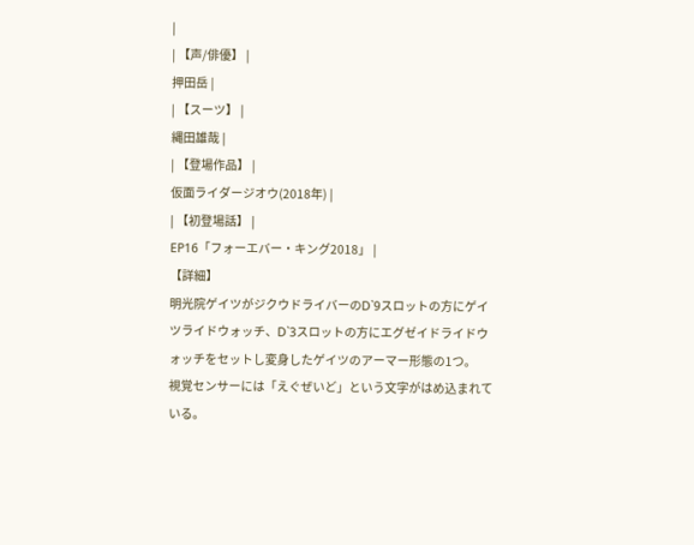|
| 【声/俳優】 |
押田岳 |
| 【スーツ】 |
縄田雄哉 |
| 【登場作品】 |
仮面ライダージオウ(2018年) |
| 【初登場話】 |
EP16「フォーエバー・キング2018」 |
【詳細】
明光院ゲイツがジクウドライバーのD`9スロットの方にゲイツライドウォッチ、D`3スロットの方にエグゼイドライドウォッチをセットし変身したゲイツのアーマー形態の1つ。
視覚センサーには「えぐぜいど」という文字がはめ込まれている。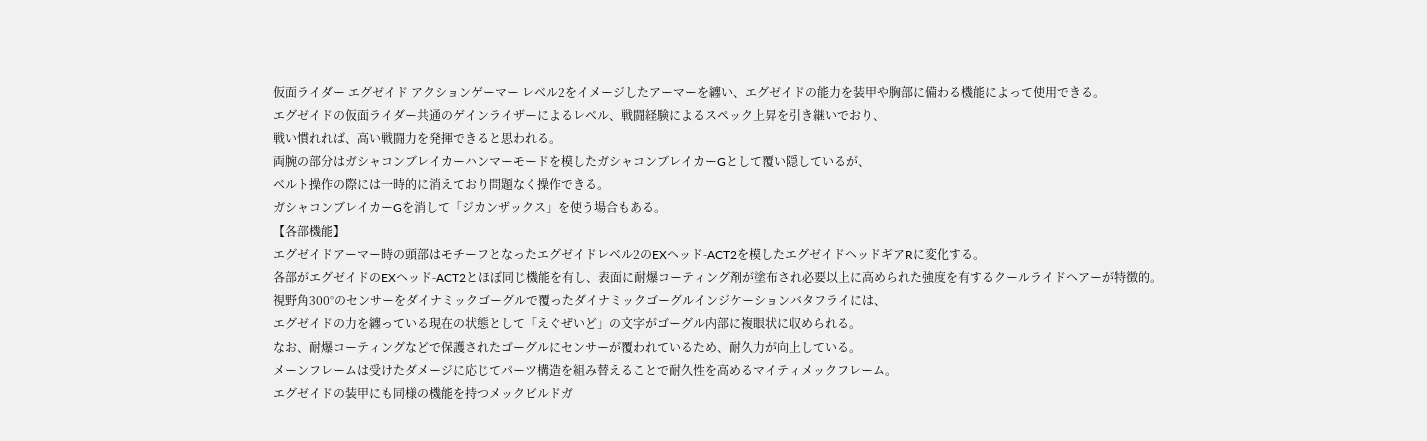仮面ライダー エグゼイド アクションゲーマー レベル2をイメージしたアーマーを纏い、エグゼイドの能力を装甲や胸部に備わる機能によって使用できる。
エグゼイドの仮面ライダー共通のゲインライザーによるレベル、戦闘経験によるスペック上昇を引き継いでおり、
戦い慣れれば、高い戦闘力を発揮できると思われる。
両腕の部分はガシャコンブレイカーハンマーモードを模したガシャコンブレイカーGとして覆い隠しているが、
ベルト操作の際には一時的に消えており問題なく操作できる。
ガシャコンブレイカーGを消して「ジカンザックス」を使う場合もある。
【各部機能】
エグゼイドアーマー時の頭部はモチーフとなったエグゼイドレベル2のEXヘッド-ACT2を模したエグゼイドヘッドギアRに変化する。
各部がエグゼイドのEXヘッド-ACT2とほぼ同じ機能を有し、表面に耐爆コーティング剤が塗布され必要以上に高められた強度を有するクールライドヘアーが特徴的。
視野角300°のセンサーをダイナミックゴーグルで覆ったダイナミックゴーグルインジケーションバタフライには、
エグゼイドの力を纏っている現在の状態として「えぐぜいど」の文字がゴーグル内部に複眼状に収められる。
なお、耐爆コーティングなどで保護されたゴーグルにセンサーが覆われているため、耐久力が向上している。
メーンフレームは受けたダメージに応じてパーツ構造を組み替えることで耐久性を高めるマイティメックフレーム。
エグゼイドの装甲にも同様の機能を持つメックビルドガ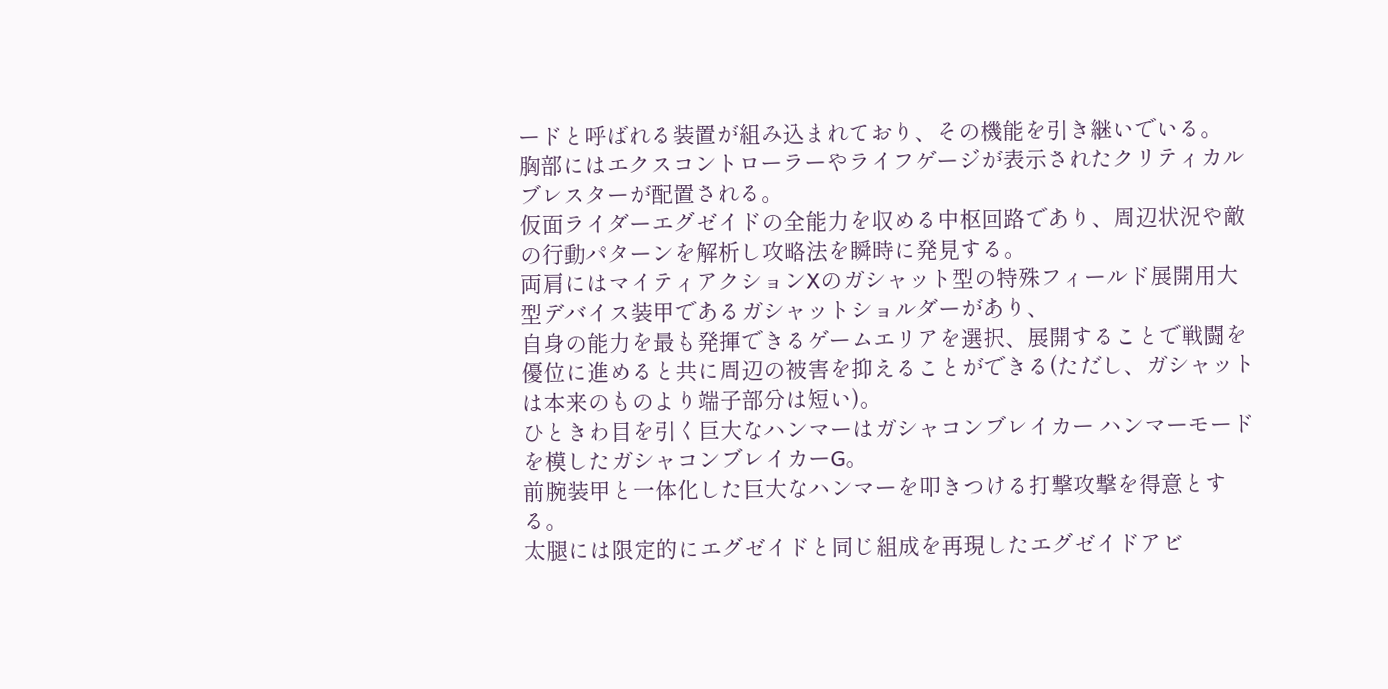ードと呼ばれる装置が組み込まれており、その機能を引き継いでいる。
胸部にはエクスコントローラーやライフゲージが表示されたクリティカルブレスターが配置される。
仮面ライダーエグゼイドの全能力を収める中枢回路であり、周辺状況や敵の行動パターンを解析し攻略法を瞬時に発見する。
両肩にはマイティアクションXのガシャット型の特殊フィールド展開用大型デバイス装甲であるガシャットショルダーがあり、
自身の能力を最も発揮できるゲームエリアを選択、展開することで戦闘を優位に進めると共に周辺の被害を抑えることができる(ただし、ガシャットは本来のものより端子部分は短い)。
ひときわ目を引く巨大なハンマーはガシャコンブレイカー ハンマーモードを模したガシャコンブレイカーG。
前腕装甲と一体化した巨大なハンマーを叩きつける打撃攻撃を得意とする。
太腿には限定的にエグゼイドと同じ組成を再現したエグゼイドアビ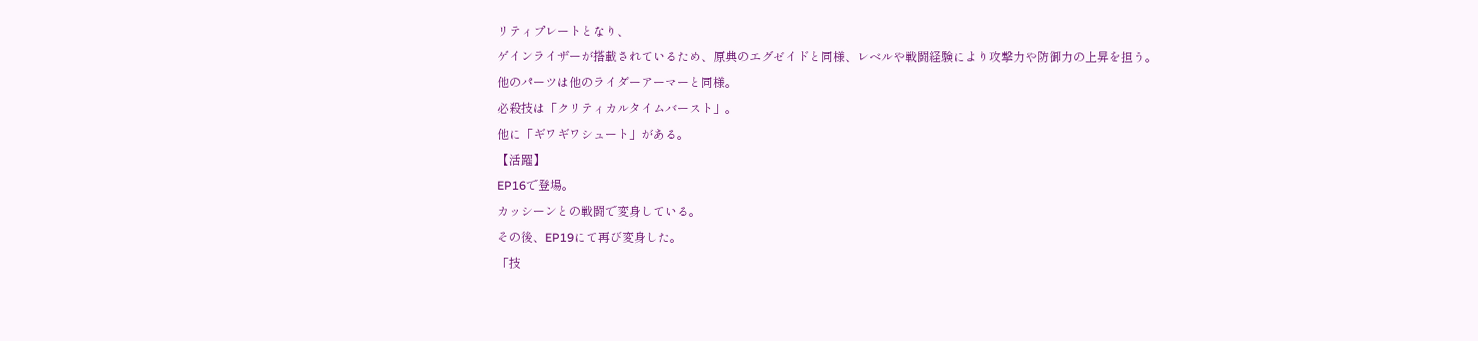リティプレートとなり、
ゲインライザーが搭載されているため、原典のエグゼイドと同様、レベルや戦闘経験により攻撃力や防御力の上昇を担う。
他のパーツは他のライダーアーマーと同様。
必殺技は「クリティカルタイムバースト」。
他に「ギワギワシュート」がある。
【活躍】
EP16で登場。
カッシーンとの戦闘で変身している。
その後、EP19にて再び変身した。
「技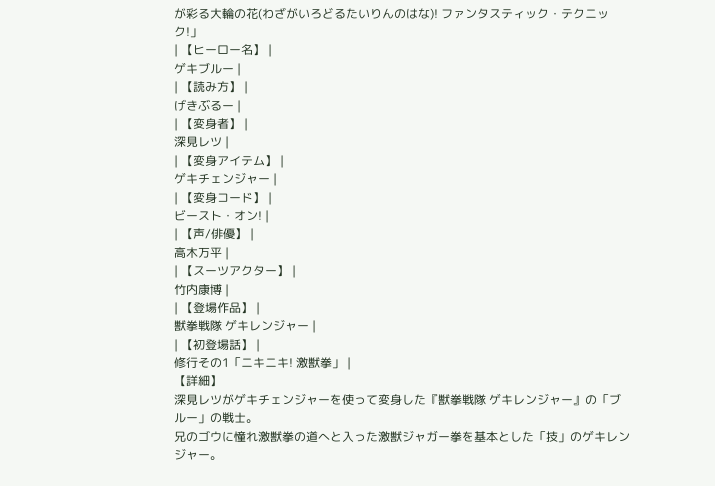が彩る大輪の花(わざがいろどるたいりんのはな)! ファンタスティック・テクニック!」
| 【ヒーロー名】 |
ゲキブルー |
| 【読み方】 |
げきぶるー |
| 【変身者】 |
深見レツ |
| 【変身アイテム】 |
ゲキチェンジャー |
| 【変身コード】 |
ビースト・オン! |
| 【声/俳優】 |
高木万平 |
| 【スーツアクター】 |
竹内康博 |
| 【登場作品】 |
獣拳戦隊 ゲキレンジャー |
| 【初登場話】 |
修行その1「ニキニキ! 激獣拳」 |
【詳細】
深見レツがゲキチェンジャーを使って変身した『獣拳戦隊 ゲキレンジャー』の「ブルー」の戦士。
兄のゴウに憧れ激獣拳の道へと入った激獣ジャガー拳を基本とした「技」のゲキレンジャー。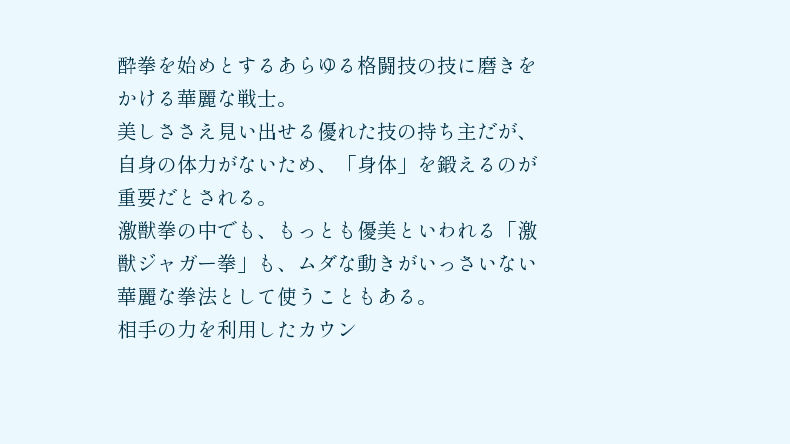酔拳を始めとするあらゆる格闘技の技に磨きをかける華麗な戦士。
美しささえ見い出せる優れた技の持ち主だが、自身の体力がないため、「身体」を鍛えるのが重要だとされる。
激獣拳の中でも、もっとも優美といわれる「激獣ジャガー拳」も、ムダな動きがいっさいない華麗な拳法として使うこともある。
相手の力を利用したカウン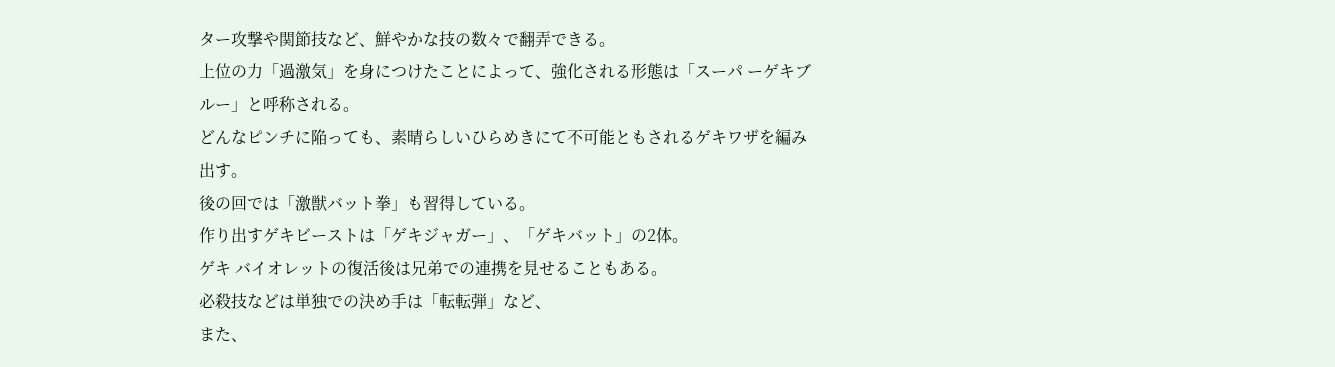ター攻撃や関節技など、鮮やかな技の数々で翻弄できる。
上位の力「過激気」を身につけたことによって、強化される形態は「スーパ ーゲキブルー」と呼称される。
どんなピンチに陥っても、素晴らしいひらめきにて不可能ともされるゲキワザを編み出す。
後の回では「激獣バット拳」も習得している。
作り出すゲキビーストは「ゲキジャガー」、「ゲキバット」の2体。
ゲキ バイオレットの復活後は兄弟での連携を見せることもある。
必殺技などは単独での決め手は「転転弾」など、
また、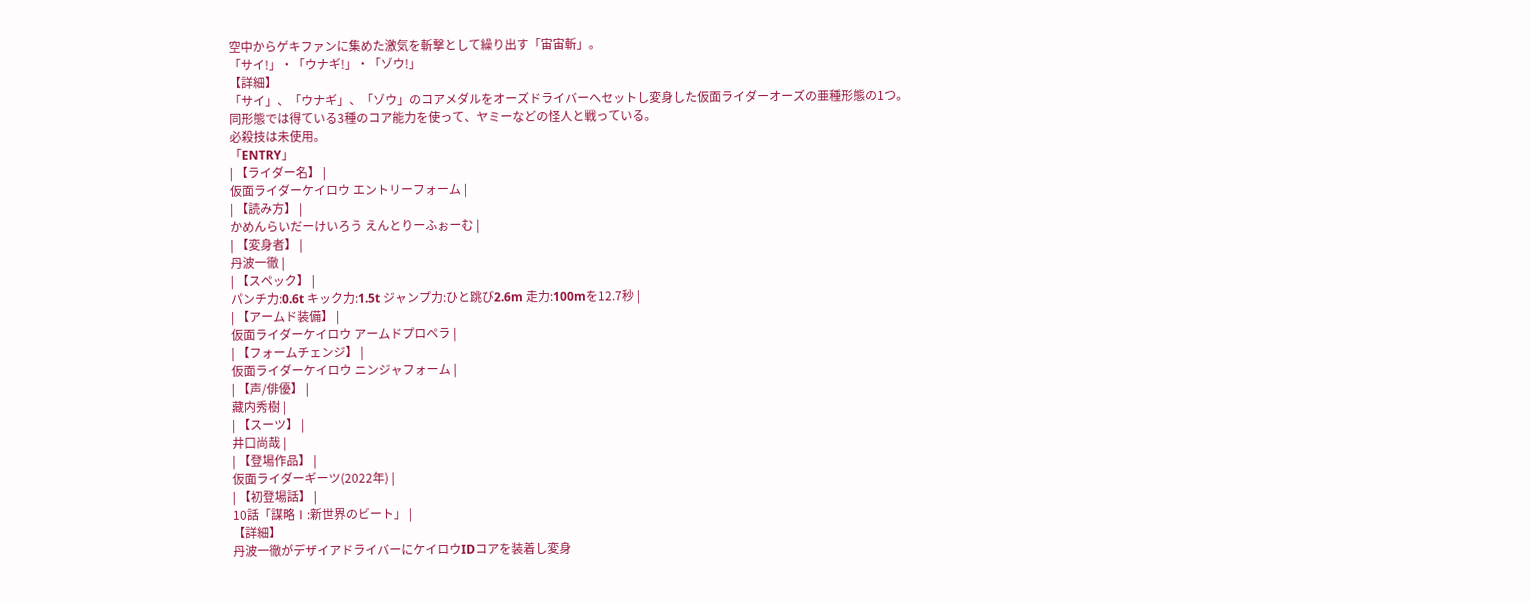空中からゲキファンに集めた激気を斬撃として繰り出す「宙宙斬」。
「サイ!」・「ウナギ!」・「ゾウ!」
【詳細】
「サイ」、「ウナギ」、「ゾウ」のコアメダルをオーズドライバーへセットし変身した仮面ライダーオーズの亜種形態の1つ。
同形態では得ている3種のコア能力を使って、ヤミーなどの怪人と戦っている。
必殺技は未使用。
「ENTRY」
| 【ライダー名】 |
仮面ライダーケイロウ エントリーフォーム |
| 【読み方】 |
かめんらいだーけいろう えんとりーふぉーむ |
| 【変身者】 |
丹波一徹 |
| 【スペック】 |
パンチ力:0.6t キック力:1.5t ジャンプ力:ひと跳び2.6m 走力:100mを12.7秒 |
| 【アームド装備】 |
仮面ライダーケイロウ アームドプロペラ |
| 【フォームチェンジ】 |
仮面ライダーケイロウ ニンジャフォーム |
| 【声/俳優】 |
藏内秀樹 |
| 【スーツ】 |
井口尚哉 |
| 【登場作品】 |
仮面ライダーギーツ(2022年) |
| 【初登場話】 |
10話「謀略Ⅰ:新世界のビート」 |
【詳細】
丹波一徹がデザイアドライバーにケイロウIDコアを装着し変身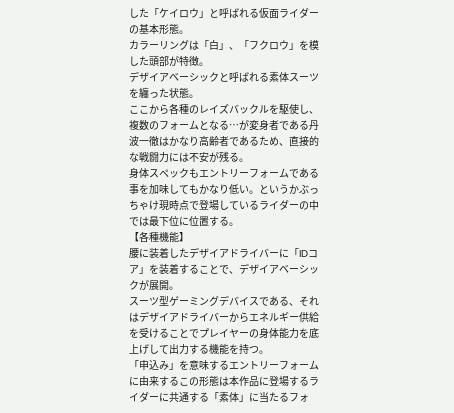した「ケイロウ」と呼ばれる仮面ライダーの基本形態。
カラーリングは「白」、「フクロウ」を模した頭部が特徴。
デザイアベーシックと呼ばれる素体スーツを纏った状態。
ここから各種のレイズバックルを駆使し、複数のフォームとなる…が変身者である丹波一徹はかなり高齢者であるため、直接的な戦闘力には不安が残る。
身体スペックもエントリーフォームである事を加味してもかなり低い。というかぶっちゃけ現時点で登場しているライダーの中では最下位に位置する。
【各種機能】
腰に装着したデザイアドライバーに「IDコア」を装着することで、デザイアベーシックが展開。
スーツ型ゲーミングデバイスである、それはデザイアドライバーからエネルギー供給を受けることでプレイヤーの身体能力を底上げして出力する機能を持つ。
「申込み」を意味するエントリーフォームに由来するこの形態は本作品に登場するライダーに共通する「素体」に当たるフォ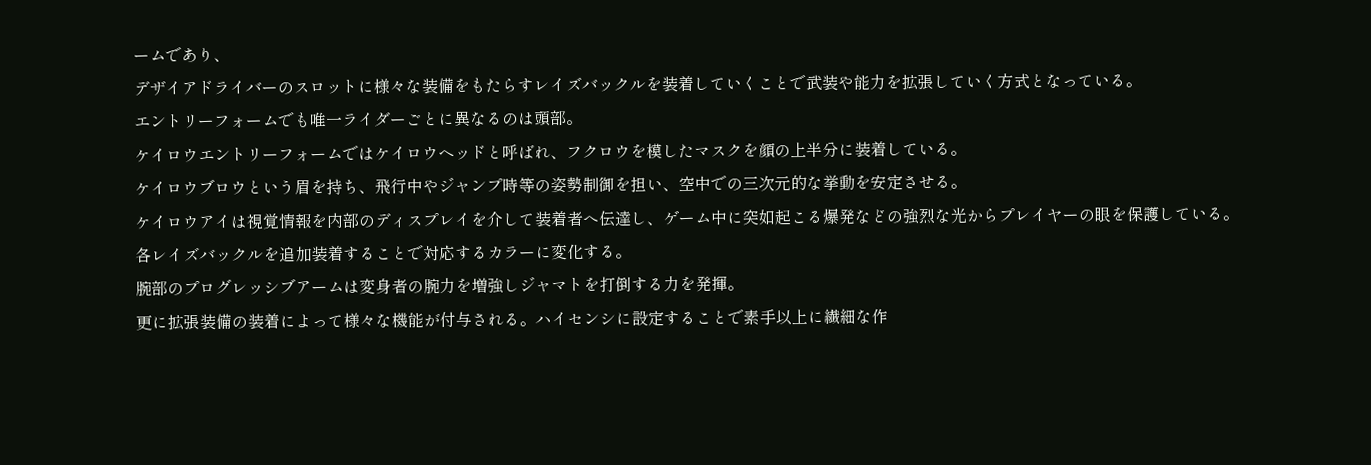ームであり、
デザイアドライバーのスロットに様々な装備をもたらすレイズバックルを装着していくことで武装や能力を拡張していく方式となっている。
エントリーフォームでも唯一ライダーごとに異なるのは頭部。
ケイロウエントリーフォームではケイロウヘッドと呼ばれ、フクロウを模したマスクを顔の上半分に装着している。
ケイロウブロウという眉を持ち、飛行中やジャンプ時等の姿勢制御を担い、空中での三次元的な挙動を安定させる。
ケイロウアイは視覚情報を内部のディスプレイを介して装着者へ伝達し、ゲーム中に突如起こる爆発などの強烈な光からプレイヤーの眼を保護している。
各レイズバックルを追加装着することで対応するカラーに変化する。
腕部のプログレッシブアームは変身者の腕力を増強しジャマトを打倒する力を発揮。
更に拡張装備の装着によって様々な機能が付与される。ハイセンシに設定することで素手以上に繊細な作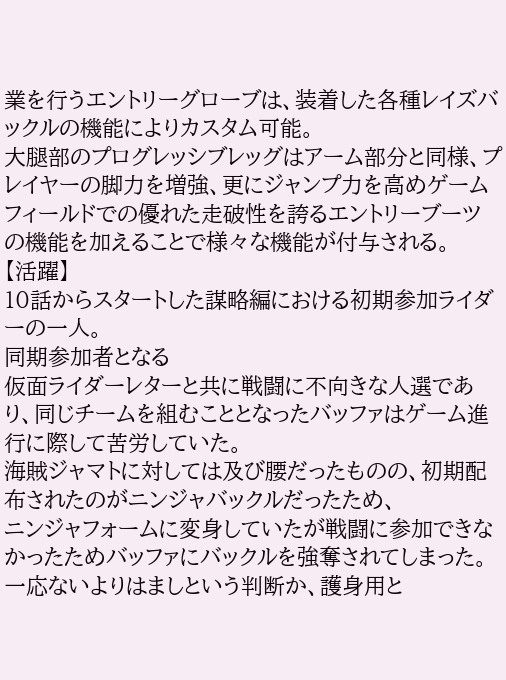業を行うエントリーグローブは、装着した各種レイズバックルの機能によりカスタム可能。
大腿部のプログレッシブレッグはアーム部分と同様、プレイヤーの脚力を増強、更にジャンプ力を高めゲームフィールドでの優れた走破性を誇るエントリーブーツの機能を加えることで様々な機能が付与される。
【活躍】
10話からスタートした謀略編における初期参加ライダーの一人。
同期参加者となる
仮面ライダーレターと共に戦闘に不向きな人選であり、同じチームを組むこととなったバッファはゲーム進行に際して苦労していた。
海賊ジャマトに対しては及び腰だったものの、初期配布されたのがニンジャバックルだったため、
ニンジャフォームに変身していたが戦闘に参加できなかったためバッファにバックルを強奪されてしまった。
一応ないよりはましという判断か、護身用と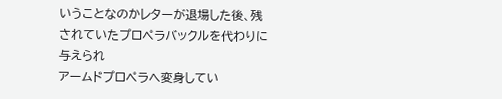いうことなのかレターが退場した後、残されていたプロペラバックルを代わりに与えられ
アームドプロペラへ変身してい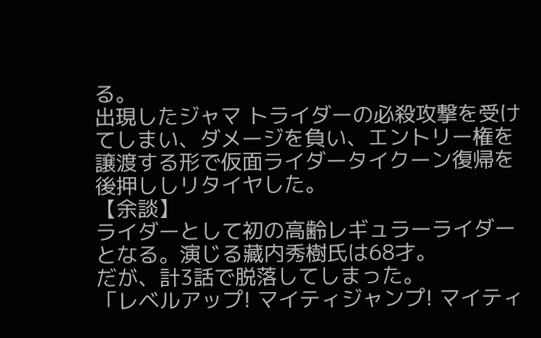る。
出現したジャマ トライダーの必殺攻撃を受けてしまい、ダメージを負い、エントリー権を譲渡する形で仮面ライダータイクーン復帰を後押ししリタイヤした。
【余談】
ライダーとして初の高齢レギュラーライダーとなる。演じる藏内秀樹氏は68才。
だが、計3話で脱落してしまった。
「レベルアップ! マイティジャンプ! マイティ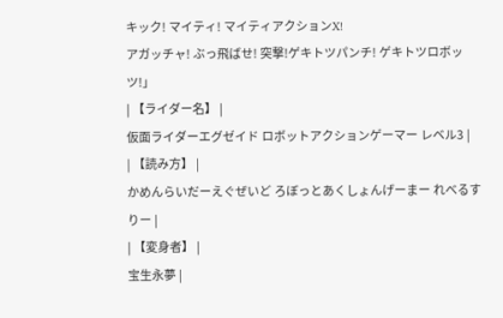キック! マイティ! マイティアクションX!
アガッチャ! ぶっ飛ばせ! 突撃!ゲキトツパンチ! ゲキトツロボッツ!」
| 【ライダー名】 |
仮面ライダーエグゼイド ロボットアクションゲーマー レベル3 |
| 【読み方】 |
かめんらいだーえぐぜいど ろぼっとあくしょんげーまー れべるすりー |
| 【変身者】 |
宝生永夢 |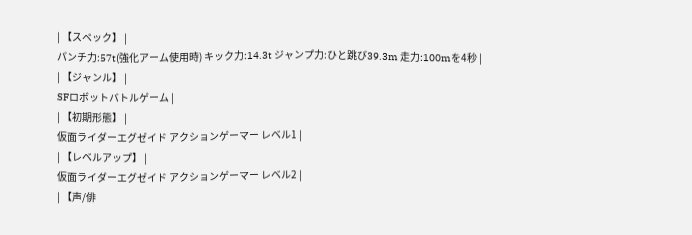| 【スペック】 |
パンチ力:57t(強化アーム使用時) キック力:14.3t ジャンプ力:ひと跳び39.3m 走力:100mを4秒 |
| 【ジャンル】 |
SFロボットバトルゲーム |
| 【初期形態】 |
仮面ライダーエグゼイド アクションゲーマー レベル1 |
| 【レベルアップ】 |
仮面ライダーエグゼイド アクションゲーマー レベル2 |
| 【声/俳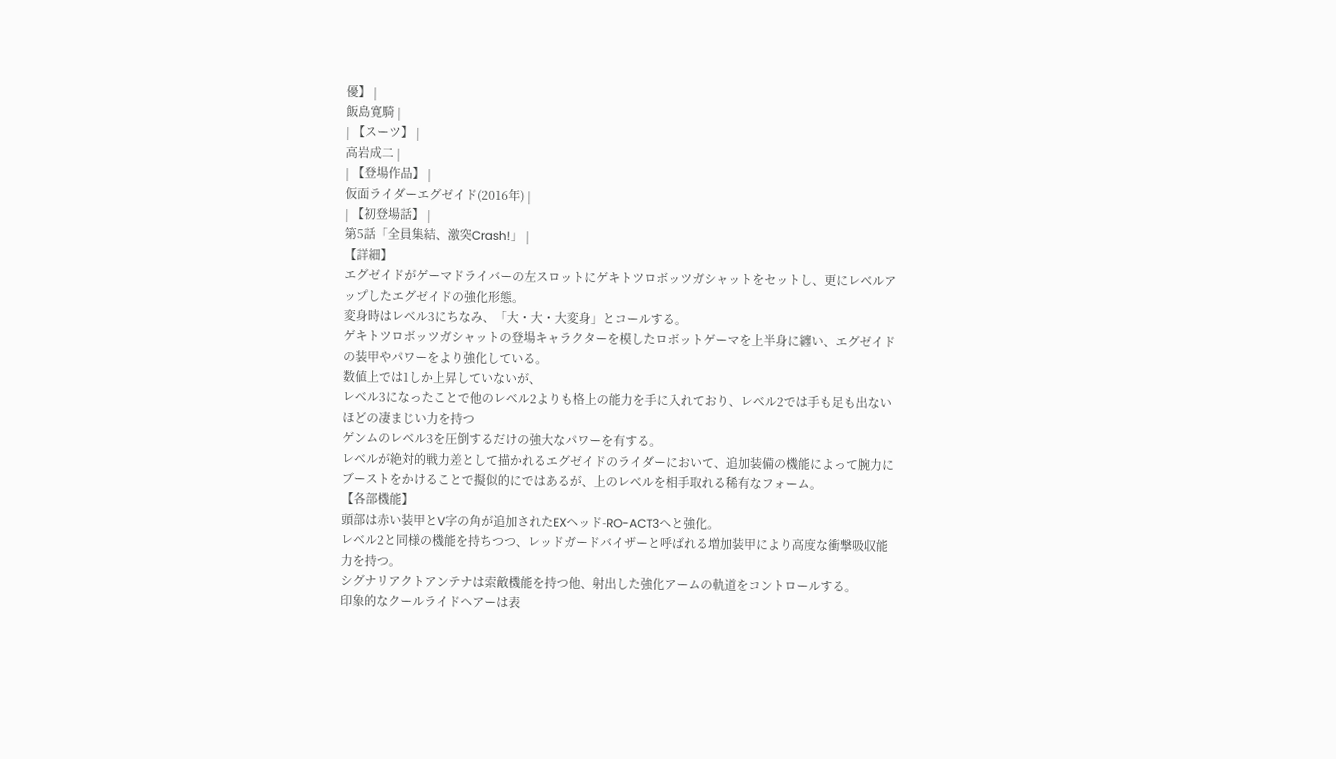優】 |
飯島寛騎 |
| 【スーツ】 |
高岩成二 |
| 【登場作品】 |
仮面ライダーエグゼイド(2016年) |
| 【初登場話】 |
第5話「全員集結、激突Crash!」 |
【詳細】
エグゼイドがゲーマドライバーの左スロットにゲキトツロボッツガシャットをセットし、更にレベルアップしたエグゼイドの強化形態。
変身時はレベル3にちなみ、「大・大・大変身」とコールする。
ゲキトツロボッツガシャットの登場キャラクターを模したロボットゲーマを上半身に纏い、エグゼイドの装甲やパワーをより強化している。
数値上では1しか上昇していないが、
レベル3になったことで他のレベル2よりも格上の能力を手に入れており、レベル2では手も足も出ないほどの凄まじい力を持つ
ゲンムのレベル3を圧倒するだけの強大なパワーを有する。
レベルが絶対的戦力差として描かれるエグゼイドのライダーにおいて、追加装備の機能によって腕力にブーストをかけることで擬似的にではあるが、上のレベルを相手取れる稀有なフォーム。
【各部機能】
頭部は赤い装甲とV字の角が追加されたEXヘッド-RO-ACT3へと強化。
レベル2と同様の機能を持ちつつ、レッドガードバイザーと呼ばれる増加装甲により高度な衝撃吸収能力を持つ。
シグナリアクトアンテナは索敵機能を持つ他、射出した強化アームの軌道をコントロールする。
印象的なクールライドヘアーは表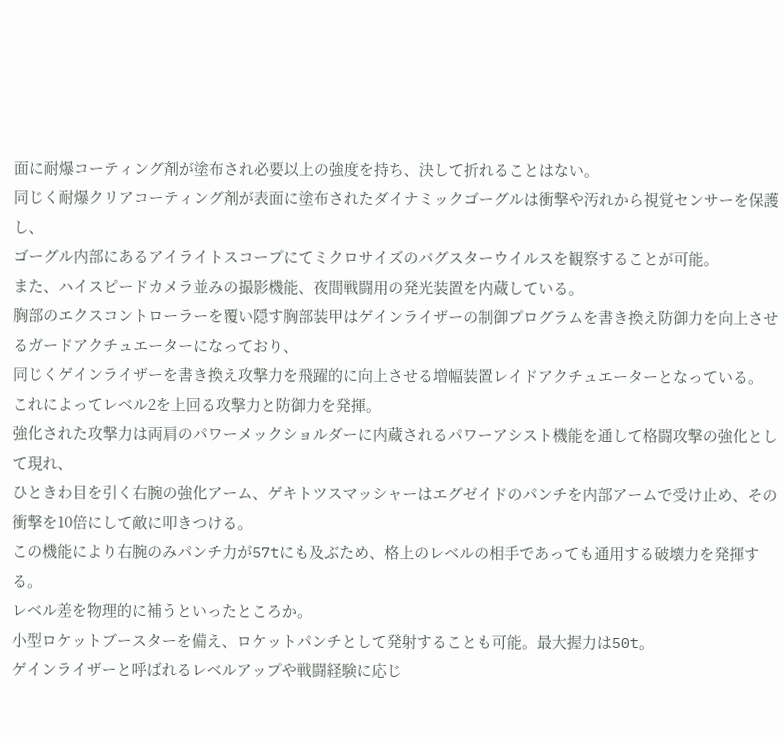面に耐爆コーティング剤が塗布され必要以上の強度を持ち、決して折れることはない。
同じく耐爆クリアコーティング剤が表面に塗布されたダイナミックゴーグルは衝撃や汚れから視覚センサーを保護し、
ゴーグル内部にあるアイライトスコープにてミクロサイズのバグスターウイルスを観察することが可能。
また、ハイスピードカメラ並みの撮影機能、夜間戦闘用の発光装置を内蔵している。
胸部のエクスコントローラーを覆い隠す胸部装甲はゲインライザーの制御プログラムを書き換え防御力を向上させるガードアクチュエーターになっており、
同じくゲインライザーを書き換え攻撃力を飛躍的に向上させる増幅装置レイドアクチュエーターとなっている。
これによってレベル2を上回る攻撃力と防御力を発揮。
強化された攻撃力は両肩のパワーメックショルダーに内蔵されるパワーアシスト機能を通して格闘攻撃の強化として現れ、
ひときわ目を引く右腕の強化アーム、ゲキトツスマッシャーはエグゼイドのパンチを内部アームで受け止め、その衝撃を10倍にして敵に叩きつける。
この機能により右腕のみパンチ力が57tにも及ぶため、格上のレベルの相手であっても通用する破壊力を発揮する。
レベル差を物理的に補うといったところか。
小型ロケットブースターを備え、ロケットパンチとして発射することも可能。最大握力は50t。
ゲインライザーと呼ばれるレベルアップや戦闘経験に応じ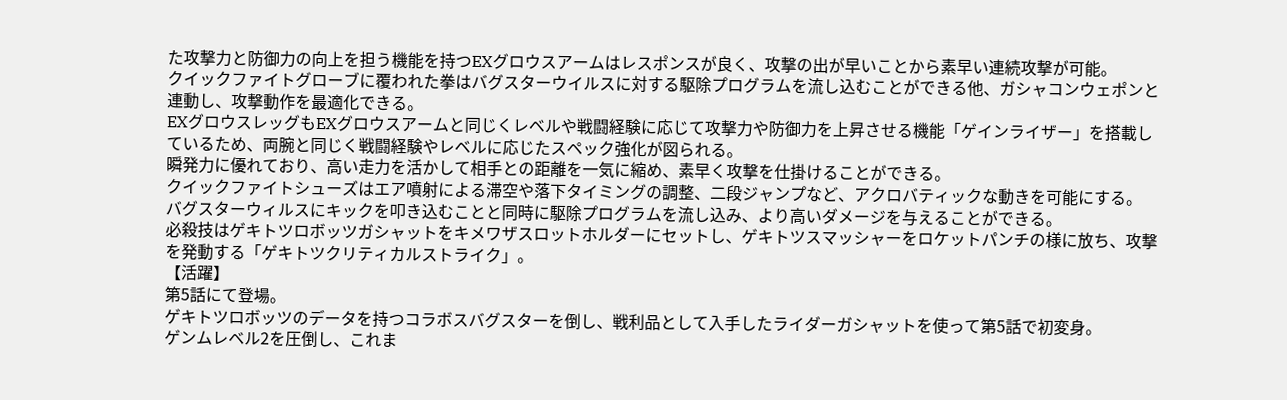た攻撃力と防御力の向上を担う機能を持つEXグロウスアームはレスポンスが良く、攻撃の出が早いことから素早い連続攻撃が可能。
クイックファイトグローブに覆われた拳はバグスターウイルスに対する駆除プログラムを流し込むことができる他、ガシャコンウェポンと連動し、攻撃動作を最適化できる。
EXグロウスレッグもEXグロウスアームと同じくレベルや戦闘経験に応じて攻撃力や防御力を上昇させる機能「ゲインライザー」を搭載しているため、両腕と同じく戦闘経験やレベルに応じたスペック強化が図られる。
瞬発力に優れており、高い走力を活かして相手との距離を一気に縮め、素早く攻撃を仕掛けることができる。
クイックファイトシューズはエア噴射による滞空や落下タイミングの調整、二段ジャンプなど、アクロバティックな動きを可能にする。
バグスターウィルスにキックを叩き込むことと同時に駆除プログラムを流し込み、より高いダメージを与えることができる。
必殺技はゲキトツロボッツガシャットをキメワザスロットホルダーにセットし、ゲキトツスマッシャーをロケットパンチの様に放ち、攻撃を発動する「ゲキトツクリティカルストライク」。
【活躍】
第5話にて登場。
ゲキトツロボッツのデータを持つコラボスバグスターを倒し、戦利品として入手したライダーガシャットを使って第5話で初変身。
ゲンムレベル2を圧倒し、これま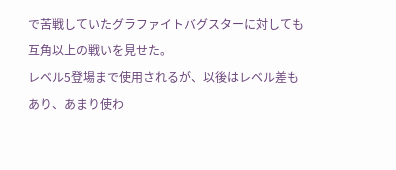で苦戦していたグラファイトバグスターに対しても互角以上の戦いを見せた。
レベル5登場まで使用されるが、以後はレベル差もあり、あまり使わ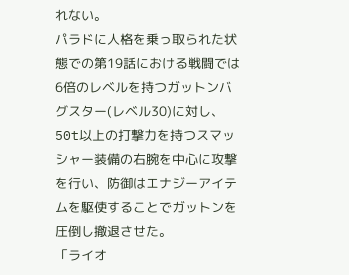れない。
パラドに人格を乗っ取られた状態での第19話における戦闘では6倍のレベルを持つガットンバグスター(レベル30)に対し、
50t以上の打撃力を持つスマッシャー装備の右腕を中心に攻撃を行い、防御はエナジーアイテムを駆使することでガットンを圧倒し撤退させた。
「ライオ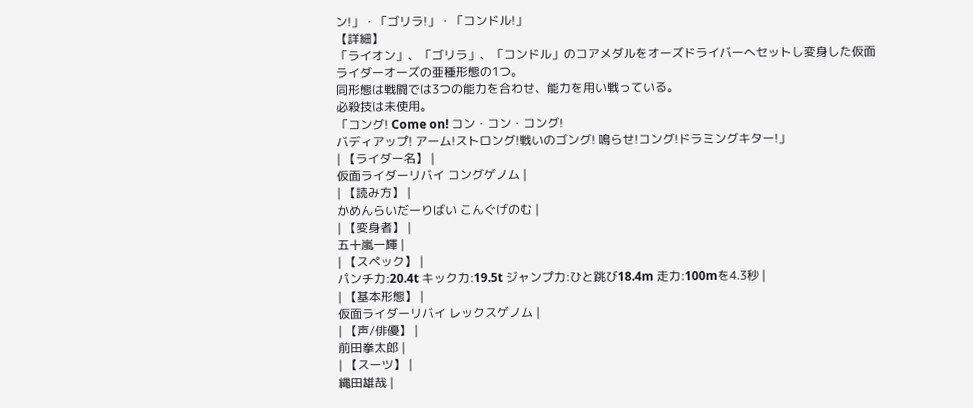ン!」・「ゴリラ!」・「コンドル!」
【詳細】
「ライオン」、「ゴリラ」、「コンドル」のコアメダルをオーズドライバーへセットし変身した仮面ライダーオーズの亜種形態の1つ。
同形態は戦闘では3つの能力を合わせ、能力を用い戦っている。
必殺技は未使用。
「コング! Come on! コン・コン・コング!
バディアップ! アーム!ストロング!戦いのゴング! 鳴らせ!コング!ドラミングキター!」
| 【ライダー名】 |
仮面ライダーリバイ コングゲノム |
| 【読み方】 |
かめんらいだーりばい こんぐげのむ |
| 【変身者】 |
五十嵐一輝 |
| 【スペック】 |
パンチ力:20.4t キック力:19.5t ジャンプ力:ひと跳び18.4m 走力:100mを4.3秒 |
| 【基本形態】 |
仮面ライダーリバイ レックスゲノム |
| 【声/俳優】 |
前田拳太郎 |
| 【スーツ】 |
縄田雄哉 |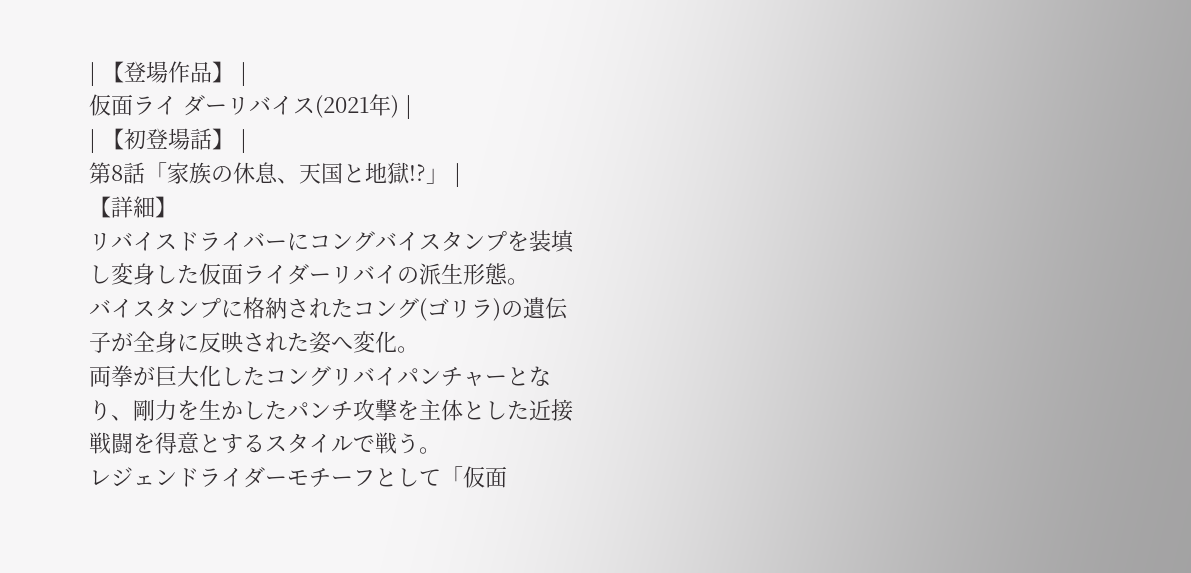| 【登場作品】 |
仮面ライ ダーリバイス(2021年) |
| 【初登場話】 |
第8話「家族の休息、天国と地獄!?」 |
【詳細】
リバイスドライバーにコングバイスタンプを装填し変身した仮面ライダーリバイの派生形態。
バイスタンプに格納されたコング(ゴリラ)の遺伝子が全身に反映された姿へ変化。
両拳が巨大化したコングリバイパンチャーとなり、剛力を生かしたパンチ攻撃を主体とした近接戦闘を得意とするスタイルで戦う。
レジェンドライダーモチーフとして「仮面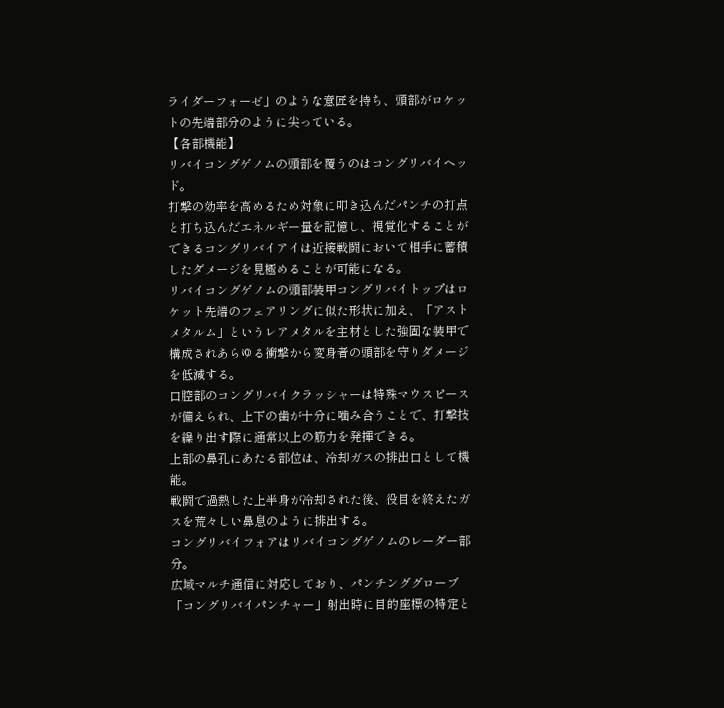ライダーフォーゼ」のような意匠を持ち、頭部がロケットの先端部分のように尖っている。
【各部機能】
リバイコングゲノムの頭部を覆うのはコングリバイヘッド。
打撃の効率を高めるため対象に叩き込んだパンチの打点と打ち込んだエネルギー量を記憶し、視覚化することができるコングリバイアイは近接戦闘において相手に蓄積したダメージを見極めることが可能になる。
リバイコングゲノムの頭部装甲コングリバイトップはロケット先端のフェアリングに似た形状に加え、「アストメタルム」というレアメタルを主材とした強固な装甲で構成されあらゆる衝撃から変身者の頭部を守りダメージを低減する。
口腔部のコングリバイクラッシャーは特殊マウスピースが備えられ、上下の歯が十分に噛み合うことで、打撃技を繰り出す際に通常以上の筋力を発揮できる。
上部の鼻孔にあたる部位は、冷却ガスの排出口として機能。
戦闘で過熱した上半身が冷却された後、役目を終えたガスを荒々しい鼻息のように排出する。
コングリバイフォアはリバイコングゲノムのレーダー部分。
広域マルチ通信に対応しており、パンチンググローブ「コングリバイパンチャー」射出時に目的座標の特定と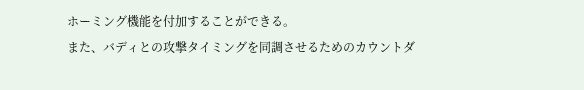ホーミング機能を付加することができる。
また、バディとの攻撃タイミングを同調させるためのカウントダ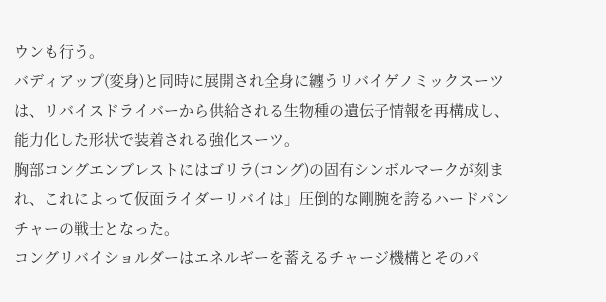ウンも行う。
バディアップ(変身)と同時に展開され全身に纏うリバイゲノミックスーツは、リバイスドライバーから供給される生物種の遺伝子情報を再構成し、能力化した形状で装着される強化スーツ。
胸部コングエンブレストにはゴリラ(コング)の固有シンボルマークが刻まれ、これによって仮面ライダーリバイは」圧倒的な剛腕を誇るハードパンチャーの戦士となった。
コングリバイショルダーはエネルギーを蓄えるチャージ機構とそのパ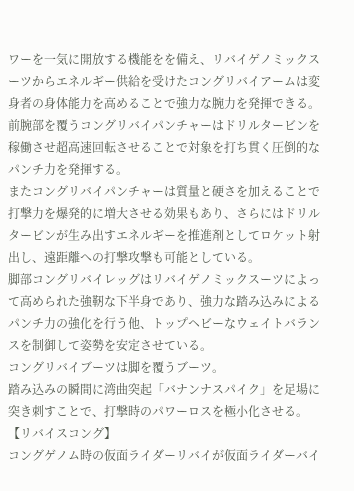ワーを一気に開放する機能をを備え、リバイゲノミックスーツからエネルギー供給を受けたコングリバイアームは変身者の身体能力を高めることで強力な腕力を発揮できる。
前腕部を覆うコングリバイパンチャーはドリルタービンを稼働させ超高速回転させることで対象を打ち貫く圧倒的なパンチ力を発揮する。
またコングリバイパンチャーは質量と硬さを加えることで打撃力を爆発的に増大させる効果もあり、さらにはドリルタービンが生み出すエネルギーを推進剤としてロケット射出し、遠距離への打撃攻撃も可能としている。
脚部コングリバイレッグはリバイゲノミックスーツによって高められた強靭な下半身であり、強力な踏み込みによるパンチ力の強化を行う他、トップヘビーなウェイトバランスを制御して姿勢を安定させている。
コングリバイブーツは脚を覆うブーツ。
踏み込みの瞬間に湾曲突起「バナンナスパイク」を足場に突き刺すことで、打撃時のパワーロスを極小化させる。
【リバイスコング】
コングゲノム時の仮面ライダーリバイが仮面ライダーバイ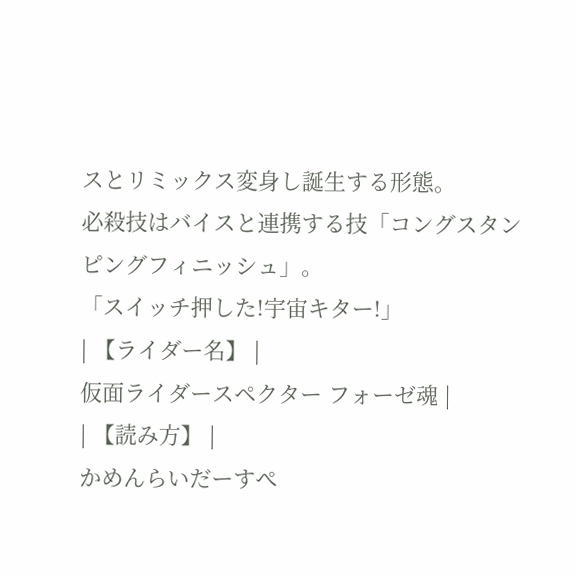スとリミックス変身し誕生する形態。
必殺技はバイスと連携する技「コングスタンピングフィニッシュ」。
「スイッチ押した!宇宙キター!」
| 【ライダー名】 |
仮面ライダースペクター フォーゼ魂 |
| 【読み方】 |
かめんらいだーすぺ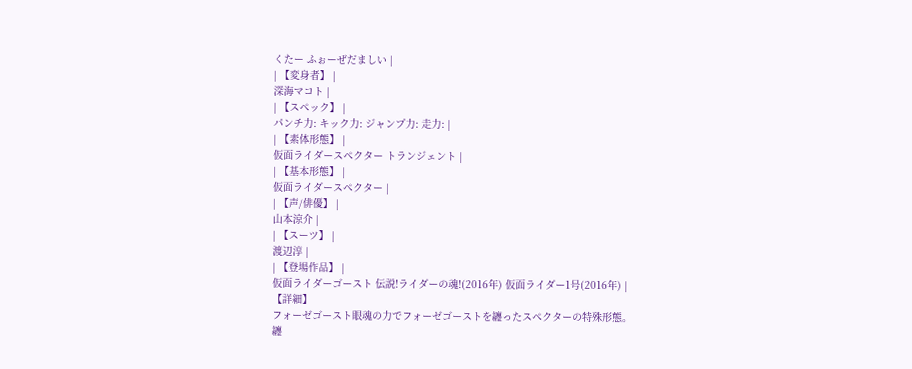くたー ふぉーぜだましい |
| 【変身者】 |
深海マコト |
| 【スペック】 |
パンチ力: キック力: ジャンプ力: 走力: |
| 【素体形態】 |
仮面ライダースペクター トランジェント |
| 【基本形態】 |
仮面ライダースペクター |
| 【声/俳優】 |
山本涼介 |
| 【スーツ】 |
渡辺淳 |
| 【登場作品】 |
仮面ライダーゴースト 伝説!ライダーの魂!(2016年) 仮面ライダー1号(2016年) |
【詳細】
フォーゼゴースト眼魂の力でフォーゼゴーストを纏ったスペクターの特殊形態。
纏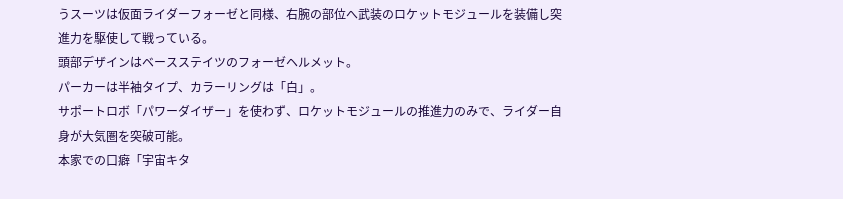うスーツは仮面ライダーフォーゼと同様、右腕の部位へ武装のロケットモジュールを装備し突進力を駆使して戦っている。
頭部デザインはベースステイツのフォーゼヘルメット。
パーカーは半袖タイプ、カラーリングは「白」。
サポートロボ「パワーダイザー」を使わず、ロケットモジュールの推進力のみで、ライダー自身が大気圏を突破可能。
本家での口癖「宇宙キタ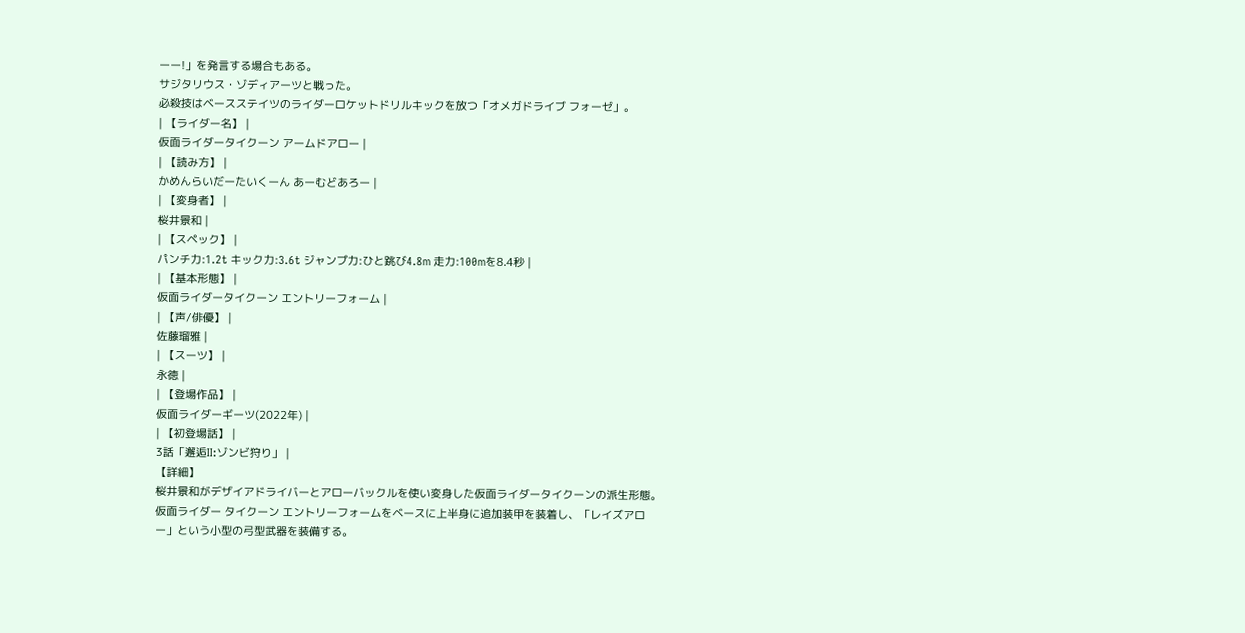ーー!」を発言する場合もある。
サジタリウス・ゾディアーツと戦った。
必殺技はベースステイツのライダーロケットドリルキックを放つ「オメガドライブ フォーゼ」。
| 【ライダー名】 |
仮面ライダータイクーン アームドアロー |
| 【読み方】 |
かめんらいだーたいくーん あーむどあろー |
| 【変身者】 |
桜井景和 |
| 【スペック】 |
パンチ力:1.2t キック力:3.6t ジャンプ力:ひと跳び4.8m 走力:100mを8.4秒 |
| 【基本形態】 |
仮面ライダータイクーン エントリーフォーム |
| 【声/俳優】 |
佐藤瑠雅 |
| 【スーツ】 |
永徳 |
| 【登場作品】 |
仮面ライダーギーツ(2022年) |
| 【初登場話】 |
3話「邂逅II:ゾンビ狩り」 |
【詳細】
桜井景和がデザイアドライバーとアローバックルを使い変身した仮面ライダータイクーンの派生形態。
仮面ライダー タイクーン エントリーフォームをベースに上半身に追加装甲を装着し、「レイズアロー」という小型の弓型武器を装備する。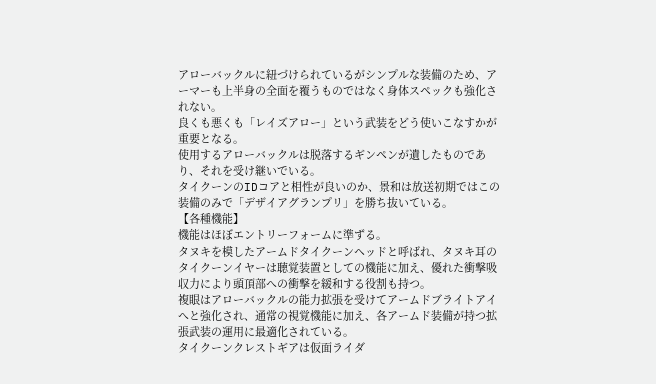アローバックルに紐づけられているがシンプルな装備のため、アーマーも上半身の全面を覆うものではなく身体スペックも強化されない。
良くも悪くも「レイズアロー」という武装をどう使いこなすかが重要となる。
使用するアローバックルは脱落するギンペンが遺したものであり、それを受け継いでいる。
タイクーンのIDコアと相性が良いのか、景和は放送初期ではこの装備のみで「デザイアグランプリ」を勝ち抜いている。
【各種機能】
機能はほぼエントリーフォームに準ずる。
タヌキを模したアームドタイクーンヘッドと呼ばれ、タヌキ耳のタイクーンイヤーは聴覚装置としての機能に加え、優れた衝撃吸収力により頭頂部への衝撃を緩和する役割も持つ。
複眼はアローバックルの能力拡張を受けてアームドブライトアイへと強化され、通常の視覚機能に加え、各アームド装備が持つ拡張武装の運用に最適化されている。
タイクーンクレストギアは仮面ライダ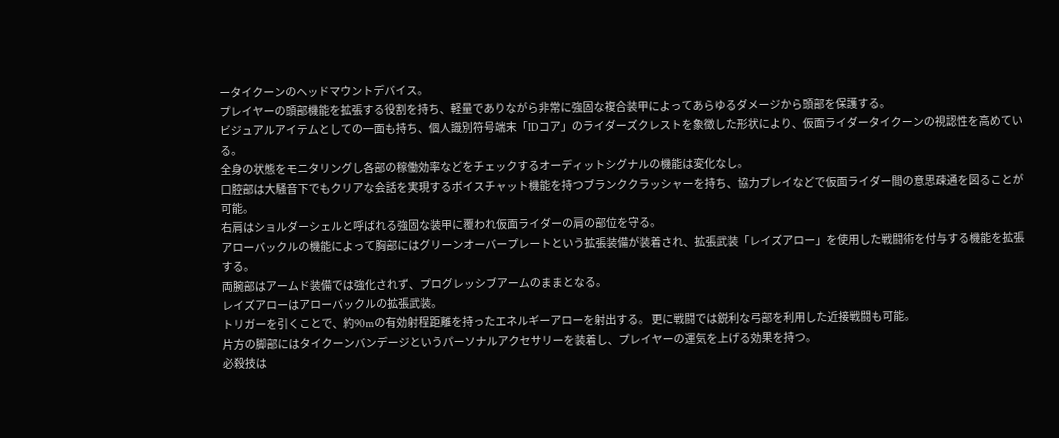ータイクーンのヘッドマウントデバイス。
プレイヤーの頭部機能を拡張する役割を持ち、軽量でありながら非常に強固な複合装甲によってあらゆるダメージから頭部を保護する。
ビジュアルアイテムとしての一面も持ち、個人識別符号端末「IDコア」のライダーズクレストを象徴した形状により、仮面ライダータイクーンの視認性を高めている。
全身の状態をモニタリングし各部の稼働効率などをチェックするオーディットシグナルの機能は変化なし。
口腔部は大騒音下でもクリアな会話を実現するボイスチャット機能を持つブランククラッシャーを持ち、協力プレイなどで仮面ライダー間の意思疎通を図ることが可能。
右肩はショルダーシェルと呼ばれる強固な装甲に覆われ仮面ライダーの肩の部位を守る。
アローバックルの機能によって胸部にはグリーンオーバープレートという拡張装備が装着され、拡張武装「レイズアロー」を使用した戦闘術を付与する機能を拡張する。
両腕部はアームド装備では強化されず、プログレッシブアームのままとなる。
レイズアローはアローバックルの拡張武装。
トリガーを引くことで、約90mの有効射程距離を持ったエネルギーアローを射出する。 更に戦闘では鋭利な弓部を利用した近接戦闘も可能。
片方の脚部にはタイクーンバンデージというパーソナルアクセサリーを装着し、プレイヤーの運気を上げる効果を持つ。
必殺技は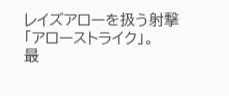レイズアローを扱う射撃「アローストライク」。
最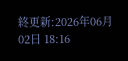終更新:2026年06月02日 18:16